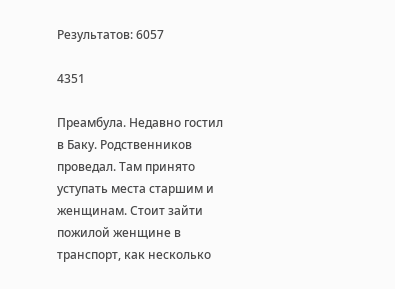Результатов: 6057

4351

Преамбула. Недавно гостил в Баку. Родственников проведал. Там принято уступать места старшим и женщинам. Стоит зайти пожилой женщине в транспорт, как несколько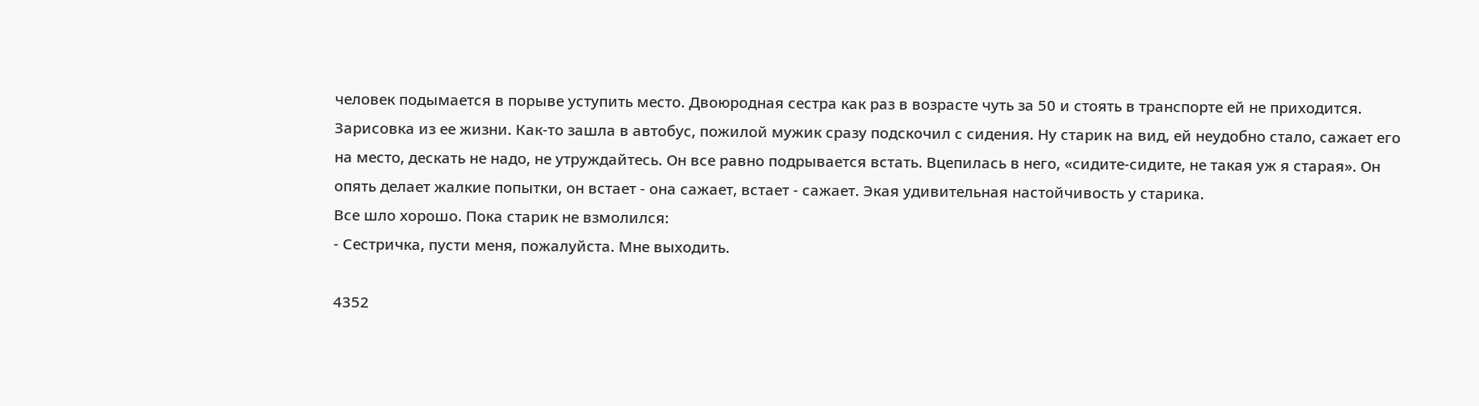человек подымается в порыве уступить место. Двоюродная сестра как раз в возрасте чуть за 50 и стоять в транспорте ей не приходится.
Зарисовка из ее жизни. Как-то зашла в автобус, пожилой мужик сразу подскочил с сидения. Ну старик на вид, ей неудобно стало, сажает его на место, дескать не надо, не утруждайтесь. Он все равно подрывается встать. Вцепилась в него, «сидите-сидите, не такая уж я старая». Он опять делает жалкие попытки, он встает - она сажает, встает - сажает. Экая удивительная настойчивость у старика.
Все шло хорошо. Пока старик не взмолился:
- Сестричка, пусти меня, пожалуйста. Мне выходить.

4352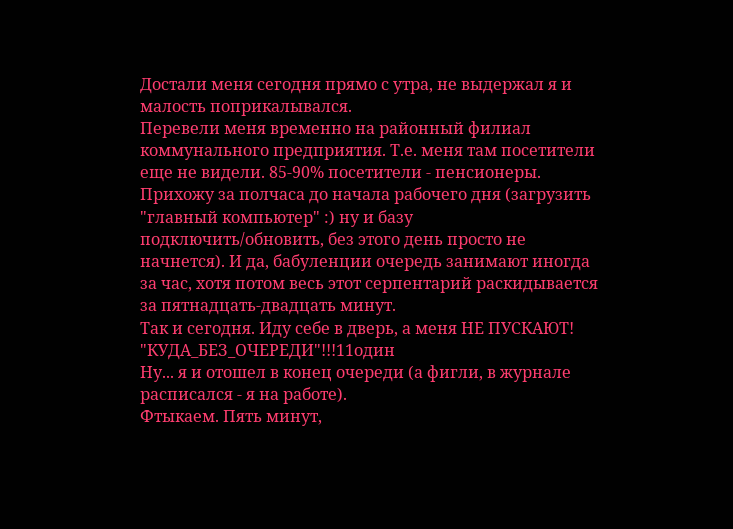Достали меня сегодня прямо с утра, не выдержал я и малость поприкалывался.
Перевели меня временно на районный филиал коммунального предприятия. Т.е. меня там посетители еще не видели. 85-90% посетители - пенсионеры. Прихожу за полчаса до начала рабочего дня (загрузить "главный компьютер" :) ну и базу подключить/обновить, без этого день просто не начнется). И да, бабуленции очередь занимают иногда за час, хотя потом весь этот серпентарий раскидывается за пятнадцать-двадцать минут.
Так и сегодня. Иду себе в дверь, а меня НЕ ПУСКАЮТ! "КУДА_БЕЗ_ОЧЕРЕДИ"!!!11один
Ну... я и отошел в конец очереди (а фигли, в журнале расписался - я на работе).
Фтыкаем. Пять минут,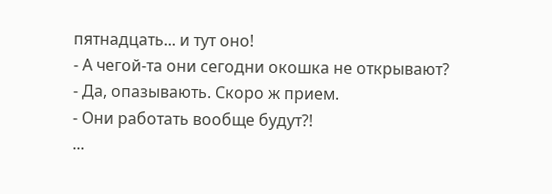пятнадцать... и тут оно!
- А чегой-та они сегодни окошка не открывают?
- Да, опазывають. Скоро ж прием.
- Они работать вообще будут?!
...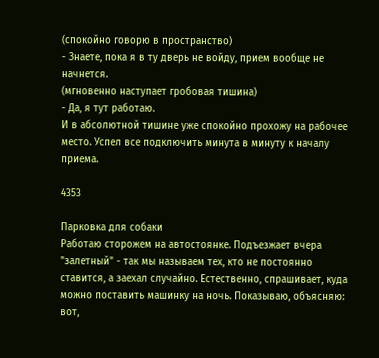(спокойно говорю в пространство)
- Знаете, пока я в ту дверь не войду, прием вообще не начнется.
(мгновенно наступает гробовая тишина)
- Да, я тут работаю.
И в абсолютной тишине уже спокойно прохожу на рабочее место. Успел все подключить минута в минуту к началу приема.

4353

Парковка для собаки
Работаю сторожем на автостоянке. Подъезжает вчера "залетный" - так мы называем тех, кто не постоянно ставится, а заехал случайно. Естественно, спрашивает, куда можно поставить машинку на ночь. Показываю, объясняю: вот,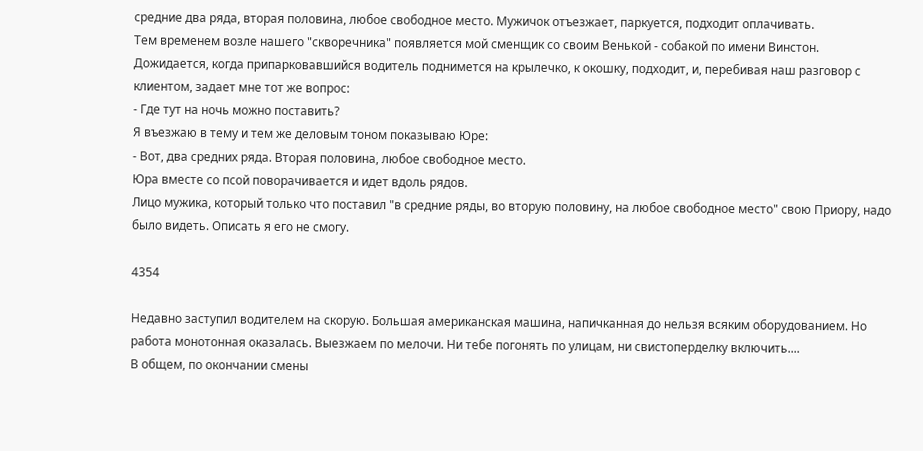средние два ряда, вторая половина, любое свободное место. Мужичок отъезжает, паркуется, подходит оплачивать.
Тем временем возле нашего "скворечника" появляется мой сменщик со своим Венькой - собакой по имени Винстон. Дожидается, когда припарковавшийся водитель поднимется на крылечко, к окошку, подходит, и, перебивая наш разговор с клиентом, задает мне тот же вопрос:
- Где тут на ночь можно поставить?
Я въезжаю в тему и тем же деловым тоном показываю Юре:
- Вот, два средних ряда. Вторая половина, любое свободное место.
Юра вместе со псой поворачивается и идет вдоль рядов.
Лицо мужика, который только что поставил "в средние ряды, во вторую половину, на любое свободное место" свою Приору, надо было видеть. Описать я его не смогу.

4354

Недавно заступил водителем на скорую. Большая американская машина, напичканная до нельзя всяким оборудованием. Но работа монотонная оказалась. Выезжаем по мелочи. Ни тебе погонять по улицам, ни свистоперделку включить....
В общем, по окончании смены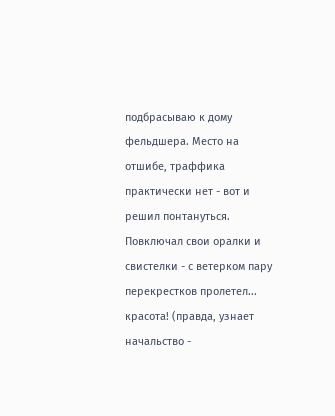подбрасываю к дому фельдшера. Место на отшибе, траффика практически нет - вот и решил понтануться. Повключал свои оралки и свистелки - с ветерком пару перекрестков пролетел... красота! (правда, узнает начальство -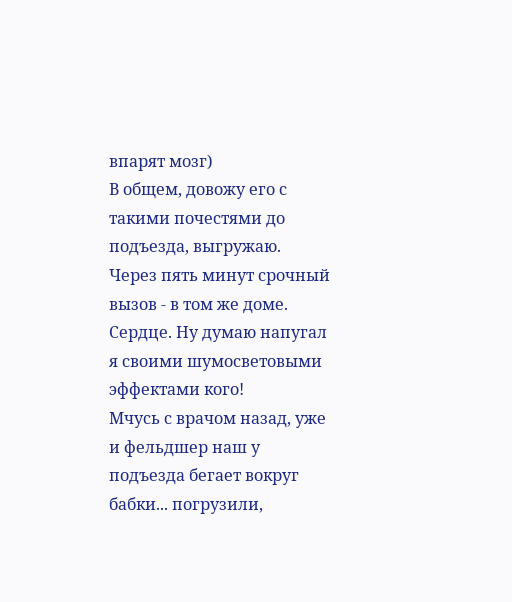впарят мозг)
В общем, довожу его с такими почестями до подъезда, выгружаю.
Через пять минут срочный вызов - в том же доме. Сердце. Ну думаю напугал я своими шумосветовыми эффектами кого!
Мчусь с врачом назад, уже и фельдшер наш у подъезда бегает вокруг бабки... погрузили,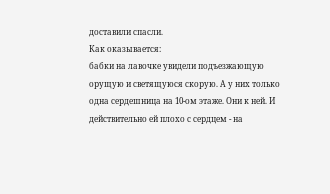доставили спасли.
Как оказывается:
бабки на лавочке увидели подъезжающую орущую и светящуюся скорую. А у них только одна сердешница на 10-ом этаже. Они к ней. И действительно ей плохо с сердцем - на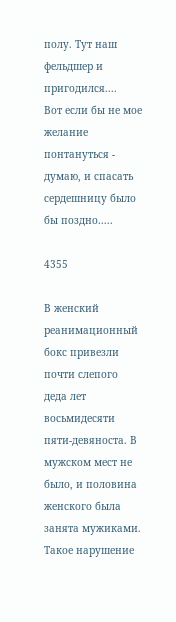полу. Тут наш фельдшер и пригодился....
Вот если бы не мое желание понтануться - думаю, и спасать сердешницу было бы поздно.....

4355

В женский реанимационный бокс привезли почти слепого деда лет восьмидесяти пяти-девяноста. В мужском мест не было, и половина женского была занята мужиками. Такое нарушение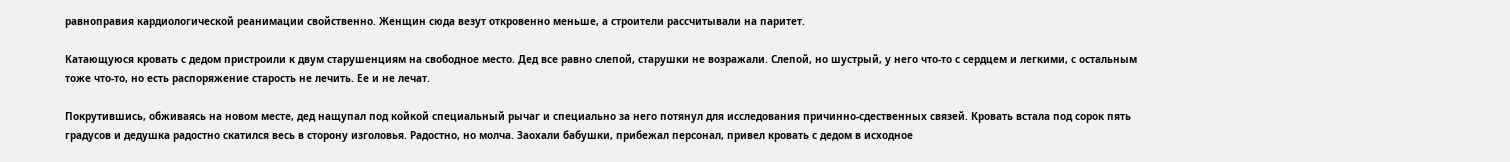равноправия кардиологической реанимации свойственно. Женщин сюда везут откровенно меньше, а строители рассчитывали на паритет.

Катающуюся кровать с дедом пристроили к двум старушенциям на свободное место. Дед все равно слепой, старушки не возражали. Слепой, но шустрый, у него что-то с сердцем и легкими, с остальным тоже что-то, но есть распоряжение старость не лечить. Ее и не лечат.

Покрутившись, обживаясь на новом месте, дед нащупал под койкой специальный рычаг и специально за него потянул для исследования причинно-сдественных связей. Кровать встала под сорок пять градусов и дедушка радостно скатился весь в сторону изголовья. Радостно, но молча. Заохали бабушки, прибежал персонал, привел кровать с дедом в исходное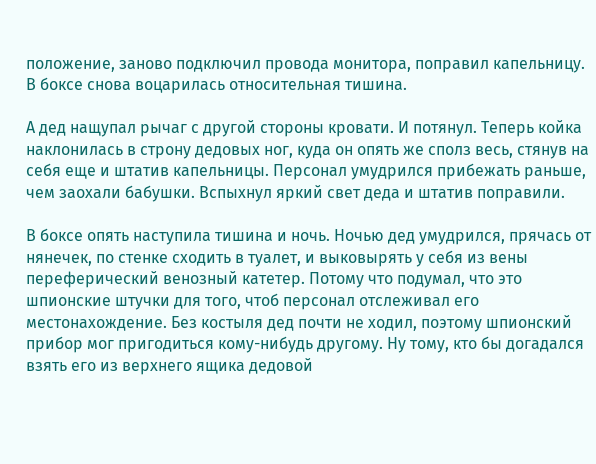положение, заново подключил провода монитора, поправил капельницу. В боксе снова воцарилась относительная тишина.

А дед нащупал рычаг с другой стороны кровати. И потянул. Теперь койка наклонилась в строну дедовых ног, куда он опять же сполз весь, стянув на себя еще и штатив капельницы. Персонал умудрился прибежать раньше, чем заохали бабушки. Вспыхнул яркий свет деда и штатив поправили.

В боксе опять наступила тишина и ночь. Ночью дед умудрился, прячась от нянечек, по стенке сходить в туалет, и выковырять у себя из вены переферический венозный катетер. Потому что подумал, что это шпионские штучки для того, чтоб персонал отслеживал его местонахождение. Без костыля дед почти не ходил, поэтому шпионский прибор мог пригодиться кому-нибудь другому. Ну тому, кто бы догадался взять его из верхнего ящика дедовой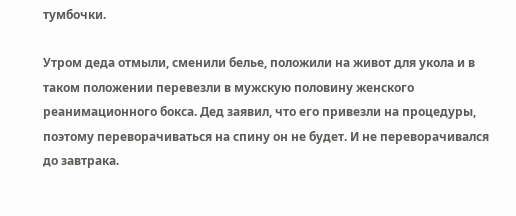тумбочки.

Утром деда отмыли, сменили белье, положили на живот для укола и в таком положении перевезли в мужскую половину женского реанимационного бокса. Дед заявил, что его привезли на процедуры, поэтому переворачиваться на спину он не будет. И не переворачивался до завтрака.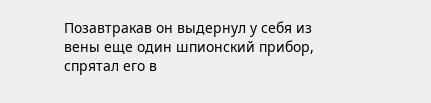Позавтракав он выдернул у себя из вены еще один шпионский прибор, спрятал его в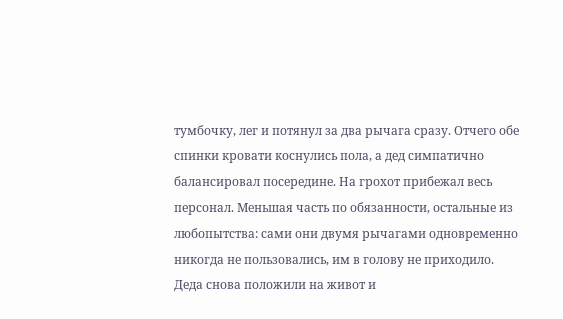тумбочку, лег и потянул за два рычага сразу. Отчего обе спинки кровати коснулись пола, а дед симпатично балансировал посередине. На грохот прибежал весь персонал. Меньшая часть по обязанности, остальные из любопытства: сами они двумя рычагами одновременно никогда не пользовались, им в голову не приходило. Деда снова положили на живот и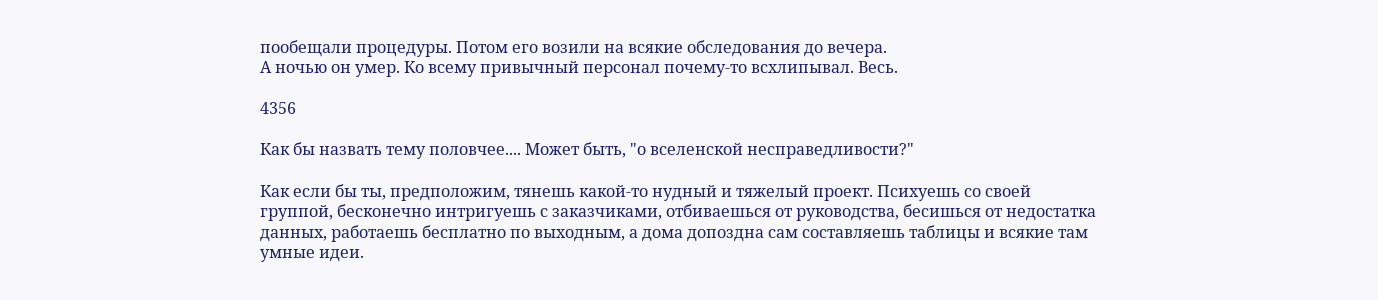пообещали процедуры. Потом его возили на всякие обследования до вечера.
А ночью он умер. Ко всему привычный персонал почему-то всхлипывал. Весь.

4356

Как бы назвать тему половчее.... Может быть, "о вселенской несправедливости?"

Как если бы ты, предположим, тянешь какой-то нудный и тяжелый проект. Психуешь со своей группой, бесконечно интригуешь с заказчиками, отбиваешься от руководства, бесишься от недостатка данных, работаешь бесплатно по выходным, а дома допоздна сам составляешь таблицы и всякие там умные идеи.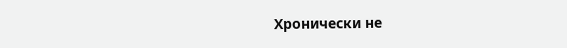Хронически не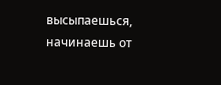высыпаешься, начинаешь от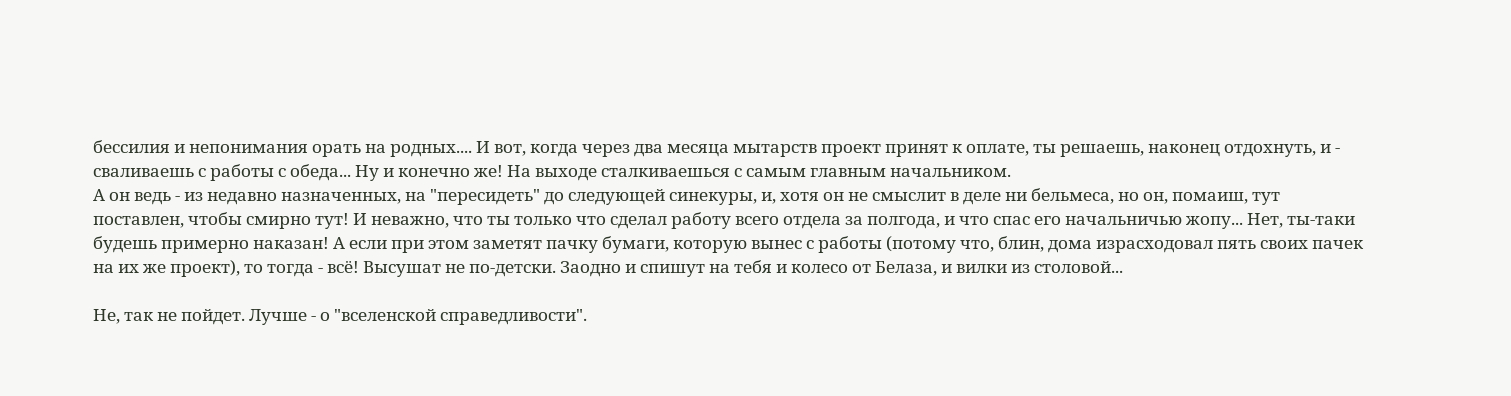бессилия и непонимания орать на родных.... И вот, когда через два месяца мытарств проект принят к оплате, ты решаешь, наконец отдохнуть, и - сваливаешь с работы с обеда... Ну и конечно же! На выходе сталкиваешься с самым главным начальником.
А он ведь - из недавно назначенных, на "пересидеть" до следующей синекуры, и, хотя он не смыслит в деле ни бельмеса, но он, помаиш, тут поставлен, чтобы смирно тут! И неважно, что ты только что сделал работу всего отдела за полгода, и что спас его начальничью жопу... Нет, ты-таки будешь примерно наказан! А если при этом заметят пачку бумаги, которую вынес с работы (потому что, блин, дома израсходовал пять своих пачек на их же проект), то тогда - всё! Высушат не по-детски. Заодно и спишут на тебя и колесо от Белаза, и вилки из столовой...

Не, так не пойдет. Лучше - о "вселенской справедливости".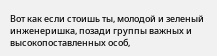Вот как если стоишь ты, молодой и зеленый инженеришка, позади группы важных и высокопоставленных особ,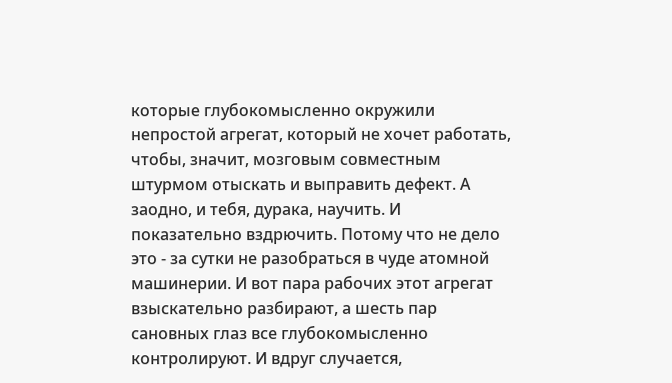которые глубокомысленно окружили непростой агрегат, который не хочет работать, чтобы, значит, мозговым совместным штурмом отыскать и выправить дефект. А заодно, и тебя, дурака, научить. И показательно вздрючить. Потому что не дело это - за сутки не разобраться в чуде атомной машинерии. И вот пара рабочих этот агрегат взыскательно разбирают, а шесть пар сановных глаз все глубокомысленно контролируют. И вдруг случается,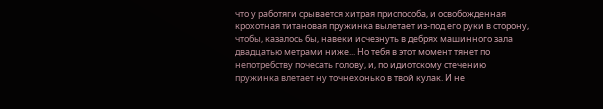что у работяги срывается хитрая приспособа, и освобожденная крохотная титановая пружинка вылетает из-под его руки в сторону, чтобы, казалось бы, навеки исчезнуть в дебрях машинного зала двадцатью метрами ниже... Но тебя в этот момент тянет по непотребству почесать голову, и, по идиотскому стечению пружинка влетает ну точнехонько в твой кулак. И не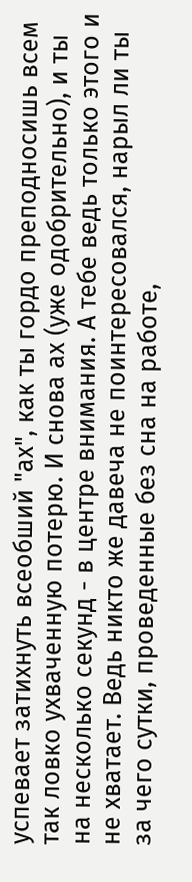успевает затихнуть всеобший "ах", как ты гордо преподносишь всем так ловко ухваченную потерю. И снова ах (уже одобрительно), и ты на несколько секунд - в центре внимания. А тебе ведь только этого и не хватает. Ведь никто же давеча не поинтересовался, нарыл ли ты за чего сутки, проведенные без сна на работе,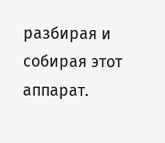разбирая и собирая этот аппарат.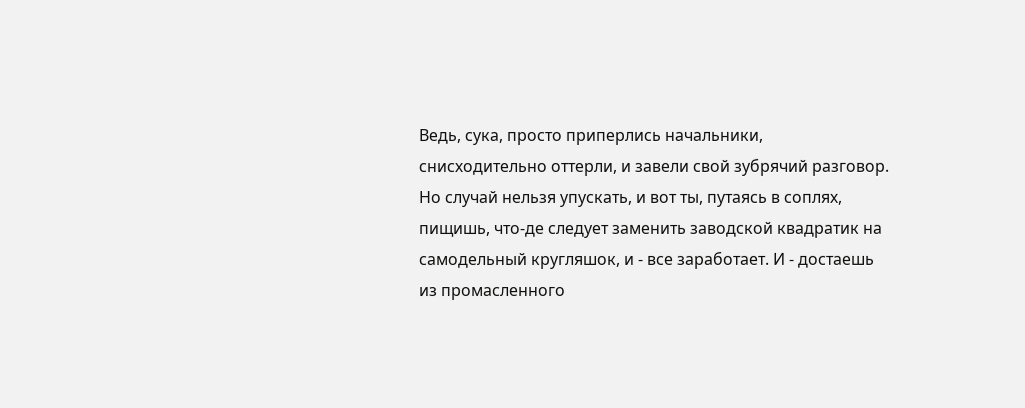Ведь, сука, просто приперлись начальники, снисходительно оттерли, и завели свой зубрячий разговор. Но случай нельзя упускать, и вот ты, путаясь в соплях, пищишь, что-де следует заменить заводской квадратик на самодельный кругляшок, и - все заработает. И - достаешь из промасленного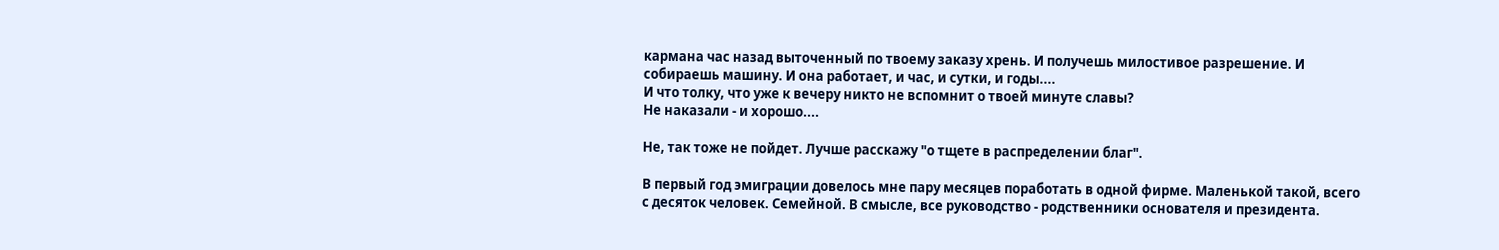кармана час назад выточенный по твоему заказу хрень. И получешь милостивое разрешение. И собираешь машину. И она работает, и час, и сутки, и годы....
И что толку, что уже к вечеру никто не вспомнит о твоей минуте славы?
Не наказали - и хорошо....

Не, так тоже не пойдет. Лучше расскажу "о тщете в распределении благ".

В первый год эмиграции довелось мне пару месяцев поработать в одной фирме. Маленькой такой, всего с десяток человек. Семейной. В смысле, все руководство - родственники основателя и президента.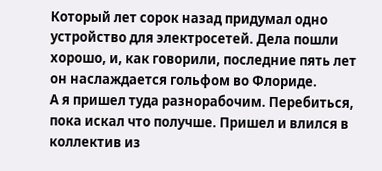Который лет сорок назад придумал одно устройство для электросетей. Дела пошли хорошо, и, как говорили, последние пять лет он наслаждается гольфом во Флориде.
А я пришел туда разнорабочим. Перебиться, пока искал что получше. Пришел и влился в коллектив из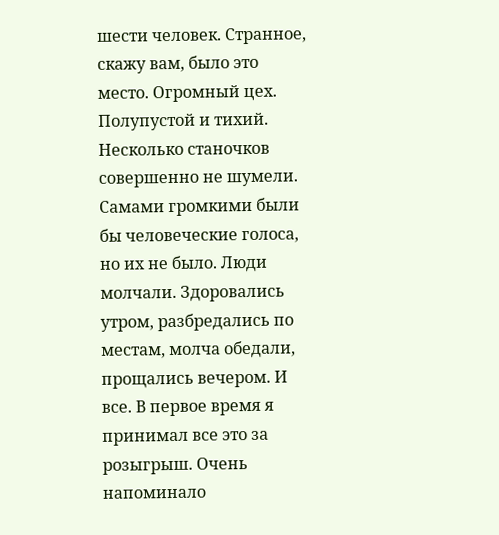шести человек. Странное, скажу вам, было это место. Огромный цех. Полупустой и тихий. Несколько станочков совершенно не шумели. Самами громкими были бы человеческие голоса, но их не было. Люди молчали. Здоровались утром, разбредались по местам, молча обедали, прощались вечером. И все. В первое время я принимал все это за розыгрыш. Очень напоминало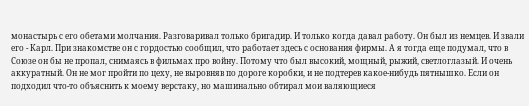монастырь с его обетами молчания. Разговаривал только бригадир. И только когда давал работу. Он был из немцев. И звали его - Карл. При знакомстве он с гордостью сообщил, что работает здесь с основания фирмы. А я тогда еще подумал, что в Союзе он бы не пропал, снимаясь в фильмах про войну. Потому что был высокий, мощный, рыжий, светлоглазый. И очень аккуратный. Он не мог пройти по цеху, не выровняв по дороге коробки, и не подтерев какое-нибудь пятнышко. Если он подходил что-то объяснить к моему верстаку, но машинально обтирал мои валяющиеся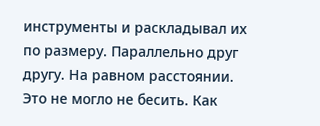инструменты и раскладывал их по размеру. Параллельно друг другу. На равном расстоянии. Это не могло не бесить. Как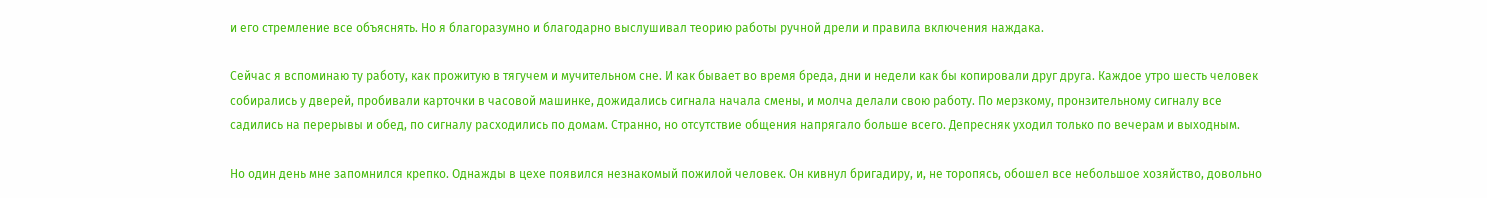и его стремление все объяснять. Но я благоразумно и благодарно выслушивал теорию работы ручной дрели и правила включения наждака.

Сейчас я вспоминаю ту работу, как прожитую в тягучем и мучительном сне. И как бывает во время бреда, дни и недели как бы копировали друг друга. Каждое утро шесть человек собирались у дверей, пробивали карточки в часовой машинке, дожидались сигнала начала смены, и молча делали свою работу. По мерзкому, пронзительному сигналу все садились на перерывы и обед, по сигналу расходились по домам. Странно, но отсутствие общения напрягало больше всего. Депресняк уходил только по вечерам и выходным.

Но один день мне запомнился крепко. Однажды в цехе появился незнакомый пожилой человек. Он кивнул бригадиру, и, не торопясь, обошел все небольшое хозяйство, довольно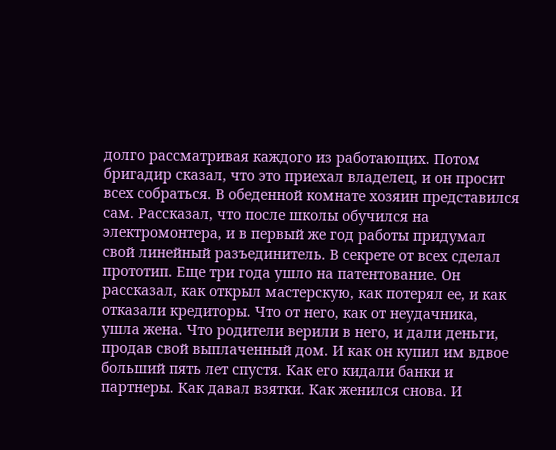долго рассматривая каждого из работающих. Потом бригадир сказал, что это приехал владелец, и он просит всех собраться. В обеденной комнате хозяин представился сам. Рассказал, что после школы обучился на электромонтера, и в первый же год работы придумал свой линейный разъединитель. В секрете от всех сделал прототип. Еще три года ушло на патентование. Он рассказал, как открыл мастерскую, как потерял ее, и как отказали кредиторы. Что от него, как от неудачника, ушла жена. Что родители верили в него, и дали деньги, продав свой выплаченный дом. И как он купил им вдвое больший пять лет спустя. Как его кидали банки и партнеры. Как давал взятки. Как женился снова. И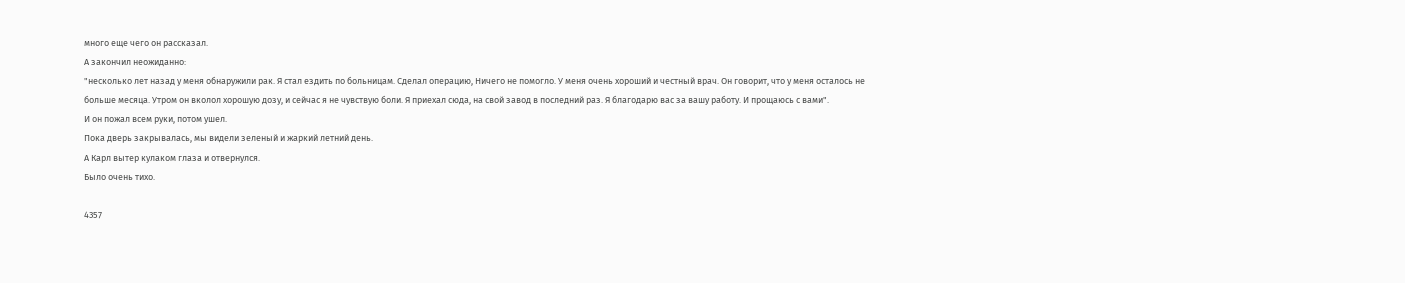много еще чего он рассказал.
А закончил неожиданно:
"несколько лет назад у меня обнаружили рак. Я стал ездить по больницам. Сделал операцию, Ничего не помогло. У меня очень хороший и честный врач. Он говорит, что у меня осталось не больше месяца. Утром он вколол хорошую дозу, и сейчас я не чувствую боли. Я приехал сюда, на свой завод в последний раз. Я благодарю вас за вашу работу. И прощаюсь с вами".
И он пожал всем руки, потом ушел.
Пока дверь закрывалась, мы видели зеленый и жаркий летний день.
А Карл вытер кулаком глаза и отвернулся.
Было очень тихо.

4357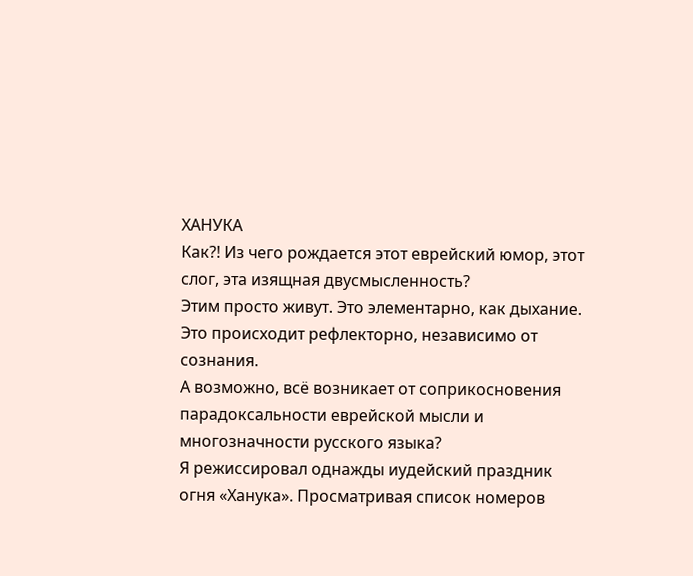ХАНУКА
Как?! Из чего рождается этот еврейский юмор, этот слог, эта изящная двусмысленность?
Этим просто живут. Это элементарно, как дыхание. Это происходит рефлекторно, независимо от сознания.
А возможно, всё возникает от соприкосновения парадоксальности еврейской мысли и многозначности русского языка?
Я режиссировал однажды иудейский праздник огня «Ханука». Просматривая список номеров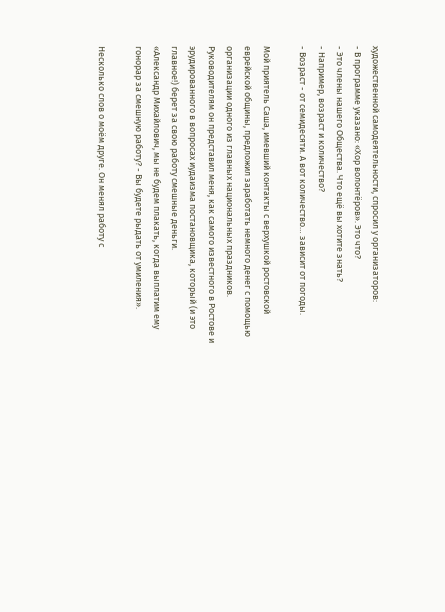художественной самодеятельности, спросил у организаторов:
- В программе указано: «Хор волонтёров». Это что?
- Это члены нашего Общества. Что ещё вы хотите знать?
- Например, возраст и количество?
- Возраст - от семидесяти. А вот количество… зависит от погоды.

Мой приятель Саша, имевший контакты с верхушкой ростовской еврейской общины, предложил заработать немного денег с помощью организации одного из главных национальных праздников. Руководителям он представил меня, как самого известного в Ростове и эрудированного в вопросах иудаизма постановщика, который (и это главное!) берет за свою работу смешные деньги.
«Александр Михайлович, мы не будем плакать, когда выплатим ему гонорар за смешную работу? - Вы будете рыдать от умиления».

Несколько слов о моём друге. Он менял работу с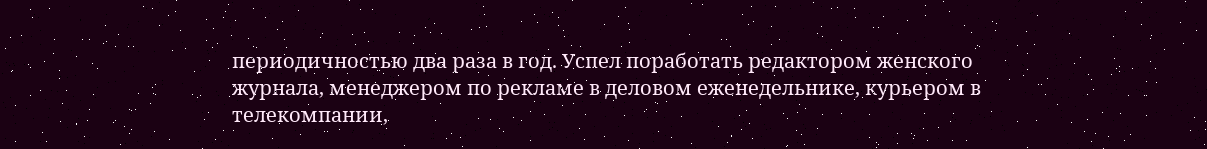периодичностью два раза в год. Успел поработать редактором женского журнала, менеджером по рекламе в деловом еженедельнике, курьером в телекомпании,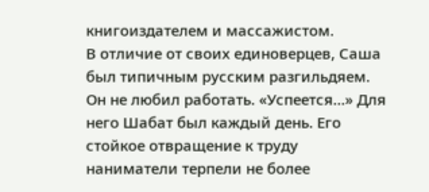книгоиздателем и массажистом.
В отличие от своих единоверцев, Саша был типичным русским разгильдяем. Он не любил работать. «Успеется…» Для него Шабат был каждый день. Его стойкое отвращение к труду наниматели терпели не более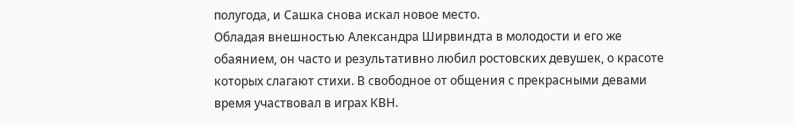полугода, и Сашка снова искал новое место.
Обладая внешностью Александра Ширвиндта в молодости и его же обаянием, он часто и результативно любил ростовских девушек, о красоте которых слагают стихи. В свободное от общения с прекрасными девами время участвовал в играх КВН.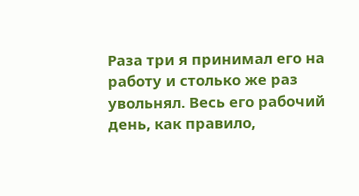Раза три я принимал его на работу и столько же раз увольнял. Весь его рабочий день, как правило,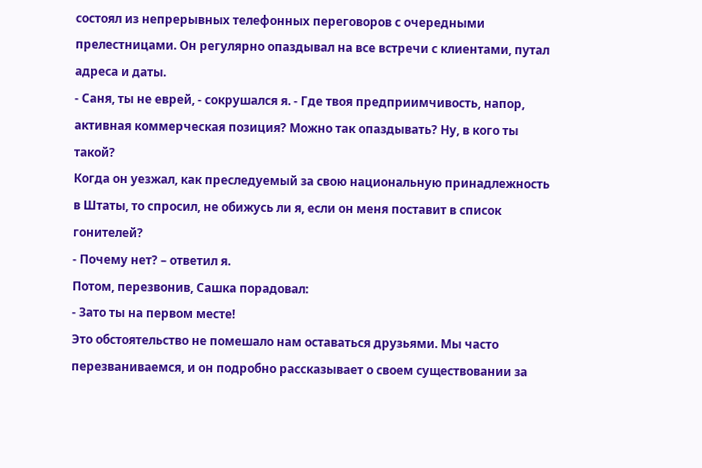состоял из непрерывных телефонных переговоров с очередными прелестницами. Он регулярно опаздывал на все встречи с клиентами, путал адреса и даты.
- Саня, ты не еврей, - сокрушался я. - Где твоя предприимчивость, напор, активная коммерческая позиция? Можно так опаздывать? Ну, в кого ты такой?
Когда он уезжал, как преследуемый за свою национальную принадлежность в Штаты, то спросил, не обижусь ли я, если он меня поставит в список гонителей?
- Почему нет? – ответил я.
Потом, перезвонив, Сашка порадовал:
- Зато ты на первом месте!
Это обстоятельство не помешало нам оставаться друзьями. Мы часто перезваниваемся, и он подробно рассказывает о своем существовании за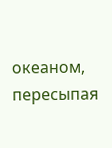океаном, пересыпая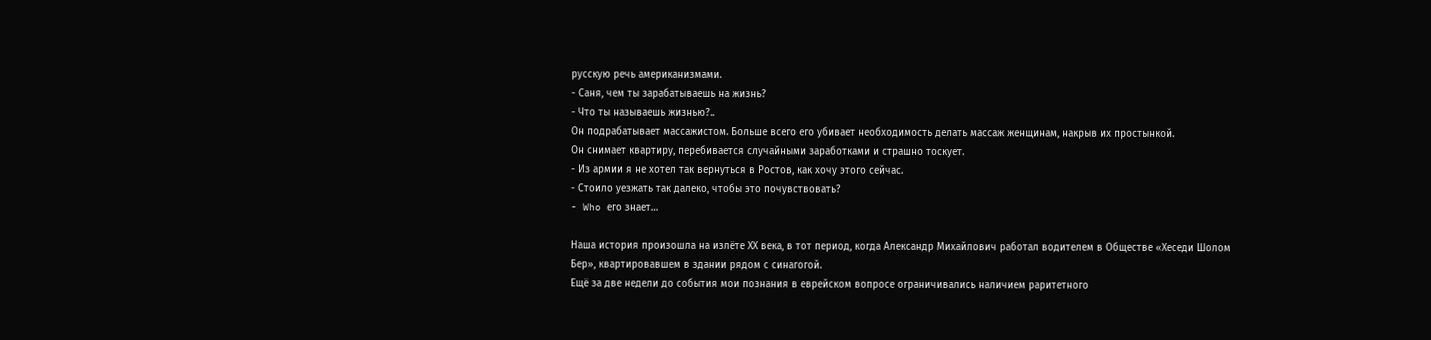русскую речь американизмами.
- Саня, чем ты зарабатываешь на жизнь?
- Что ты называешь жизнью?..
Он подрабатывает массажистом. Больше всего его убивает необходимость делать массаж женщинам, накрыв их простынкой.
Он снимает квартиру, перебивается случайными заработками и страшно тоскует.
- Из армии я не хотел так вернуться в Ростов, как хочу этого сейчас.
- Стоило уезжать так далеко, чтобы это почувствовать?
- Who его знает…

Наша история произошла на излёте ХХ века, в тот период, когда Александр Михайлович работал водителем в Обществе «Хеседи Шолом Бер», квартировавшем в здании рядом с синагогой.
Ещё за две недели до события мои познания в еврейском вопросе ограничивались наличием раритетного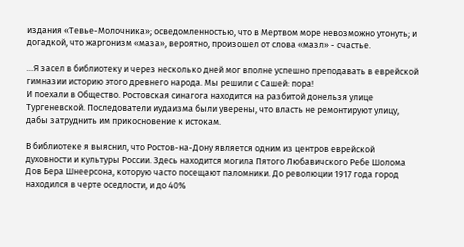издания «Тевье-Молочника»; осведомленностью, что в Мертвом море невозможно утонуть; и догадкой, что жаргонизм «маза», вероятно, произошел от слова «мазл» - счастье.

…Я засел в библиотеку и через несколько дней мог вполне успешно преподавать в еврейской гимназии историю этого древнего народа. Мы решили с Сашей: пора!
И поехали в Общество. Ростовская синагога находится на разбитой донельзя улице Тургеневской. Последователи иудаизма были уверены, что власть не ремонтируют улицу, дабы затруднить им прикосновение к истокам.

В библиотеке я выяснил, что Ростов-на-Дону является одним из центров еврейской духовности и культуры России. Здесь находится могила Пятого Любавичского Ребе Шолома Дов Бера Шнеерсона, которую часто посещают паломники. До революции 1917 года город находился в черте оседлости, и до 40%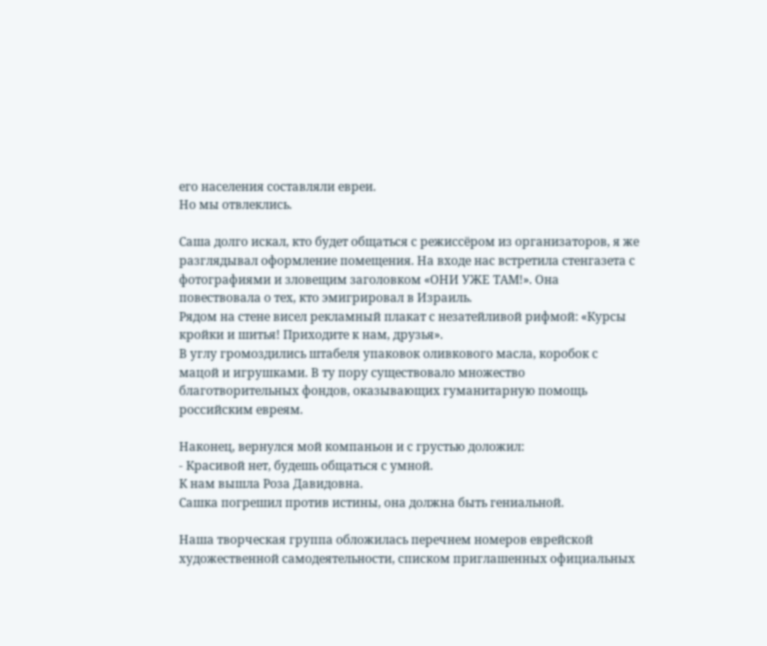его населения составляли евреи.
Но мы отвлеклись.

Саша долго искал, кто будет общаться с режиссёром из организаторов, я же разглядывал оформление помещения. На входе нас встретила стенгазета с фотографиями и зловещим заголовком «ОНИ УЖЕ ТАМ!». Она повествовала о тех, кто эмигрировал в Израиль.
Рядом на стене висел рекламный плакат с незатейливой рифмой: «Курсы кройки и шитья! Приходите к нам, друзья».
В углу громоздились штабеля упаковок оливкового масла, коробок с мацой и игрушками. В ту пору существовало множество благотворительных фондов, оказывающих гуманитарную помощь российским евреям.

Наконец, вернулся мой компаньон и с грустью доложил:
- Красивой нет, будешь общаться с умной.
К нам вышла Роза Давидовна.
Сашка погрешил против истины, она должна быть гениальной.

Наша творческая группа обложилась перечнем номеров еврейской художественной самодеятельности, списком приглашенных официальных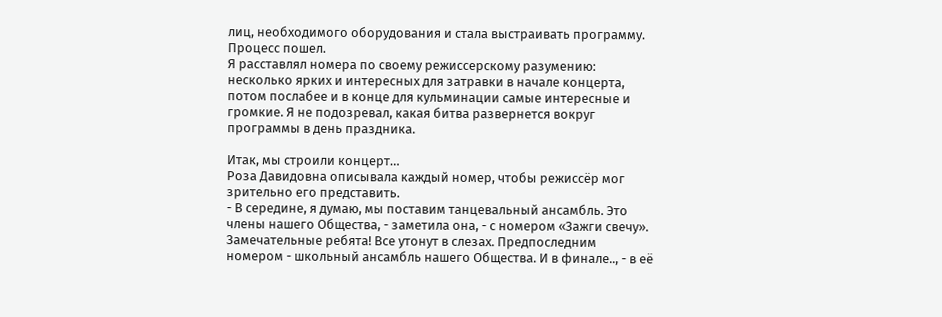лиц, необходимого оборудования и стала выстраивать программу. Процесс пошел.
Я расставлял номера по своему режиссерскому разумению: несколько ярких и интересных для затравки в начале концерта, потом послабее и в конце для кульминации самые интересные и громкие. Я не подозревал, какая битва развернется вокруг программы в день праздника.

Итак, мы строили концерт…
Роза Давидовна описывала каждый номер, чтобы режиссёр мог зрительно его представить.
- В середине, я думаю, мы поставим танцевальный ансамбль. Это члены нашего Общества, - заметила она, - с номером «Зажги свечу». Замечательные ребята! Все утонут в слезах. Предпоследним номером - школьный ансамбль нашего Общества. И в финале.., - в её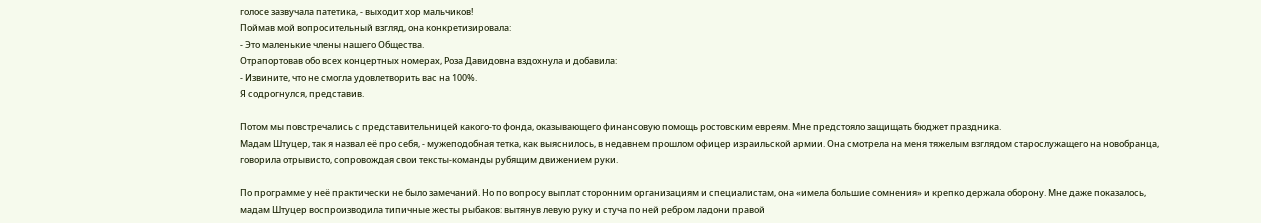голосе зазвучала патетика, - выходит хор мальчиков!
Поймав мой вопросительный взгляд, она конкретизировала:
- Это маленькие члены нашего Общества.
Отрапортовав обо всех концертных номерах, Роза Давидовна вздохнула и добавила:
- Извините, что не смогла удовлетворить вас на 100%.
Я содрогнулся, представив.

Потом мы повстречались с представительницей какого-то фонда, оказывающего финансовую помощь ростовским евреям. Мне предстояло защищать бюджет праздника.
Мадам Штуцер, так я назвал её про себя, - мужеподобная тетка, как выяснилось, в недавнем прошлом офицер израильской армии. Она смотрела на меня тяжелым взглядом старослужащего на новобранца, говорила отрывисто, сопровождая свои тексты-команды рубящим движением руки.

По программе у неё практически не было замечаний. Но по вопросу выплат сторонним организациям и специалистам, она «имела большие сомнения» и крепко держала оборону. Мне даже показалось, мадам Штуцер воспроизводила типичные жесты рыбаков: вытянув левую руку и стуча по ней ребром ладони правой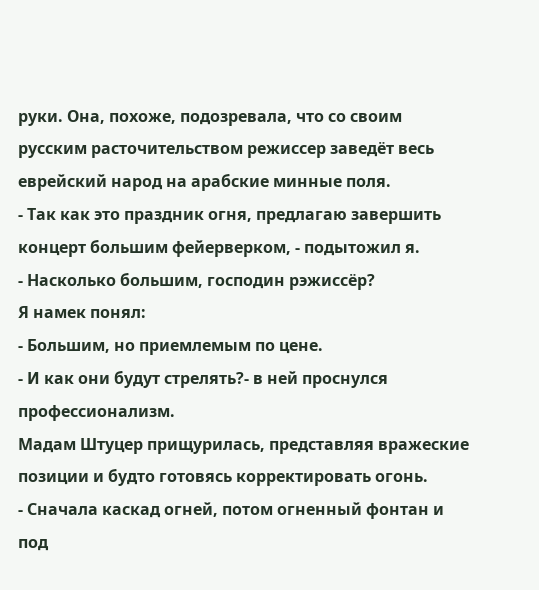руки. Она, похоже, подозревала, что со своим русским расточительством режиссер заведёт весь еврейский народ на арабские минные поля.
- Так как это праздник огня, предлагаю завершить концерт большим фейерверком, - подытожил я.
- Насколько большим, господин рэжиссёр?
Я намек понял:
- Большим, но приемлемым по цене.
- И как они будут стрелять?- в ней проснулся профессионализм.
Мадам Штуцер прищурилась, представляя вражеские позиции и будто готовясь корректировать огонь.
- Сначала каскад огней, потом огненный фонтан и под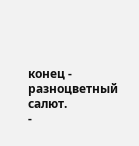конец - разноцветный салют.
-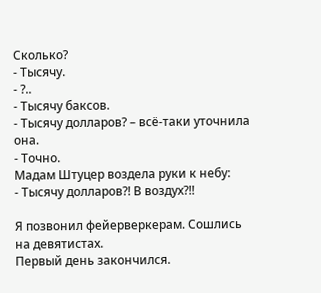Сколько?
- Тысячу.
- ?..
- Тысячу баксов.
- Тысячу долларов? – всё-таки уточнила она.
- Точно.
Мадам Штуцер воздела руки к небу:
- Тысячу долларов?! В воздух?!!

Я позвонил фейерверкерам. Сошлись на девятистах.
Первый день закончился.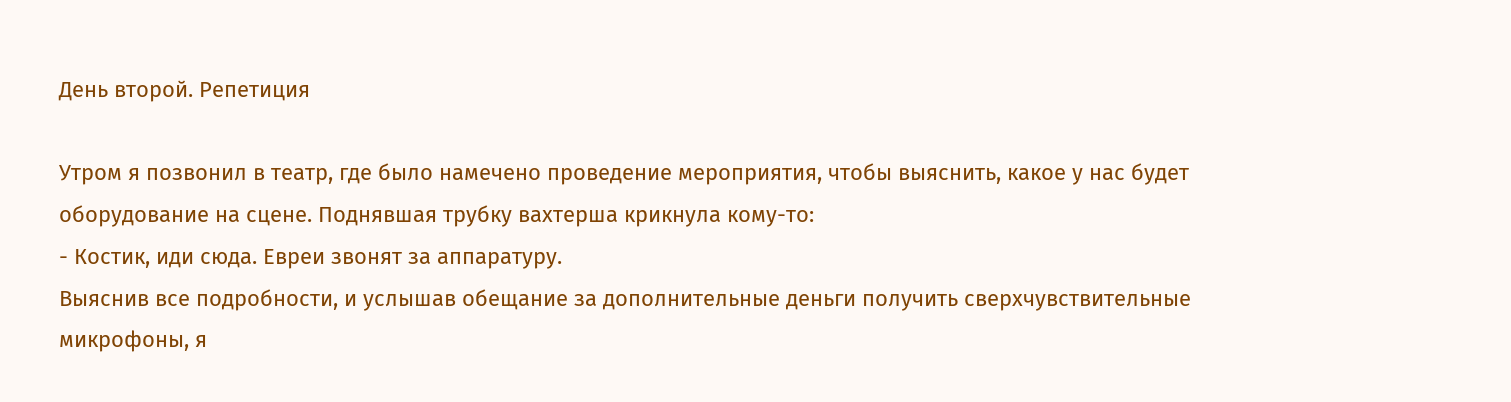День второй. Репетиция

Утром я позвонил в театр, где было намечено проведение мероприятия, чтобы выяснить, какое у нас будет оборудование на сцене. Поднявшая трубку вахтерша крикнула кому-то:
- Костик, иди сюда. Евреи звонят за аппаратуру.
Выяснив все подробности, и услышав обещание за дополнительные деньги получить сверхчувствительные микрофоны, я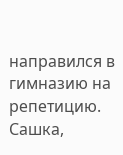направился в гимназию на репетицию. Сашка,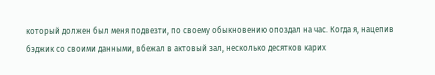который должен был меня подвезти, по своему обыкновению опоздал на час. Когда я, нацепив бэджик со своими данными, вбежал в актовый зал, несколько десятков карих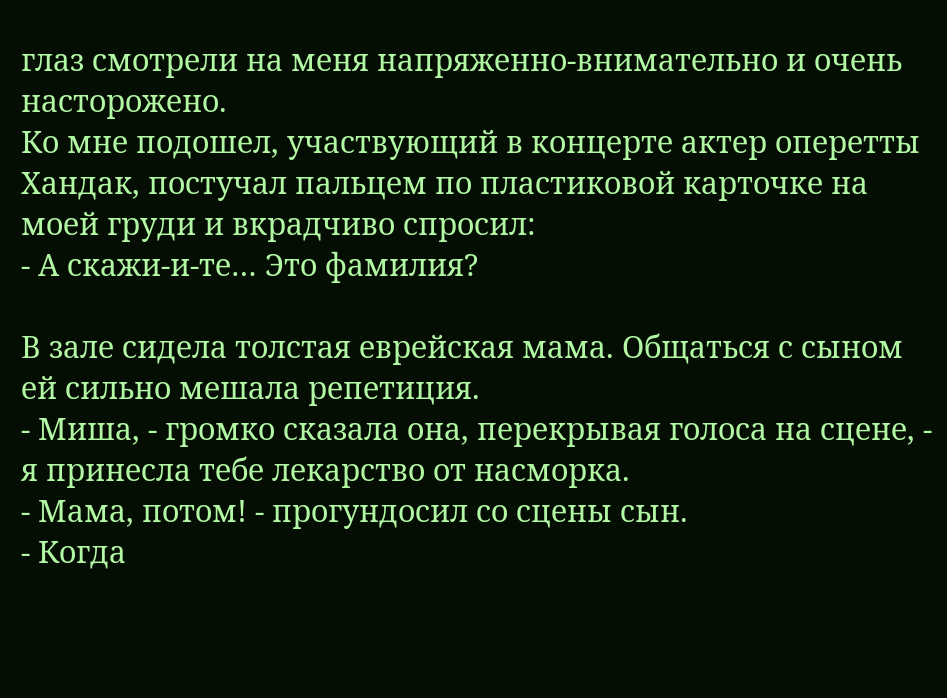глаз смотрели на меня напряженно-внимательно и очень насторожено.
Ко мне подошел, участвующий в концерте актер оперетты Хандак, постучал пальцем по пластиковой карточке на моей груди и вкрадчиво спросил:
- А скажи-и-те… Это фамилия?

В зале сидела толстая еврейская мама. Общаться с сыном ей сильно мешала репетиция.
- Миша, - громко сказала она, перекрывая голоса на сцене, - я принесла тебе лекарство от насморка.
- Мама, потом! - прогундосил со сцены сын.
- Когда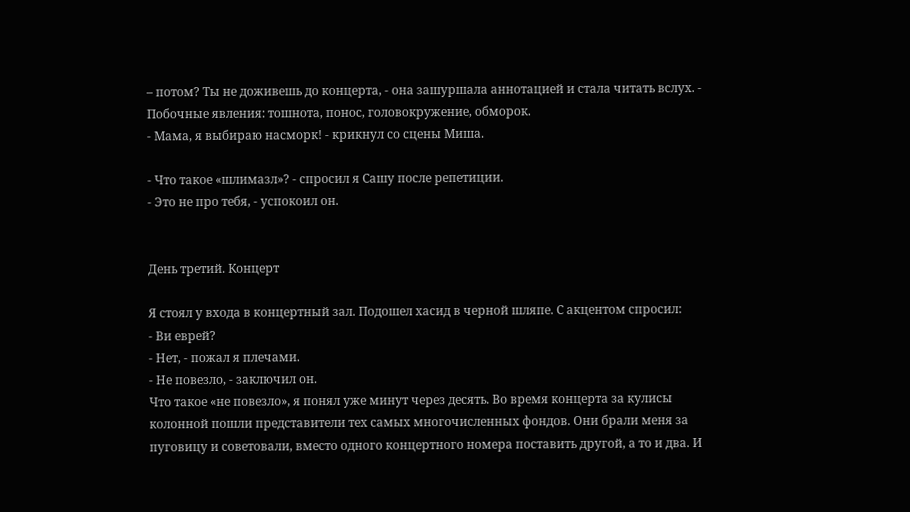– потом? Ты не доживешь до концерта, - она зашуршала аннотацией и стала читать вслух. - Побочные явления: тошнота, понос, головокружение, обморок.
- Мама, я выбираю насморк! - крикнул со сцены Миша.

- Что такое «шлимазл»? - спросил я Сашу после репетиции.
- Это не про тебя, - успокоил он.


День третий. Концерт

Я стоял у входа в концертный зал. Подошел хасид в черной шляпе. С акцентом спросил:
- Ви еврей?
- Нет, - пожал я плечами.
- Не повезло, - заключил он.
Что такое «не повезло», я понял уже минут через десять. Во время концерта за кулисы колонной пошли представители тех самых многочисленных фондов. Они брали меня за пуговицу и советовали, вместо одного концертного номера поставить другой, а то и два. И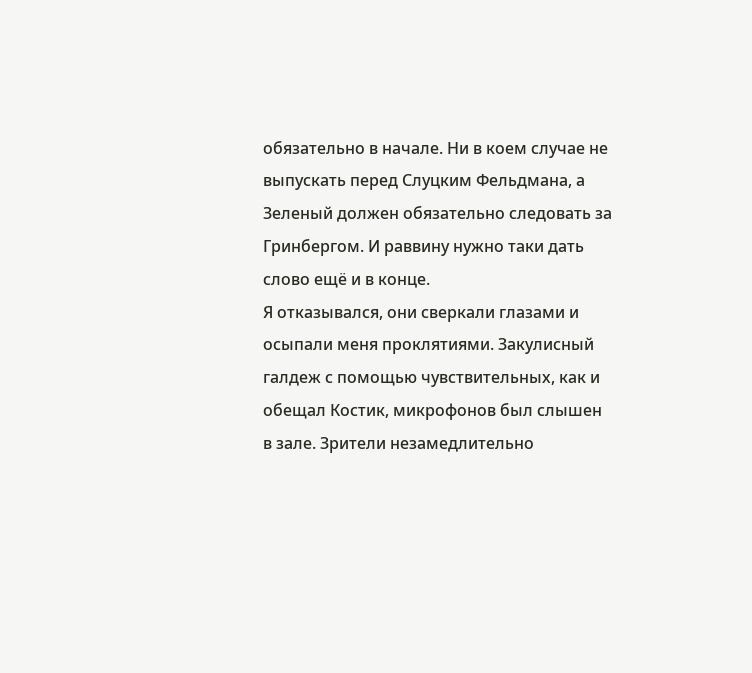обязательно в начале. Ни в коем случае не выпускать перед Слуцким Фельдмана, а Зеленый должен обязательно следовать за Гринбергом. И раввину нужно таки дать слово ещё и в конце.
Я отказывался, они сверкали глазами и осыпали меня проклятиями. Закулисный галдеж с помощью чувствительных, как и обещал Костик, микрофонов был слышен в зале. Зрители незамедлительно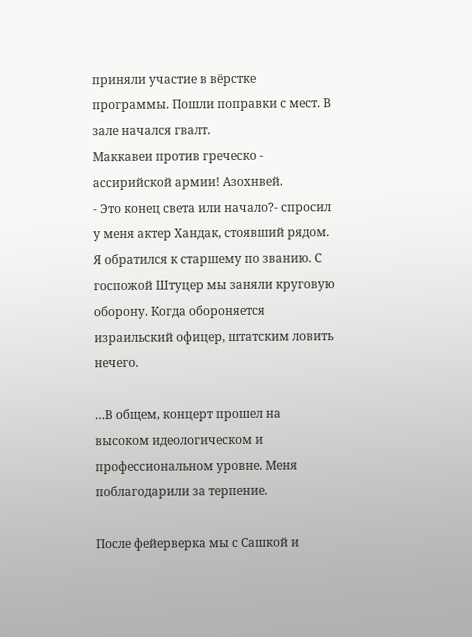приняли участие в вёрстке программы. Пошли поправки с мест. В зале начался гвалт.
Маккавеи против греческо - ассирийской армии! Азохнвей.
- Это конец света или начало?- спросил у меня актер Хандак, стоявший рядом.
Я обратился к старшему по званию. С госпожой Штуцер мы заняли круговую оборону. Когда обороняется израильский офицер, штатским ловить нечего.

…В общем, концерт прошел на высоком идеологическом и профессиональном уровне. Меня поблагодарили за терпение.

После фейерверка мы с Сашкой и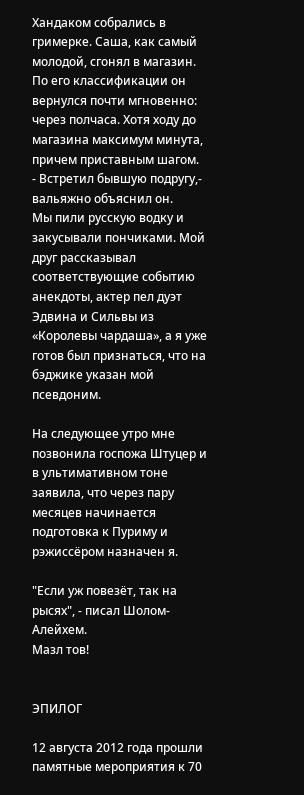Хандаком собрались в гримерке. Саша, как самый молодой, сгонял в магазин. По его классификации он вернулся почти мгновенно: через полчаса. Хотя ходу до магазина максимум минута, причем приставным шагом.
- Встретил бывшую подругу,- вальяжно объяснил он.
Мы пили русскую водку и закусывали пончиками. Мой друг рассказывал соответствующие событию анекдоты, актер пел дуэт Эдвина и Сильвы из «Королевы чардаша», а я уже готов был признаться, что на бэджике указан мой псевдоним.

На следующее утро мне позвонила госпожа Штуцер и в ультимативном тоне заявила, что через пару месяцев начинается подготовка к Пуриму и рэжиссёром назначен я.

"Если уж повезёт, так на рысях", - писал Шолом-Алейхем.
Мазл тов!


ЭПИЛОГ

12 августа 2012 года прошли памятные мероприятия к 70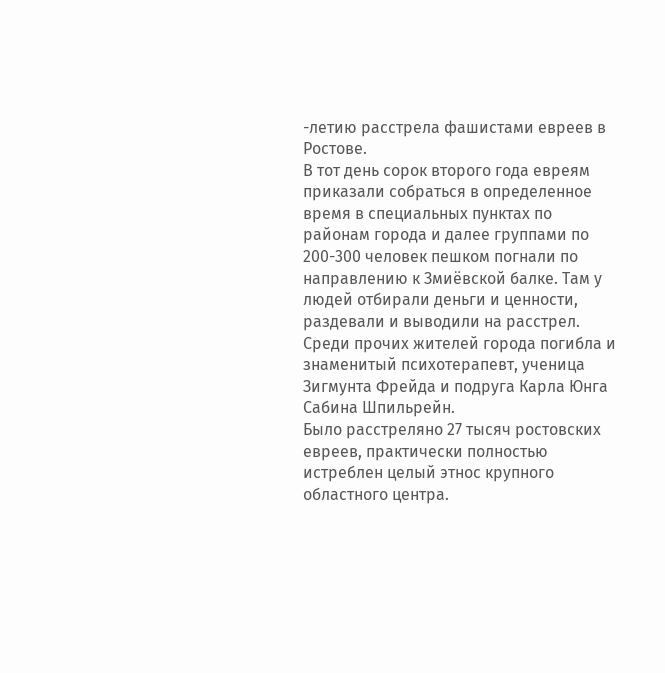-летию расстрела фашистами евреев в Ростове.
В тот день сорок второго года евреям приказали собраться в определенное время в специальных пунктах по районам города и далее группами по 200-300 человек пешком погнали по направлению к Змиёвской балке. Там у людей отбирали деньги и ценности, раздевали и выводили на расстрел.
Среди прочих жителей города погибла и знаменитый психотерапевт, ученица Зигмунта Фрейда и подруга Карла Юнга Сабина Шпильрейн.
Было расстреляно 27 тысяч ростовских евреев, практически полностью истреблен целый этнос крупного областного центра.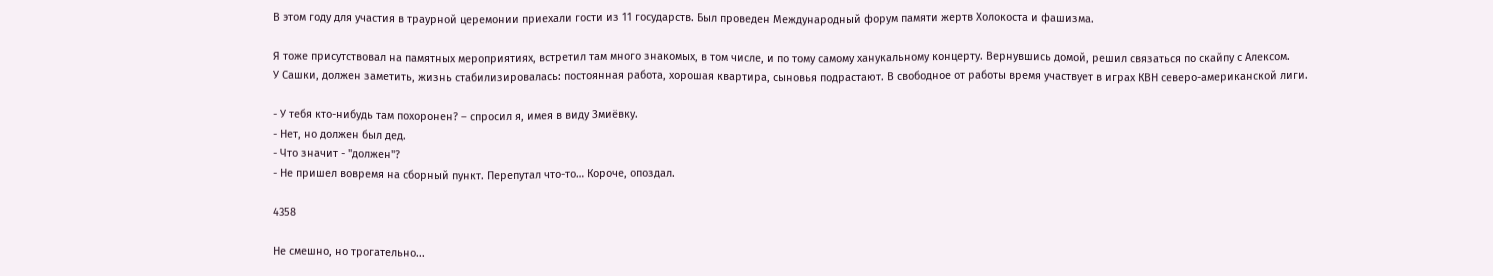В этом году для участия в траурной церемонии приехали гости из 11 государств. Был проведен Международный форум памяти жертв Холокоста и фашизма.

Я тоже присутствовал на памятных мероприятиях, встретил там много знакомых, в том числе, и по тому самому ханукальному концерту. Вернувшись домой, решил связаться по скайпу с Алексом.
У Сашки, должен заметить, жизнь стабилизировалась: постоянная работа, хорошая квартира, сыновья подрастают. В свободное от работы время участвует в играх КВН северо-американской лиги.

- У тебя кто-нибудь там похоронен? – спросил я, имея в виду Змиёвку.
- Нет, но должен был дед.
- Что значит - "должен"?
- Не пришел вовремя на сборный пункт. Перепутал что-то… Короче, опоздал.

4358

Не смешно, но трогательно...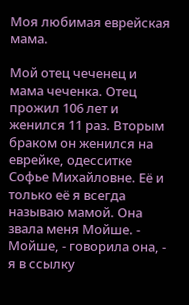Моя любимая еврейская мама.

Мой отец чеченец и мама чеченка. Отец прожил 106 лет и женился 11 раз. Вторым браком он женился на еврейке, одесситке Софье Михайловне. Её и только её я всегда называю мамой. Она звала меня Мойше. - Мойше, - говорила она, - я в ссылку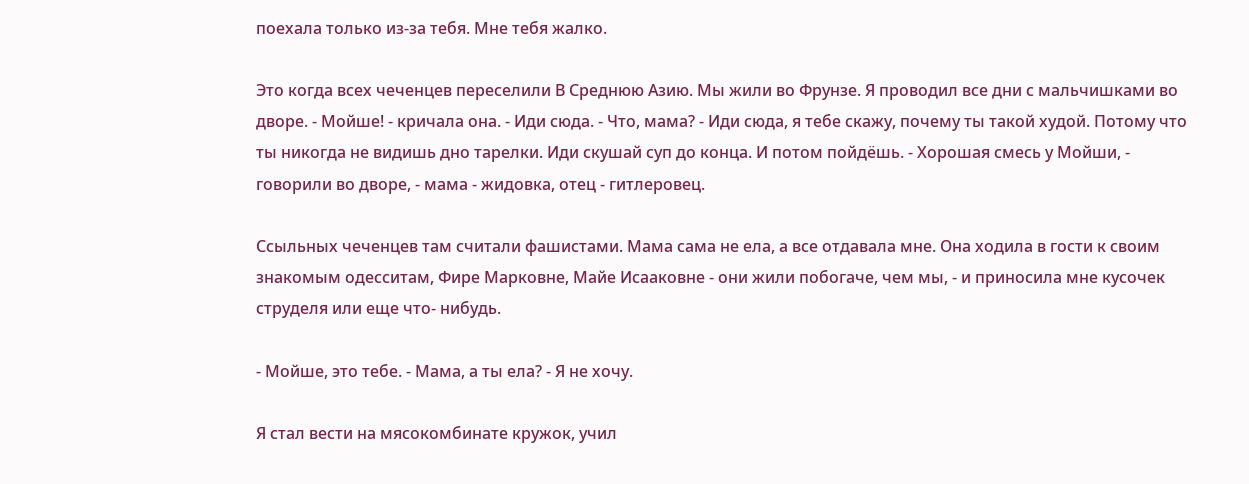поехала только из-за тебя. Мне тебя жалко.

Это когда всех чеченцев переселили В Среднюю Азию. Мы жили во Фрунзе. Я проводил все дни с мальчишками во дворе. - Мойше! - кричала она. - Иди сюда. - Что, мама? - Иди сюда, я тебе скажу, почему ты такой худой. Потому что ты никогда не видишь дно тарелки. Иди скушай суп до конца. И потом пойдёшь. - Хорошая смесь у Мойши, - говорили во дворе, - мама - жидовка, отец - гитлеровец.

Ссыльных чеченцев там считали фашистами. Мама сама не ела, а все отдавала мне. Она ходила в гости к своим знакомым одесситам, Фире Марковне, Майе Исаaковне - они жили побогаче, чем мы, - и приносила мне кусочек струделя или еще что- нибудь.

- Мойше, это тебе. - Мама, а ты ела? - Я не хочу.

Я стал вести на мясокомбинате кружок, учил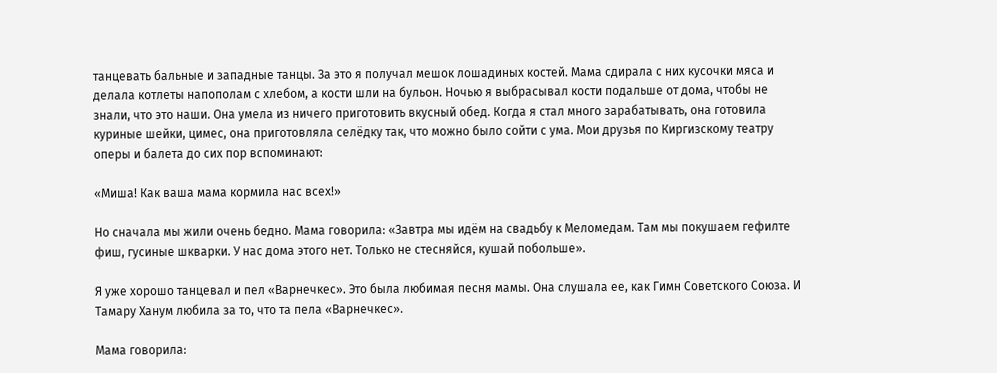танцевать бальные и западные танцы. За это я получал мешок лошадиных костей. Мама сдирала с них кусочки мяса и делала котлеты напополам с хлебом, а кости шли на бульoн. Ночью я выбрасывал кости подальше от дома, чтобы не знали, что это наши. Она умела из ничего приготовить вкусный обед. Когда я стал много зарабатывать, она готовила куриные шейки, цимес, она приготовляла селёдку так, что можно было сойти с ума. Мои друзья по Киргизскому театру оперы и балета до сих пор вспоминают:

«Миша! Как ваша мама кормила нас всех!»

Но сначала мы жили очень бедно. Мама говорила: «Завтра мы идём на свадьбу к Меломедам. Там мы покушаем гефилте фиш, гусиные шкварки. У нас дома этого нет. Только не стесняйся, кушай побольше».

Я уже хорошо танцевал и пел «Варнечкес». Это была любимая песня мамы. Она слушала ее, как Гимн Советского Союза. И Тамару Ханум любила за то, что та пела «Варнечкес».

Мама говорила: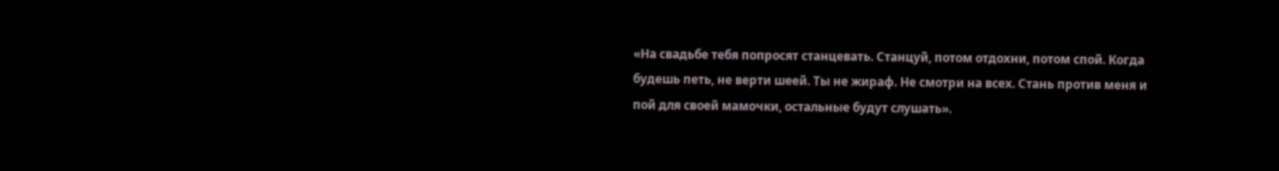«На свадьбе тебя попросят станцевать. Станцуй, потом отдохни, потом спой. Когда будешь петь, не верти шеей. Ты не жираф. Не смотри на всех. Стань против меня и пой для своей мамочки, остальные будут слушать».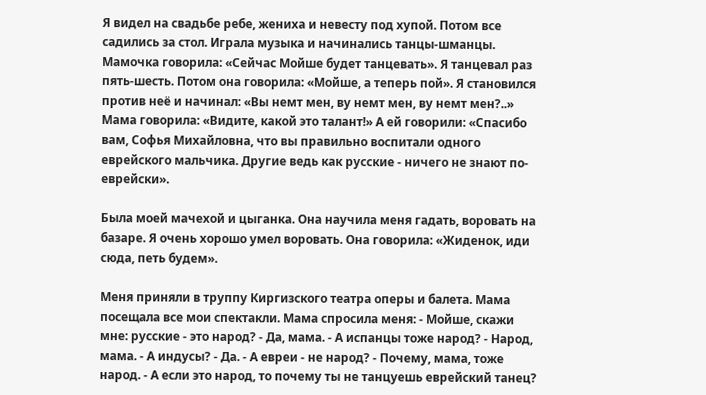Я видел на свадьбе ребе, жениха и невесту под хупой. Потом все садились за стол. Играла музыка и начинались танцы-шманцы. Мамочка говорила: «Сейчас Мойше будет танцевать». Я танцевал раз пять-шесть. Потом она говорила: «Мойше, а теперь пой». Я становился против неё и начинал: «Вы немт мен, ву немт мен, ву немт мен?..» Мама говорила: «Видите, какой это талант!» А ей говорили: «Спасибо вам, Софья Михайловна, что вы правильно воспитали одного еврейского мальчика. Другие ведь как русские - ничего не знают по-еврейски».

Была моей мачехой и цыганка. Она научила меня гадать, воровать на базаре. Я очень хорошо умел воровать. Она говорила: «Жиденок, иди сюда, петь будем».

Меня приняли в труппу Киргизского театра оперы и балета. Мама посещала все мои спектакли. Мама спросила меня: - Мойше, скажи мне: русские - это народ? - Да, мама. - А испанцы тоже народ? - Народ, мама. - А индусы? - Да. - А евреи - не народ? - Почему, мама, тоже народ. - А если это народ, то почему ты не танцуешь еврейский танец?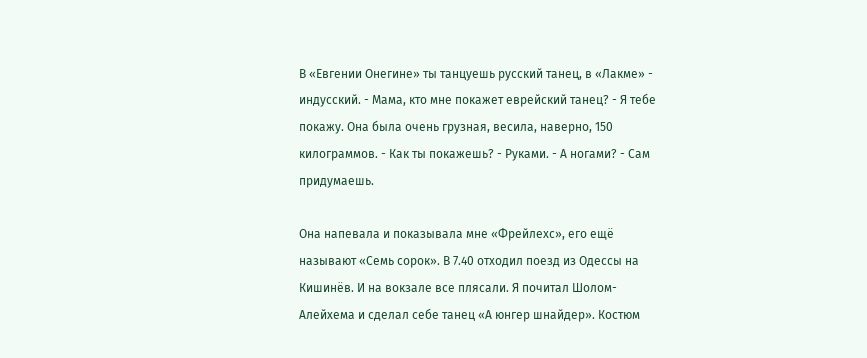В «Евгении Онегине» ты танцуешь русский танец, в «Лакме» - индусский. - Мама, кто мне покажет еврейский танец? - Я тебе покажу. Она была очень грузная, весила, наверно, 150 килограммов. - Как ты покажешь? - Руками. - А ногами? - Сам придумаешь.

Она напевала и показывала мне «Фрейлехс», его ещё называют «Семь сорок». В 7.40 отходил поезд из Одессы на Кишинёв. И на вокзале все плясали. Я почитал Шолом-Алейхема и сделал себе танец «А юнгер шнайдер». Костюм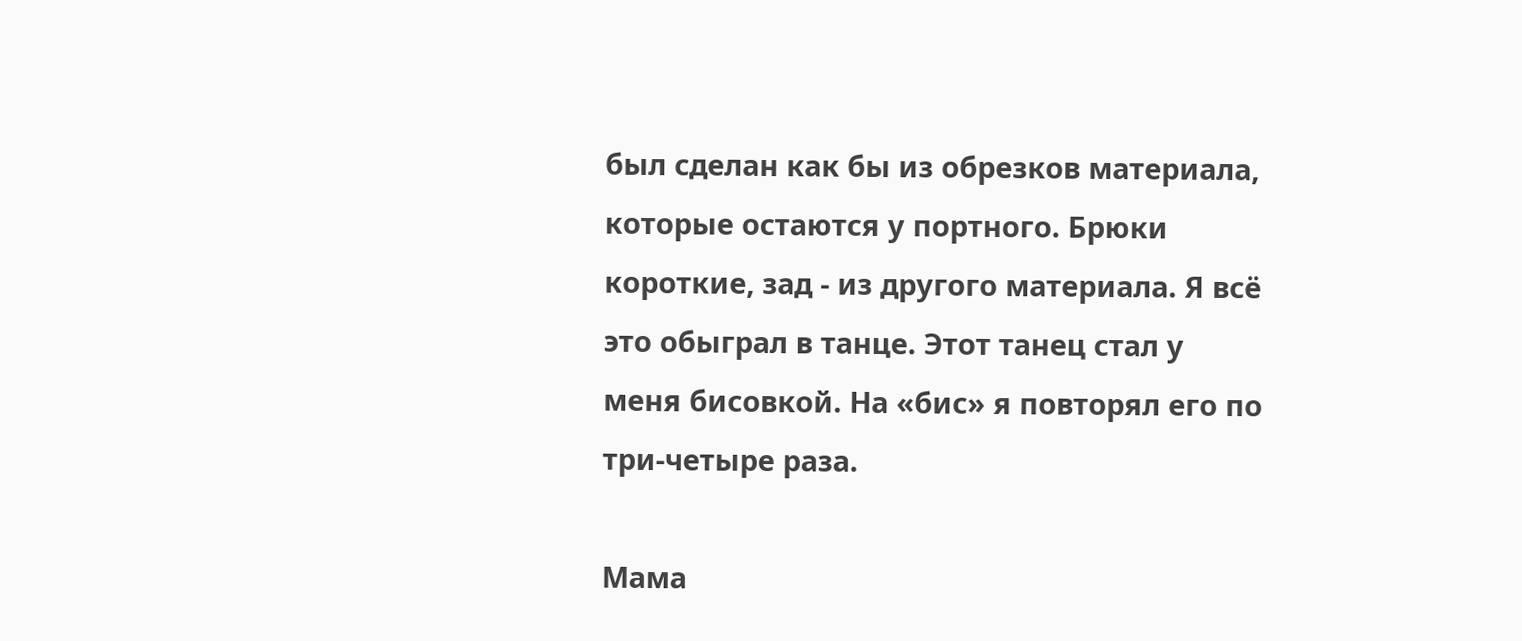был сделан как бы из обрезков материала, которые остаются у портного. Брюки короткие, зад - из другого материала. Я всё это обыграл в танце. Этот танец стал у меня бисовкой. На «бис» я повторял его по три-четыре раза.

Мама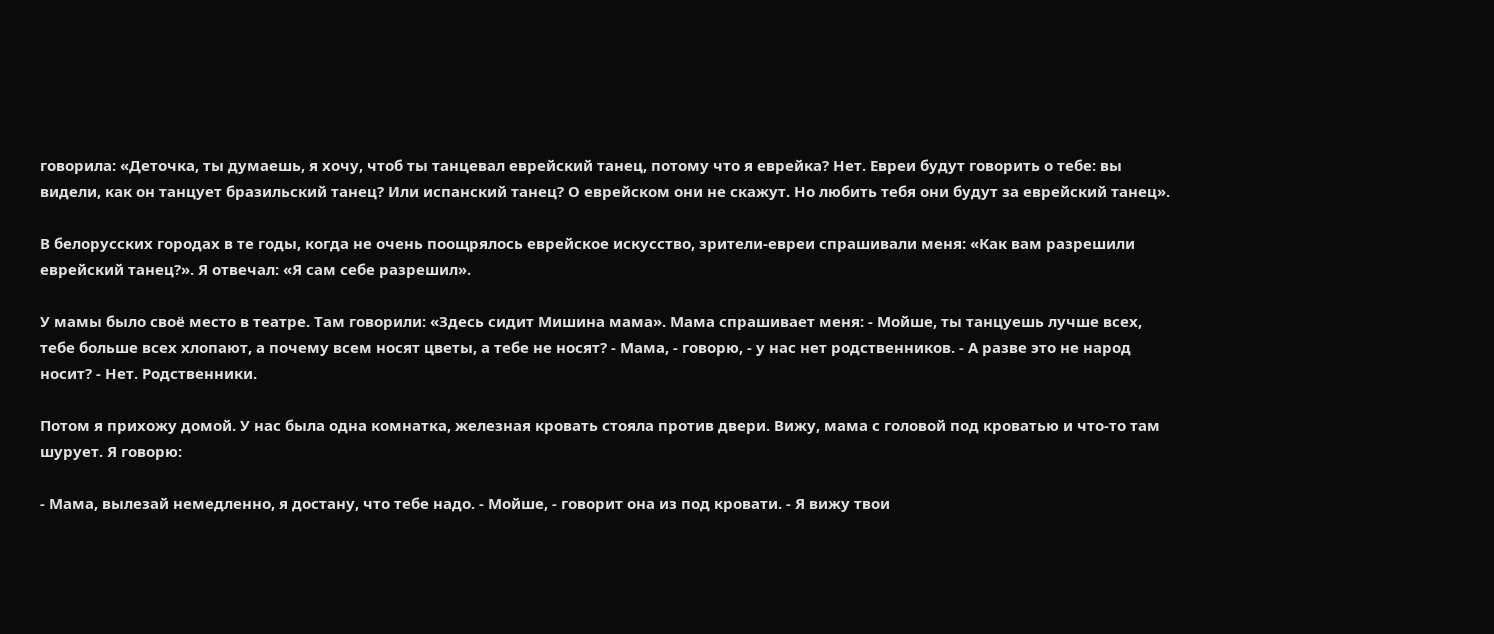говорила: «Деточка, ты думаешь, я хочу, чтоб ты танцевал еврейский танец, потому что я еврейка? Нет. Евреи будут говорить о тебе: вы видели, как он танцует бразильский танец? Или испанский танец? О еврейском они не скажут. Но любить тебя они будут за еврейский танец».

В белорусских городах в те годы, когда не очень поощрялось еврейское искусство, зрители-евреи спрашивали меня: «Как вам разрешили еврейский танец?». Я отвечал: «Я сам себе разрешил».

У мамы было своё место в театре. Там говорили: «Здесь сидит Мишина мама». Мама спрашивает меня: - Мойше, ты танцуешь лучше всех, тебе больше всех хлопают, а почему всем носят цветы, а тебе не носят? - Мама, - говорю, - у нас нет родственников. - А разве это не народ носит? - Нет. Родственники.

Потом я прихожу домой. У нас была одна комнатка, железная кровать стояла против двери. Вижу, мама с головой под кроватью и что-то там шурует. Я говорю:

- Мама, вылезай немедленно, я достану, что тебе надо. - Мойше, - говорит она из под кровати. - Я вижу твои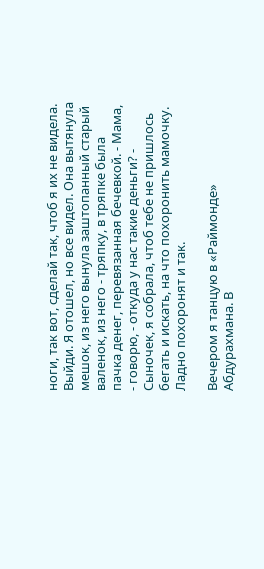ноги, так вот, сделай так, чтоб я их не видела. Выйди. Я отошел, но все видел. Она вытянула мешок, из него вынула заштопанный старый валенок, из него - тряпку, в тряпке была пачка денег, перевязанная бечевкой. - Мама, - говорю, - откуда у нас такие деньги? - Сыночек, я собрала, чтоб тебе не пришлось бегать и искать, на что похоронить мамочку. Ладно похоронят и так.

Вечером я танцую в «Раймонде» Абдурахмана. В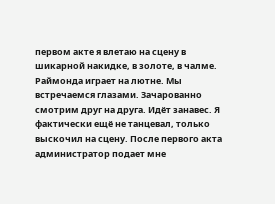первом акте я влетаю на сцену в шикарной накидке, в золоте, в чалме. Раймонда играет на лютне. Мы встречаемся глазами. Зачарованно смотрим друг на друга. Идёт занавес. Я фактически ещё не танцевал, только выскочил на сцену. После первого акта администратор подает мне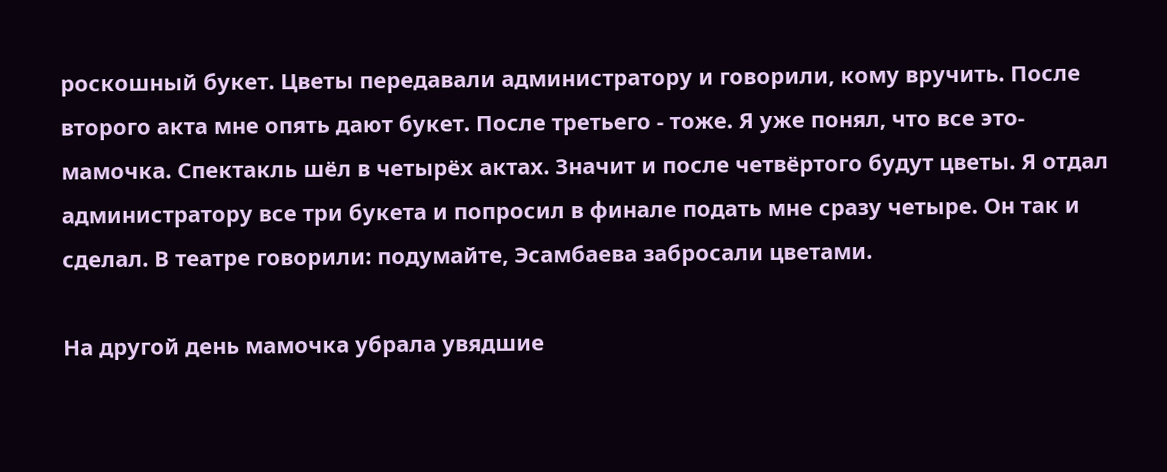роскошный букет. Цветы передавали администратору и говорили, кому вручить. После второго акта мне опять дают букет. После третьего - тоже. Я уже понял, что все это- мамочка. Спектакль шёл в четырёх актах. Значит и после четвёртого будут цветы. Я отдал администратору все три букета и попросил в финале подать мне сразу четыре. Он так и сделал. В театре говорили: подумайте, Эсамбаева забросали цветами.

На другой день мамочка убрала увядшие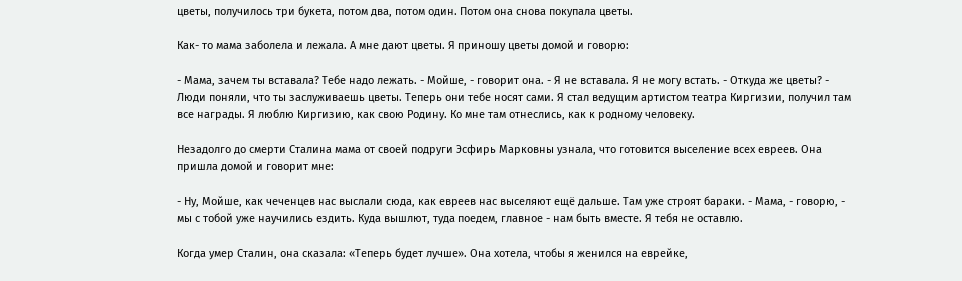цветы, получилось три букета, потом два, потом один. Потом она снова покупала цветы.

Как- то мама заболела и лежала. А мне дают цветы. Я приношу цветы домой и говорю:

- Мама, зачем ты вставала? Тебе надо лежать. - Мойше, - говорит она. - Я не вставала. Я не могу встать. - Откуда же цветы? - Люди поняли, что ты заслуживаешь цветы. Теперь они тебе носят сами. Я стал ведущим артистом театра Киргизии, получил там все награды. Я люблю Киргизию, как свою Родину. Ко мне там отнеслись, как к родному человеку.

Незадолго до смерти Сталина мама от своей подруги Эсфирь Марковны узнала, что готовится выселение всех евреев. Она пришла домой и говорит мне:

- Ну, Мойше, как чеченцев нас выслали сюда, как евреев нас выселяют ещё дальше. Там уже строят бараки. - Мама, - говорю, - мы с тобой уже научились ездить. Куда вышлют, туда поедем, главное - нам быть вместе. Я тебя не оставлю.

Когда умер Сталин, она сказала: «Теперь будет лучше». Она хотела, чтобы я женился на еврейке,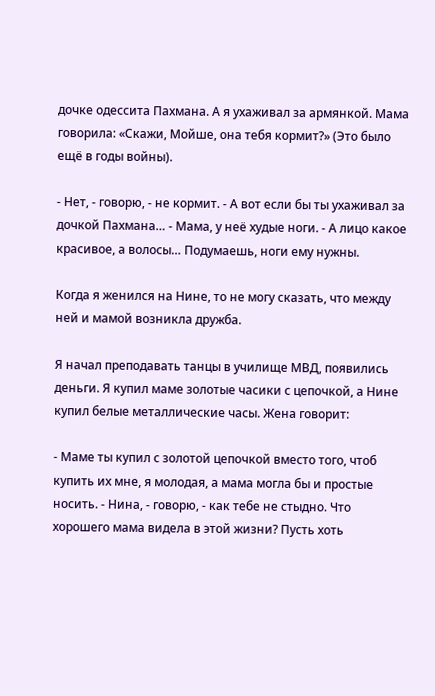дочке одессита Пахмана. А я ухаживал за армянкой. Мама говорила: «Скажи, Мойше, она тебя кормит?» (Это было ещё в годы войны).

- Нет, - говорю, - не кормит. - А вот если бы ты ухаживал за дочкой Пахмана… - Мамa, у неё худые ноги. - А лицо какое красивое, а волосы… Подумаешь, ноги ему нужны.

Когда я женился на Нине, то не могу сказать, что между ней и мамой возникла дружба.

Я начал преподавать танцы в училище МВД, появились деньги. Я купил маме золотые часики с цепочкой, а Нине купил белые металлические часы. Жена говорит:

- Маме ты купил с золотой цепочкой вместо того, чтоб купить их мне, я молодая, а мама могла бы и простые носить. - Нина, - говорю, - как тебе не стыдно. Что хорошего мама видела в этой жизни? Пусть хоть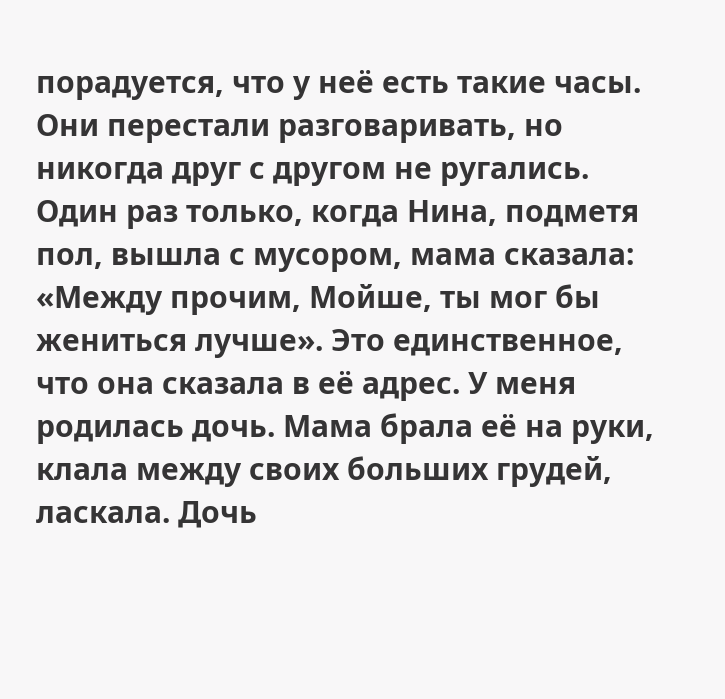порадуется, что у неё есть такие часы. Они перестали разговаривать, но никогда друг с другом не ругались. Один раз только, когда Нина, подметя пол, вышла с мусором, мама сказала: «Между прочим, Мойше, ты мог бы жениться лучше». Это единственное, что она сказала в её адрес. У меня родилась дочь. Мама брала её на руки, клала между своих больших грудей, ласкала. Дочь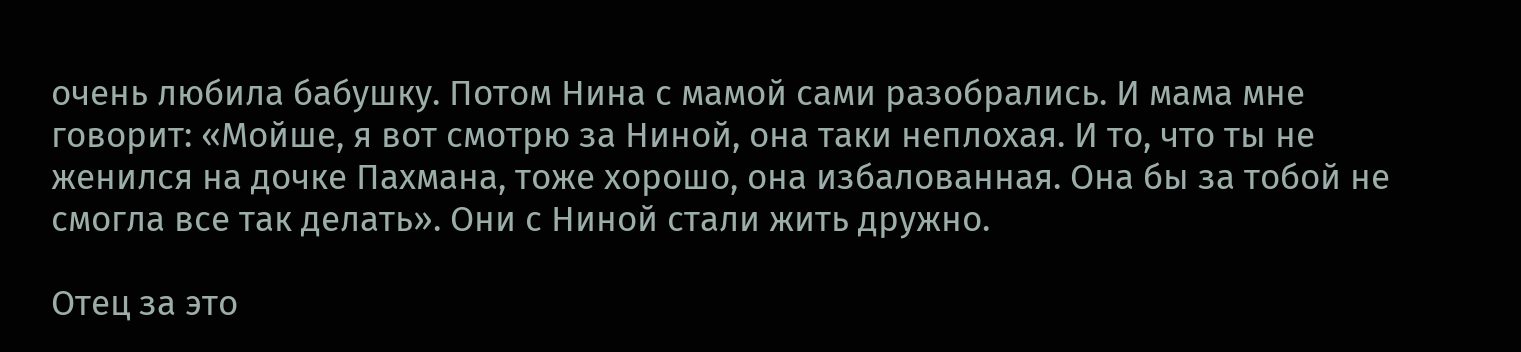очень любила бабушку. Потом Нина с мамой сами разобрались. И мама мне говорит: «Мойше, я вот смотрю за Ниной, она таки неплохая. И то, что ты не женился на дочке Пахмана, тоже хорошо, она избалованная. Она бы за тобой не смогла все так делать». Они с Ниной стали жить дружно.

Отец за это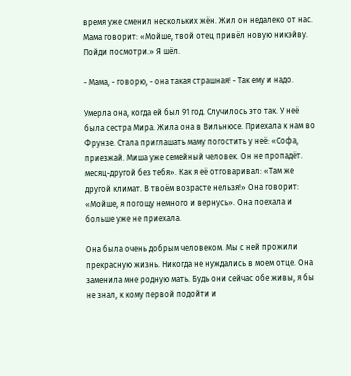время уже сменил нескольких жён. Жил он недалеко от нас. Мама говорит: «Мойше, твой отец привёл новую никэйву. Пойди посмотри.» Я шёл.

- Мама, - говорю, - она такая страшная! - Так ему и надо.

Умерла она, когда ей был 91 год. Случилось это так. У неё была сестра Мира. Жила она в Вильнюсе. Приехала к нам во Фрунзе. Стала приглашать маму погостить у неё: «Софа, приезжай. Миша уже семейный человек. Он не пропадёт. месяц-другой без тебя». Как я её отговаривал: «Там же другой климат. В твоём возрасте нельзя!» Она говорит: «Мойше, я погощу немного и вернусь». Она поехала и больше уже не приехала.

Она была очень добрым человеком. Мы с ней прожили прекрасную жизнь. Никогда не нуждались в моем отце. Она заменила мне родную мать. Будь они сейчас обе живы, я бы не знал, к кому первой подойти и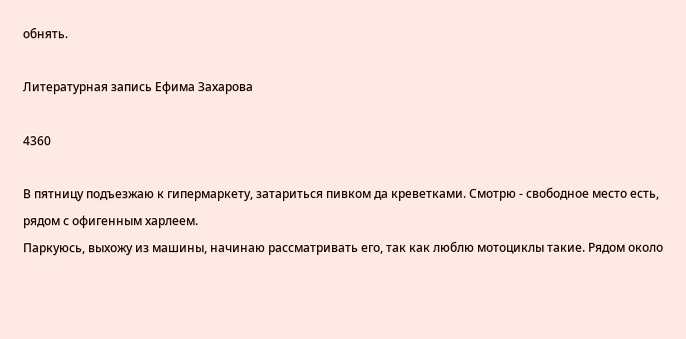обнять.

Литературная запись Ефима Захарова

4360

В пятницу подъезжаю к гипермаркету, затариться пивком да креветками. Смотрю - свободное место есть, рядом с офигенным харлеем.
Паркуюсь, выхожу из машины, начинаю рассматривать его, так как люблю мотоциклы такие. Рядом около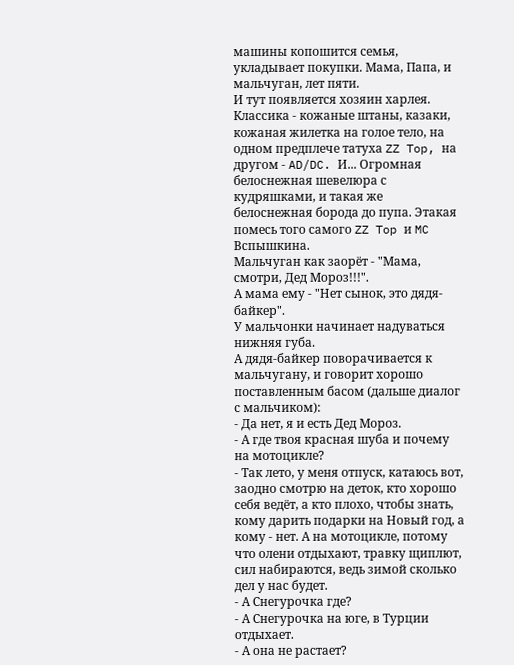машины копошится семья, укладывает покупки. Мама, Папа, и мальчуган, лет пяти.
И тут появляется хозяин харлея.
Классика - кожаные штаны, казаки, кожаная жилетка на голое тело, на одном предплече татуха ZZ Top, на другом - AD/DC. И... Огромная белоснежная шевелюра с кудряшками, и такая же белоснежная борода до пупа. Этакая помесь того самого ZZ Top и MC Вспышкина.
Мальчуган как заорёт - "Мама, смотри, Дед Мороз!!!".
А мама ему - "Нет сынок, это дядя-байкер".
У мальчонки начинает надуваться нижняя губа.
А дядя-байкер поворачивается к мальчугану, и говорит хорошо поставленным басом (дальше диалог с мальчиком):
- Да нет, я и есть Дед Мороз.
- А где твоя красная шуба и почему на мотоцикле?
- Так лето, у меня отпуск, катаюсь вот, заодно смотрю на деток, кто хорошо себя ведёт, а кто плохо, чтобы знать, кому дарить подарки на Новый год, а кому - нет. А на мотоцикле, потому что олени отдыхают, травку щиплют, сил набираются, ведь зимой сколько дел у нас будет.
- А Снегурочка где?
- А Снегурочка на юге, в Турции отдыхает.
- А она не растает?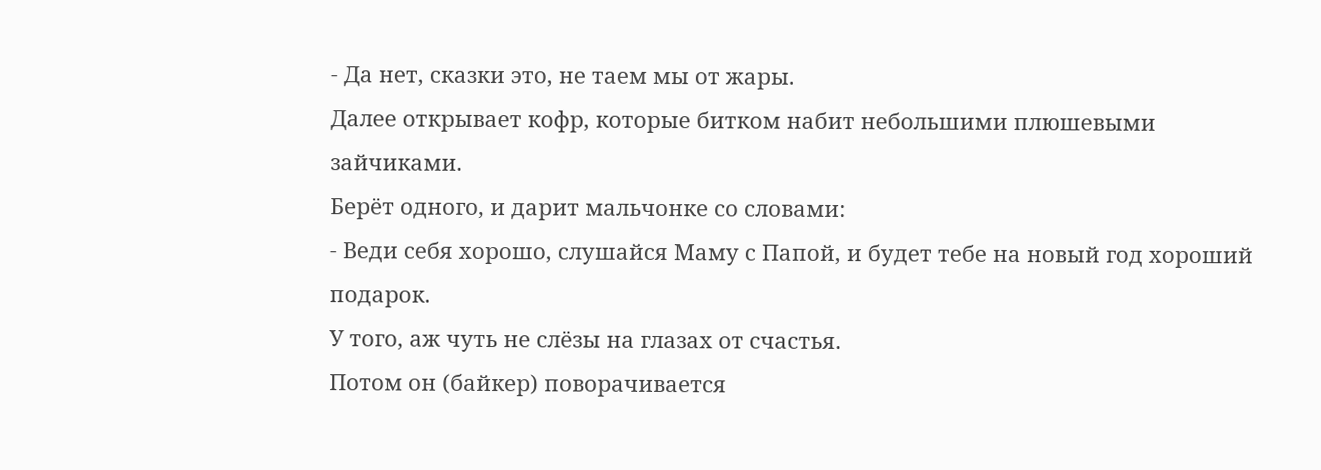- Да нет, сказки это, не таем мы от жары.
Далее открывает кофр, которые битком набит небольшими плюшевыми зайчиками.
Берёт одного, и дарит мальчонке со словами:
- Веди себя хорошо, слушайся Маму с Папой, и будет тебе на новый год хороший подарок.
У того, аж чуть не слёзы на глазах от счастья.
Потом он (байкер) поворачивается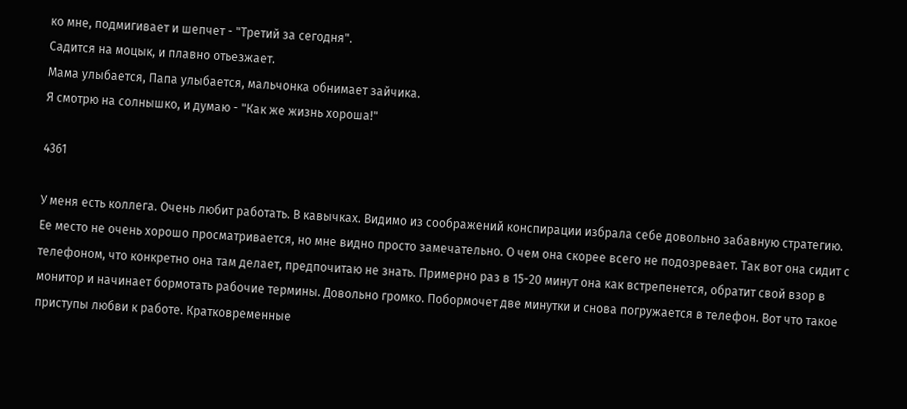ко мне, подмигивает и шепчет - "Третий за сегодня".
Садится на моцык, и плавно отьезжает.
Мама улыбается, Папа улыбается, мальчонка обнимает зайчика.
Я смотрю на солнышко, и думаю - "Как же жизнь хороша!"

4361

У меня есть коллега. Очень любит работать. В кавычках. Видимо из соображений конспирации избрала себе довольно забавную стратегию. Ее место не очень хорошо просматривается, но мне видно просто замечательно. О чем она скорее всего не подозревает. Так вот она сидит с телефоном, что конкретно она там делает, предпочитаю не знать. Примерно раз в 15-20 минут она как встрепенется, обратит свой взор в монитор и начинает бормотать рабочие термины. Довольно громко. Побормочет две минутки и снова погружается в телефон. Вот что такое приступы любви к работе. Кратковременные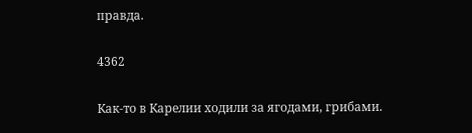правда.

4362

Как-то в Карелии ходили за ягодами, грибами.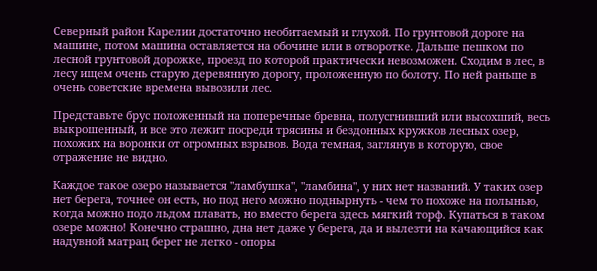Северный район Карелии достаточно необитаемый и глухой. По грунтовой дороге на машине, потом машина оставляется на обочине или в отворотке. Дальше пешком по лесной грунтовой дорожке, проезд по которой практически невозможен. Сходим в лес, в лесу ищем очень старую деревянную дорогу, проложенную по болоту. По ней раньше в очень советские времена вывозили лес.

Представьте брус положенный на поперечные бревна, полусгнивший или высохший, весь выкрошенный, и все это лежит посреди трясины и бездонных кружков лесных озер, похожих на воронки от огромных взрывов. Вода темная, заглянув в которую, свое отражение не видно.

Каждое такое озеро называется "ламбушка", "ламбина", у них нет названий. У таких озер нет берега, точнее он есть, но под него можно поднырнуть - чем то похоже на полынью, когда можно подо льдом плавать, но вместо берега здесь мягкий торф. Купаться в таком озере можно! Конечно страшно, дна нет даже у берега, да и вылезти на качающийся как надувной матрац берег не легко - опоры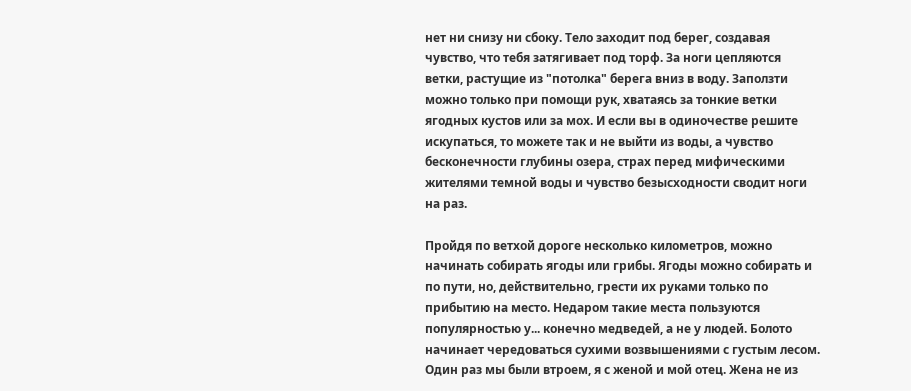нет ни снизу ни сбоку. Тело заходит под берег, создавая чувство, что тебя затягивает под торф. За ноги цепляются ветки, растущие из "потолка" берега вниз в воду. Заползти можно только при помощи рук, хватаясь за тонкие ветки ягодных кустов или за мох. И если вы в одиночестве решите искупаться, то можете так и не выйти из воды, а чувство бесконечности глубины озера, страх перед мифическими жителями темной воды и чувство безысходности сводит ноги на раз.

Пройдя по ветхой дороге несколько километров, можно начинать собирать ягоды или грибы. Ягоды можно собирать и по пути, но, действительно, грести их руками только по прибытию на место. Недаром такие места пользуются популярностью у... конечно медведей, а не у людей. Болото начинает чередоваться сухими возвышениями с густым лесом.
Один раз мы были втроем, я с женой и мой отец. Жена не из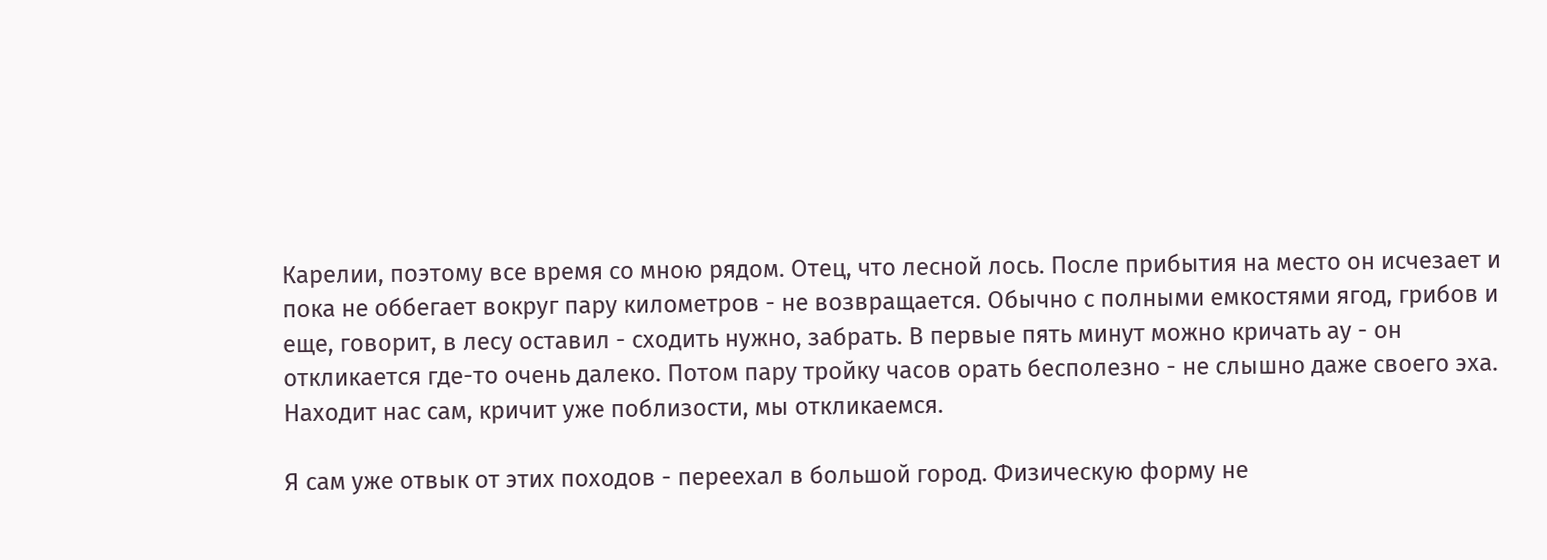Карелии, поэтому все время со мною рядом. Отец, что лесной лось. После прибытия на место он исчезает и пока не оббегает вокруг пару километров - не возвращается. Обычно с полными емкостями ягод, грибов и еще, говорит, в лесу оставил - сходить нужно, забрать. В первые пять минут можно кричать ау - он откликается где-то очень далеко. Потом пару тройку часов орать бесполезно - не слышно даже своего эха. Находит нас сам, кричит уже поблизости, мы откликаемся.

Я сам уже отвык от этих походов - переехал в большой город. Физическую форму не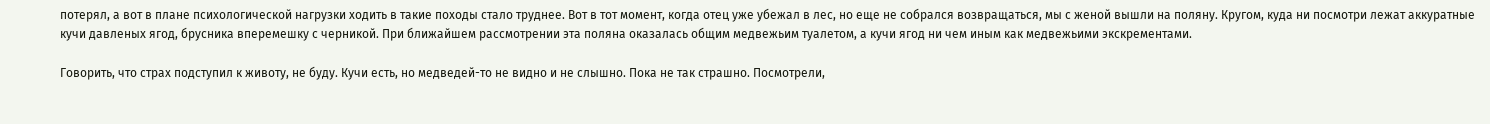потерял, а вот в плане психологической нагрузки ходить в такие походы стало труднее. Вот в тот момент, когда отец уже убежал в лес, но еще не собрался возвращаться, мы с женой вышли на поляну. Кругом, куда ни посмотри лежат аккуратные кучи давленых ягод, брусника вперемешку с черникой. При ближайшем рассмотрении эта поляна оказалась общим медвежьим туалетом, а кучи ягод ни чем иным как медвежьими экскрементами.

Говорить, что страх подступил к животу, не буду. Кучи есть, но медведей-то не видно и не слышно. Пока не так страшно. Посмотрели,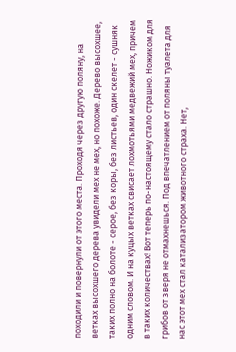походили и повернули от этого места. Проходя через другую поляну, на ветках высохшего дерева увидели мех не мех, но похоже. Дерево высохшее, таких полно на болоте - серое, без коры, без листьев, один скелет - сушняк одним словом. И на куцых ветках свисает лохмотьями медвежий мех, причем в таких количествах! Вот теперь по-настоящему стало страшно. Ножиком для грибов от зверя не отмахнешься. Под впечатлением от поляны туалета для нас этот мех стал катализатором животного страха. Нет,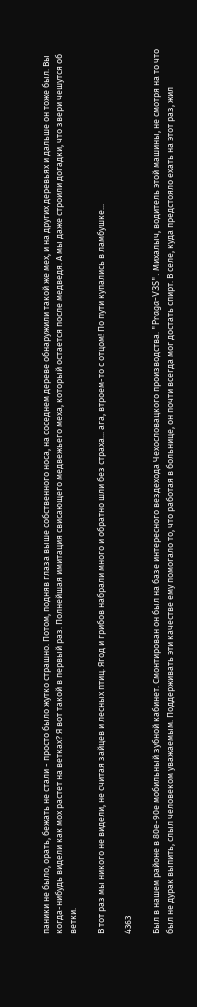паники не было, орать, бежать не стали - просто было жутко страшно. Потом, подняв глаза выше собственного носа, на соседнем дереве обнаружили такой же мех, и на других деревьях и дальше он тоже был. Вы когда-нибудь видели как мох растет на ветках? Я вот такой в первый раз. Полнейшая имитация свисающего медвежьего меха, который остается после медведя. А мы даже строили догадки, что звери чешутся об ветки.

В тот раз мы никого не видели, не считая зайцев и лесных птиц. Ягод и грибов набрали много и обратно шли без страха... ага, втроем-то с отцом! По пути купались в ламбушке...

4363

Был в нашем районе в 80е-90е мобильный зубной кабинет. Смонтирован он был на базе интересного вездехода Чехословацкого производства. "Praga-V3S". Михалыч, водитель этой машины, не смотря на то что был не дурак выпить, слыл человеком уважаемым. Поддерживать эти качестве ему помогало то, что работая в больнице, он почти всегда мог достать спирт. В селе, куда предстояло ехать на этот раз, жил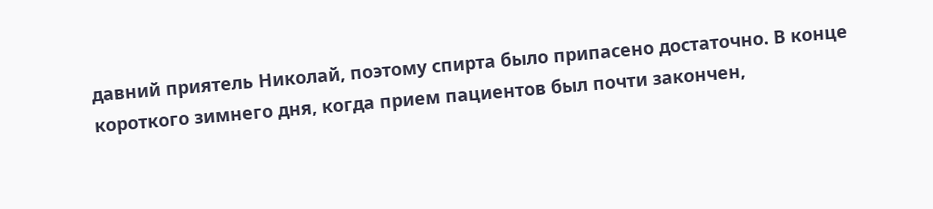давний приятель Николай, поэтому спирта было припасено достаточно. В конце короткого зимнего дня, когда прием пациентов был почти закончен,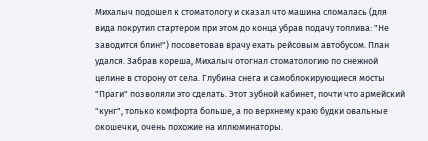Михалыч подошел к стоматологу и сказал что машина сломалась (для вида покрутил стартером при этом до конца убрав подачу топлива: "Не заводится блин!") посоветовав врачу ехать рейсовым автобусом. План удался. Забрав кореша, Михалыч отогнал стоматологию по снежной целине в сторону от села. Глубина снега и самоблокирующиеся мосты "Праги" позволяли это сделать. Этот зубной кабинет, почти что армейский "кунг", только комфорта больше, а по верхнему краю будки овальные окошечки, очень похожие на иллюминаторы.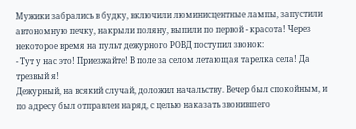Мужики забрались в будку, включили люминисцентные лампы, запустили автономную печку, накрыли поляну, выпили по первой - красота! Через некоторое время на пульт дежурного РОВД поступил звонок:
- Тут у нас это! Приезжайте! В поле за селом летающая тарелка села! Да трезвый я!
Дежурный, на всякий случай, доложил начальству. Вечер был спокойным, и по адресу был отправлен наряд, с целью наказать звонившего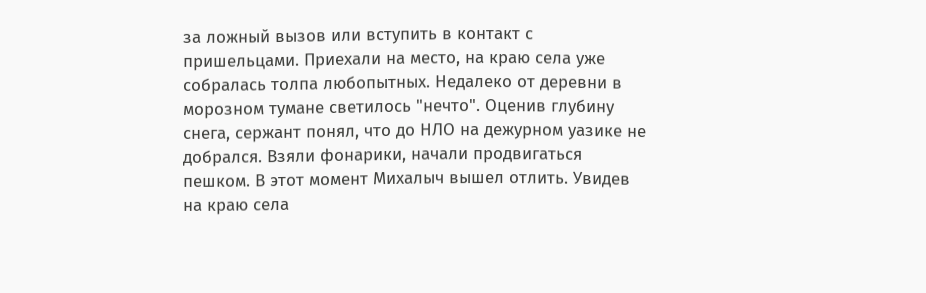за ложный вызов или вступить в контакт с пришельцами. Приехали на место, на краю села уже собралась толпа любопытных. Недалеко от деревни в морозном тумане светилось "нечто". Оценив глубину снега, сержант понял, что до НЛО на дежурном уазике не добрался. Взяли фонарики, начали продвигаться пешком. В этот момент Михалыч вышел отлить. Увидев на краю села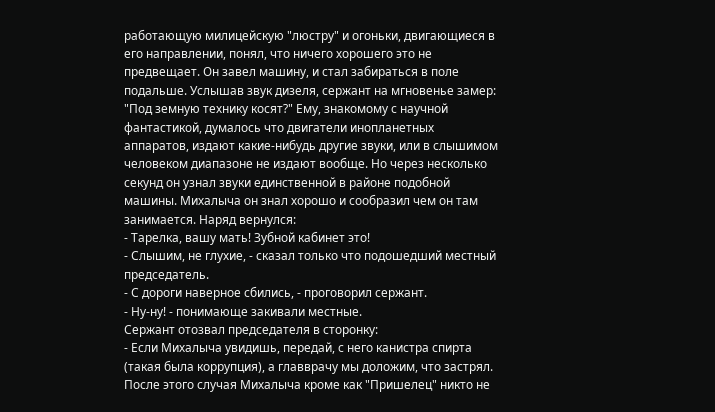работающую милицейскую "люстру" и огоньки, двигающиеся в его направлении, понял, что ничего хорошего это не предвещает. Он завел машину, и стал забираться в поле подальше. Услышав звук дизеля, сержант на мгновенье замер: "Под земную технику косят?" Ему, знакомому с научной фантастикой, думалось что двигатели инопланетных аппаратов, издают какие-нибудь другие звуки, или в слышимом человеком диапазоне не издают вообще. Но через несколько секунд он узнал звуки единственной в районе подобной машины. Михалыча он знал хорошо и сообразил чем он там занимается. Наряд вернулся:
- Тарелка, вашу мать! Зубной кабинет это!
- Слышим, не глухие, - сказал только что подошедший местный председатель.
- С дороги наверное сбились, - проговорил сержант.
- Ну-ну! - понимающе закивали местные.
Сержант отозвал председателя в сторонку:
- Если Михалыча увидишь, передай, с него канистра спирта (такая была коррупция), а главврачу мы доложим, что застрял.
После этого случая Михалыча кроме как "Пришелец" никто не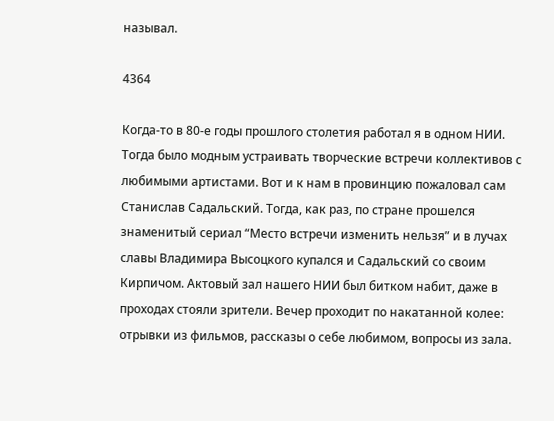называл.

4364

Когда-то в 80-е годы прошлого столетия работал я в одном НИИ. Тогда было модным устраивать творческие встречи коллективов с любимыми артистами. Вот и к нам в провинцию пожаловал сам Станислав Садальский. Тогда, как раз, по стране прошелся знаменитый сериал “Место встречи изменить нельзя” и в лучах славы Владимира Высоцкого купался и Садальский со своим Кирпичом. Актовый зал нашего НИИ был битком набит, даже в проходах стояли зрители. Вечер проходит по накатанной колее: отрывки из фильмов, рассказы о себе любимом, вопросы из зала.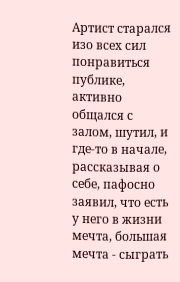Артист старался изо всех сил понравиться публике, активно общался с залом, шутил, и где-то в начале, рассказывая о себе, пафосно заявил, что есть у него в жизни мечта, большая мечта - сыграть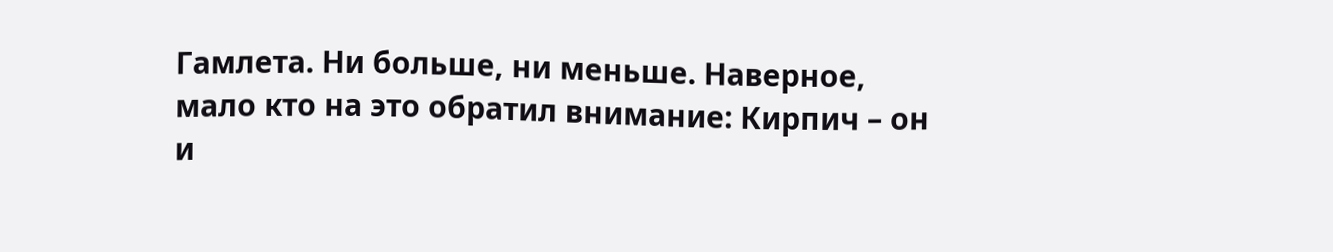Гамлета. Ни больше, ни меньше. Наверное, мало кто на это обратил внимание: Кирпич – он и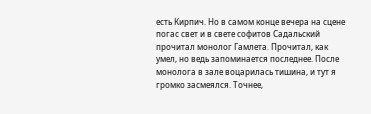есть Кирпич. Но в самом конце вечера на сцене погас свет и в свете софитов Садальский прочитал монолог Гамлета. Прочитал, как умел, но ведь запоминается последнее. После монолога в зале воцарилась тишина, и тут я громко засмеялся. Точнее,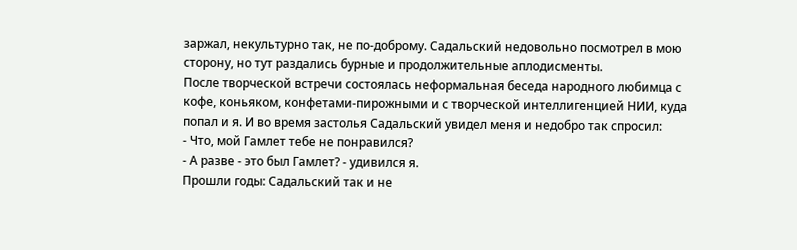заржал, некультурно так, не по-доброму. Садальский недовольно посмотрел в мою сторону, но тут раздались бурные и продолжительные аплодисменты.
После творческой встречи состоялась неформальная беседа народного любимца с кофе, коньяком, конфетами-пирожными и с творческой интеллигенцией НИИ, куда попал и я. И во время застолья Садальский увидел меня и недобро так спросил:
- Что, мой Гамлет тебе не понравился?
- А разве - это был Гамлет? - удивился я.
Прошли годы: Садальский так и не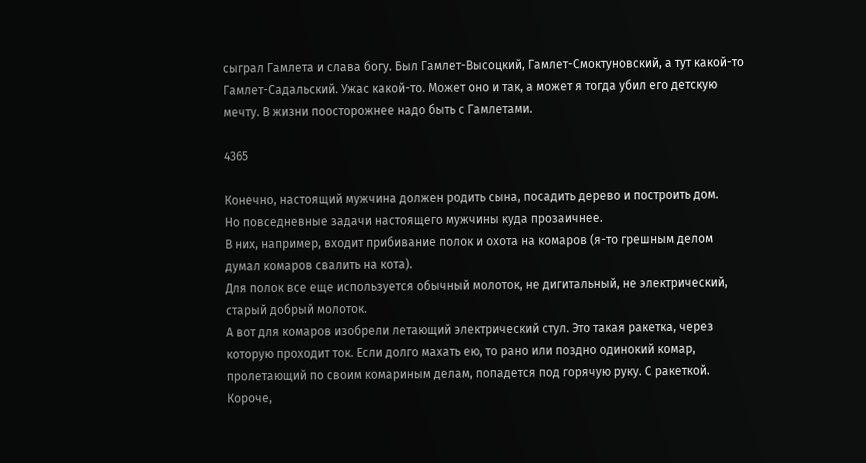сыграл Гамлета и слава богу. Был Гамлет-Высоцкий, Гамлет-Смоктуновский, а тут какой-то Гамлет-Садальский. Ужас какой-то. Может оно и так, а может я тогда убил его детскую мечту. В жизни поосторожнее надо быть с Гамлетами.

4365

Конечно, настоящий мужчина должен родить сына, посадить дерево и построить дом.
Но повседневные задачи настоящего мужчины куда прозаичнее.
В них, например, входит прибивание полок и охота на комаров (я-то грешным делом думал комаров свалить на кота).
Для полок все еще используется обычный молоток, не дигитальный, не электрический, старый добрый молоток.
А вот для комаров изобрели летающий электрический стул. Это такая ракетка, через которую проходит ток. Если долго махать ею, то рано или поздно одинокий комар, пролетающий по своим комариным делам, попадется под горячую руку. С ракеткой.
Короче,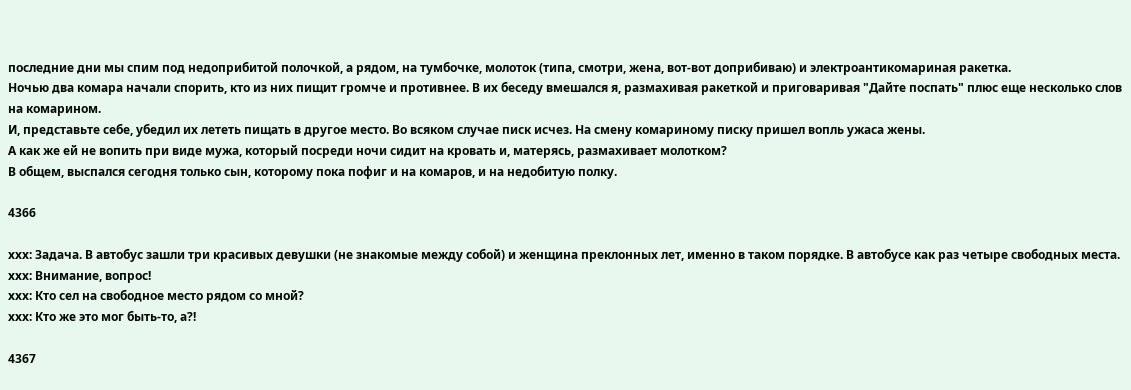последние дни мы спим под недоприбитой полочкой, а рядом, на тумбочке, молоток (типа, смотри, жена, вот-вот доприбиваю) и электроантикомариная ракетка.
Ночью два комара начали спорить, кто из них пищит громче и противнее. В их беседу вмешался я, размахивая ракеткой и приговаривая "Дайте поспать" плюс еще несколько слов на комарином.
И, представьте себе, убедил их лететь пищать в другое место. Во всяком случае писк исчез. На смену комариному писку пришел вопль ужаса жены.
А как же ей не вопить при виде мужа, который посреди ночи сидит на кровать и, матерясь, размахивает молотком?
В общем, выспался сегодня только сын, которому пока пофиг и на комаров, и на недобитую полку.

4366

xxx: Задача. В автобус зашли три красивых девушки (не знакомые между собой) и женщина преклонных лет, именно в таком порядке. В автобусе как раз четыре свободных места.
xxx: Внимание, вопрос!
xxx: Кто сел на свободное место рядом со мной?
xxx: Кто же это мог быть-то, а?!

4367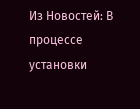Из Новостей: В процессе установки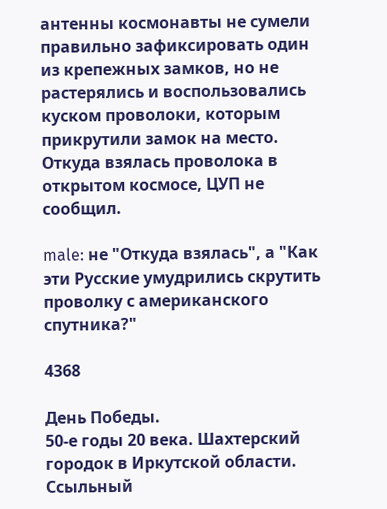антенны космонавты не сумели правильно зафиксировать один из крепежных замков, но не растерялись и воспользовались куском проволоки, которым прикрутили замок на место. Откуда взялась проволока в открытом космосе, ЦУП не сообщил.

male: не "Откуда взялась", а "Как эти Русские умудрились скрутить проволку с американского спутника?"

4368

День Победы.
50-е годы 20 века. Шахтерский городок в Иркутской области. Ссыльный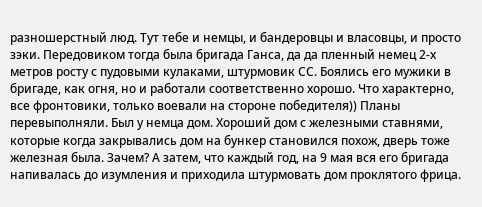разношерстный люд. Тут тебе и немцы, и бандеровцы и власовцы, и просто зэки. Передовиком тогда была бригада Ганса, да да пленный немец 2-х метров росту с пудовыми кулаками, штурмовик СС. Боялись его мужики в бригаде, как огня, но и работали соответственно хорошо. Что характерно, все фронтовики, только воевали на стороне победителя)) Планы перевыполняли. Был у немца дом. Хороший дом с железными ставнями, которые когда закрывались дом на бункер становился похож, дверь тоже железная была. Зачем? А затем, что каждый год, на 9 мая вся его бригада напивалась до изумления и приходила штурмовать дом проклятого фрица.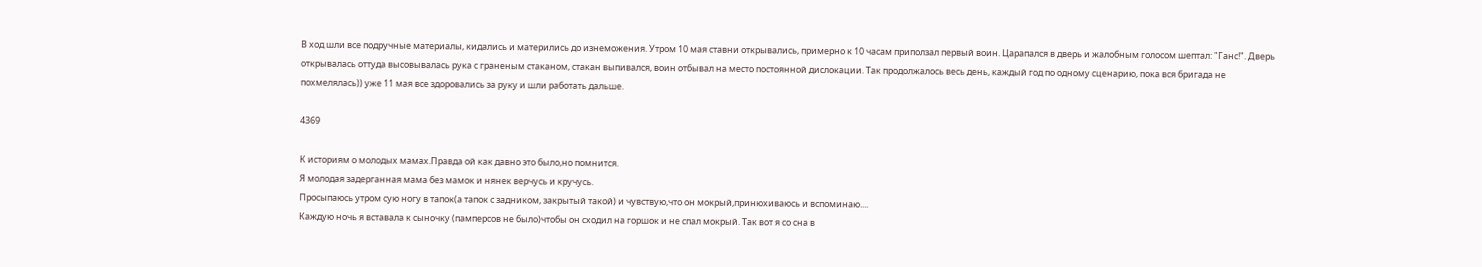В ход шли все подручные материалы, кидались и матерились до изнеможения. Утром 10 мая ставни открывались, примерно к 10 часам приползал первый воин. Царапался в дверь и жалобным голосом шептал: "Ганс!". Дверь открывалась оттуда высовывалась рука с граненым стаканом, стакан выпивался, воин отбывал на место постоянной дислокации. Так продолжалось весь день, каждый год по одному сценарию, пока вся бригада не похмелялась)) уже 11 мая все здоровались за руку и шли работать дальше.

4369

К историям о молодых мамах.Правда ой как давно это было,но помнится.
Я молодая задерганная мама без мамок и нянек верчусь и кручусь.
Просыпаюсь утром сую ногу в тапок(а тапок с задником, закрытый такой) и чувствую,что он мокрый,принюхиваюсь и вспоминаю....
Каждую ночь я вставала к сыночку (памперсов не было)чтобы он сходил на горшок и не спал мокрый. Так вот я со сна в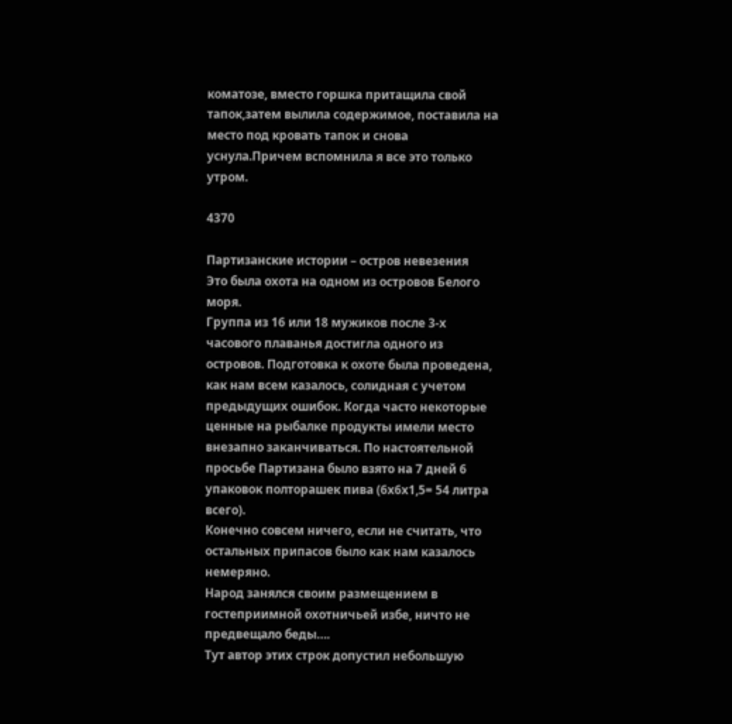коматозе, вместо горшка притащила свой тапок,затем вылила содержимое, поставила на место под кровать тапок и снова уснула.Причем вспомнила я все это только утром.

4370

Партизанские истории – остров невезения
Это была охота на одном из островов Белого моря.
Группа из 16 или 18 мужиков после 3-х часового плаванья достигла одного из островов. Подготовка к охоте была проведена, как нам всем казалось, солидная с учетом предыдущих ошибок. Когда часто некоторые ценные на рыбалке продукты имели место внезапно заканчиваться. По настоятельной просьбе Партизана было взято на 7 дней 6 упаковок полторашек пива (6х6х1,5= 54 литра всего).
Конечно совсем ничего, если не считать, что остальных припасов было как нам казалось немеряно.
Народ занялся своим размещением в гостеприимной охотничьей избе, ничто не предвещало беды….
Тут автор этих строк допустил небольшую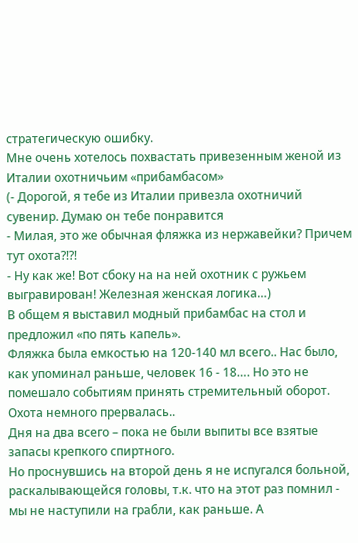стратегическую ошибку.
Мне очень хотелось похвастать привезенным женой из Италии охотничьим «прибамбасом»
(- Дорогой, я тебе из Италии привезла охотничий сувенир. Думаю он тебе понравится
- Милая, это же обычная фляжка из нержавейки? Причем тут охота?!?!
- Ну как же! Вот сбоку на на ней охотник с ружьем выгравирован! Железная женская логика…)
В общем я выставил модный прибамбас на стол и предложил «по пять капель».
Фляжка была емкостью на 120-140 мл всего.. Нас было, как упоминал раньше, человек 16 - 18…. Но это не помешало событиям принять стремительный оборот. Охота немного прервалась..
Дня на два всего – пока не были выпиты все взятые запасы крепкого спиртного.
Но проснувшись на второй день я не испугался больной, раскалывающейся головы, т.к. что на этот раз помнил - мы не наступили на грабли, как раньше. А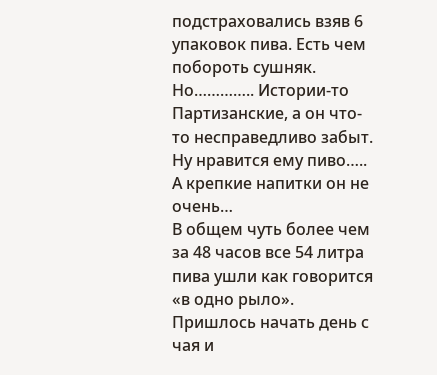подстраховались взяв 6 упаковок пива. Есть чем побороть сушняк.
Но………….. Истории-то Партизанские, а он что-то несправедливо забыт.
Ну нравится ему пиво….. А крепкие напитки он не очень…
В общем чуть более чем за 48 часов все 54 литра пива ушли как говорится «в одно рыло».
Пришлось начать день с чая и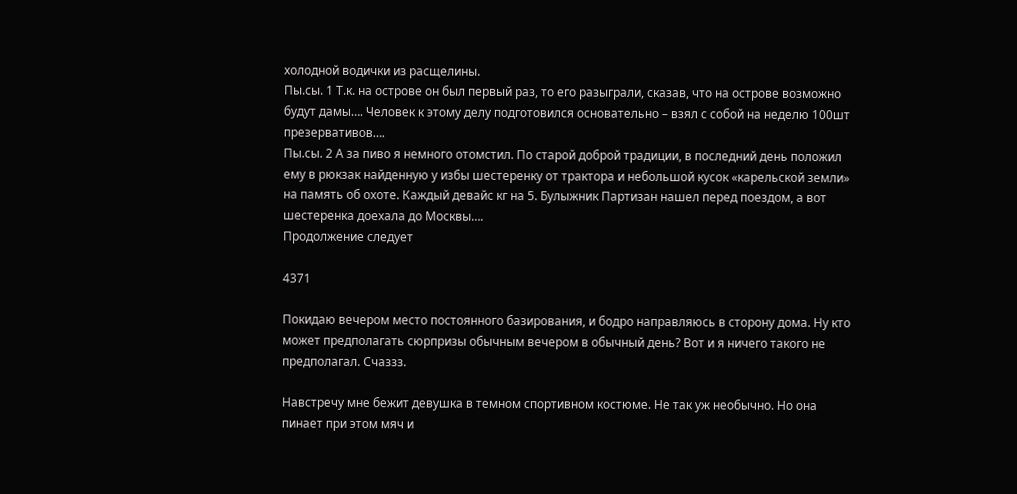холодной водички из расщелины.
Пы.сы. 1 Т.к. на острове он был первый раз, то его разыграли, сказав, что на острове возможно будут дамы…. Человек к этому делу подготовился основательно – взял с собой на неделю 100шт презервативов….
Пы.сы. 2 А за пиво я немного отомстил. По старой доброй традиции, в последний день положил ему в рюкзак найденную у избы шестеренку от трактора и небольшой кусок «карельской земли» на память об охоте. Каждый девайс кг на 5. Булыжник Партизан нашел перед поездом, а вот шестеренка доехала до Москвы….
Продолжение следует

4371

Покидаю вечером место постоянного базирования, и бодро направляюсь в сторону дома. Ну кто может предполагать сюрпризы обычным вечером в обычный день? Вот и я ничего такого не предполагал. Счаззз.

Навстречу мне бежит девушка в темном спортивном костюме. Не так уж необычно. Но она пинает при этом мяч и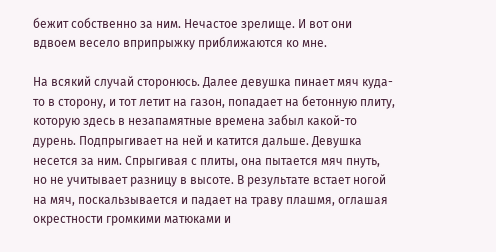бежит собственно за ним. Нечастое зрелище. И вот они вдвоем весело вприпрыжку приближаются ко мне.

На всякий случай сторонюсь. Далее девушка пинает мяч куда-то в сторону, и тот летит на газон, попадает на бетонную плиту, которую здесь в незапамятные времена забыл какой-то дурень. Подпрыгивает на ней и катится дальше. Девушка несется за ним. Спрыгивая с плиты, она пытается мяч пнуть, но не учитывает разницу в высоте. В результате встает ногой на мяч, поскальзывается и падает на траву плашмя, оглашая окрестности громкими матюками и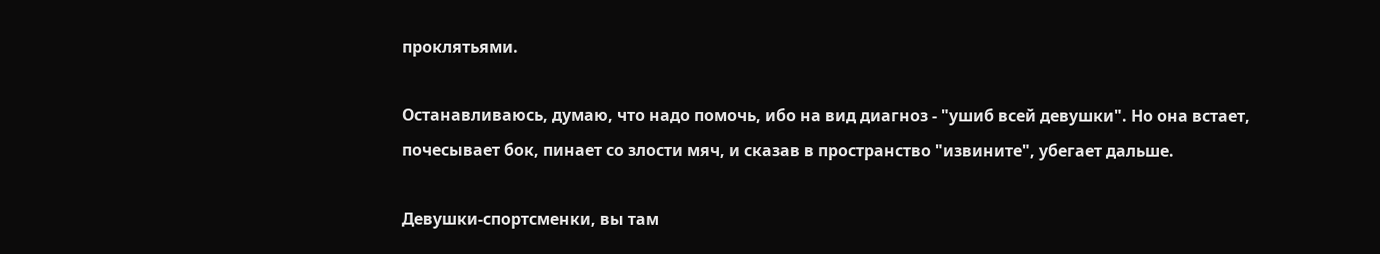проклятьями.

Останавливаюсь, думаю, что надо помочь, ибо на вид диагноз - "ушиб всей девушки". Но она встает, почесывает бок, пинает со злости мяч, и сказав в пространство "извините", убегает дальше.

Девушки-спортсменки, вы там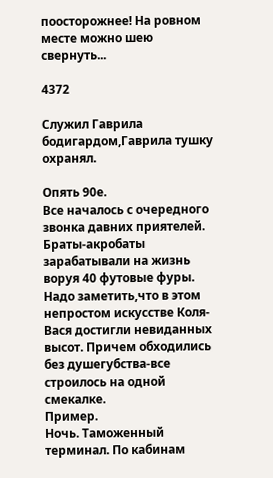поосторожнее! На ровном месте можно шею свернуть...

4372

Служил Гаврила бодигардом,Гаврила тушку охранял.

Опять 90е.
Все началось с очередного звонка давних приятелей. Браты-акробаты зарабатывали на жизнь воруя 40 футовые фуры. Надо заметить,что в этом непростом искусстве Коля-Вася достигли невиданных высот. Причем обходились без душегубства-все строилось на одной смекалке.
Пример.
Ночь. Таможенный терминал. По кабинам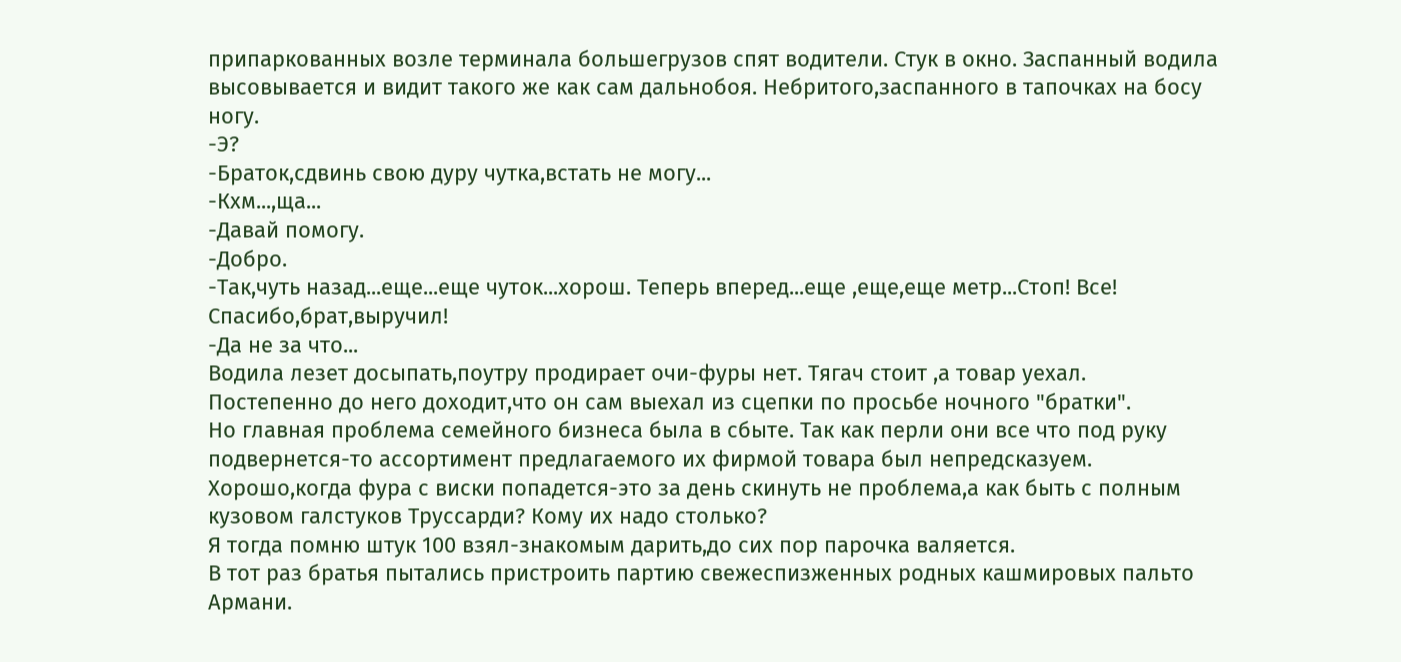припаркованных возле терминала большегрузов спят водители. Стук в окно. Заспанный водила высовывается и видит такого же как сам дальнобоя. Небритого,заспанного в тапочках на босу ногу.
-Э?
-Браток,сдвинь свою дуру чутка,встать не могу...
-Кхм...,ща...
-Давай помогу.
-Добро.
-Так,чуть назад...еще...еще чуток...хорош. Теперь вперед...еще ,еще,еще метр...Стоп! Все!
Спасибо,брат,выручил!
-Да не за что...
Водила лезет досыпать,поутру продирает очи-фуры нет. Тягач стоит ,а товар уехал.
Постепенно до него доходит,что он сам выехал из сцепки по просьбе ночного "братки".
Но главная проблема семейного бизнеса была в сбыте. Так как перли они все что под руку подвернется-то ассортимент предлагаемого их фирмой товара был непредсказуем.
Хорошо,когда фура с виски попадется-это за день скинуть не проблема,а как быть с полным кузовом галстуков Труссарди? Кому их надо столько?
Я тогда помню штук 100 взял-знакомым дарить,до сих пор парочка валяется.
В тот раз братья пытались пристроить партию свежеспизженных родных кашмировых пальто Армани.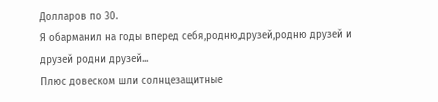Долларов по 30.
Я обарманил на годы вперед себя,родню,друзей,родню друзей и друзей родни друзей...
Плюс довеском шли солнцезащитные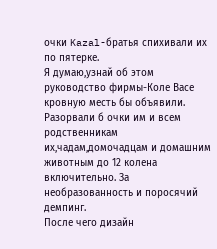очки Kazal-братья спихивали их по пятерке.
Я думаю,узнай об этом руководство фирмы-Коле Васе кровную месть бы объявили.
Разорвали б очки им и всем родственникам их,чадам,домочадцам и домашним животным до 12 колена включительно. За необразованность и поросячий демпинг.
После чего дизайн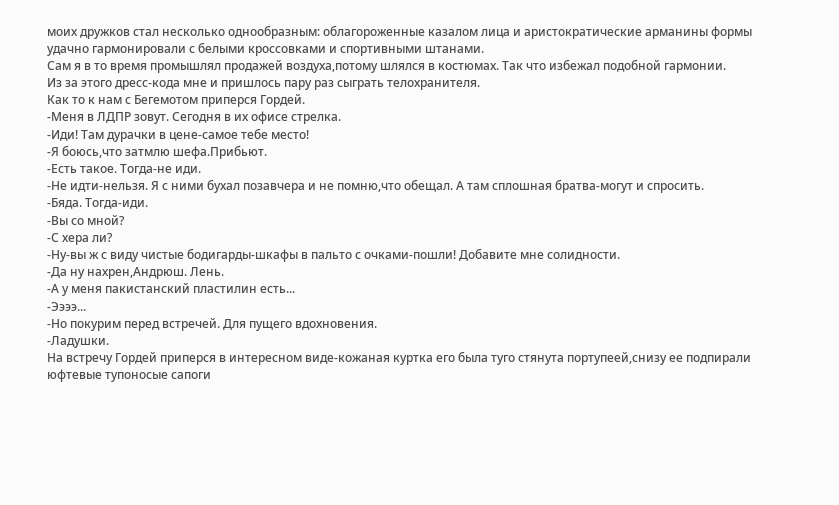моих дружков стал несколько однообразным: облагороженные казалом лица и аристократические арманины формы удачно гармонировали с белыми кроссовками и спортивными штанами.
Сам я в то время промышлял продажей воздуха,потому шлялся в костюмах. Так что избежал подобной гармонии.
Из за этого дресс-кода мне и пришлось пару раз сыграть телохранителя.
Как то к нам с Бегемотом приперся Гордей.
-Меня в ЛДПР зовут. Сегодня в их офисе стрелка.
-Иди! Там дурачки в цене-самое тебе место!
-Я боюсь,что затмлю шефа.Прибьют.
-Есть такое. Тогда-не иди.
-Не идти-нельзя. Я с ними бухал позавчера и не помню,что обещал. А там сплошная братва-могут и спросить.
-Бяда. Тогда-иди.
-Вы со мной?
-С хера ли?
-Ну-вы ж с виду чистые бодигарды-шкафы в пальто с очками-пошли! Добавите мне солидности.
-Да ну нахрен,Андрюш. Лень.
-А у меня пакистанский пластилин есть...
-Ээээ...
-Но покурим перед встречей. Для пущего вдохновения.
-Ладушки.
На встречу Гордей приперся в интересном виде-кожаная куртка его была туго стянута портупеей,снизу ее подпирали юфтевые тупоносые сапоги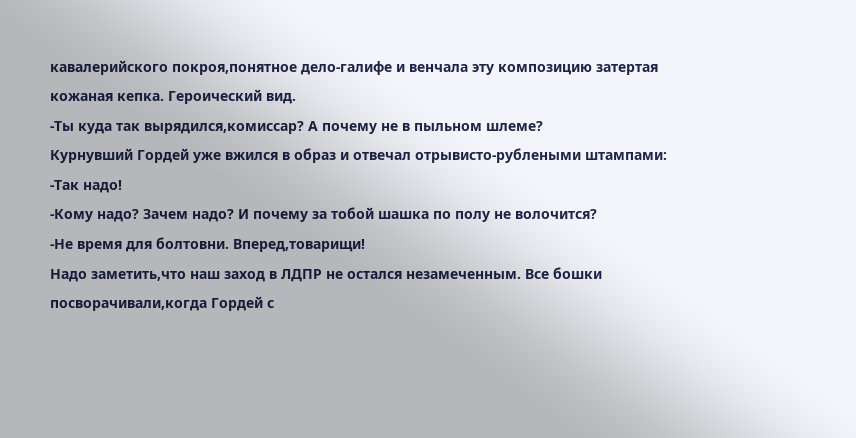кавалерийского покроя,понятное дело-галифе и венчала эту композицию затертая кожаная кепка. Героический вид.
-Ты куда так вырядился,комиссар? А почему не в пыльном шлеме?
Курнувший Гордей уже вжился в образ и отвечал отрывисто-рублеными штампами:
-Так надо!
-Кому надо? Зачем надо? И почему за тобой шашка по полу не волочится?
-Не время для болтовни. Вперед,товарищи!
Надо заметить,что наш заход в ЛДПР не остался незамеченным. Все бошки посворачивали,когда Гордей с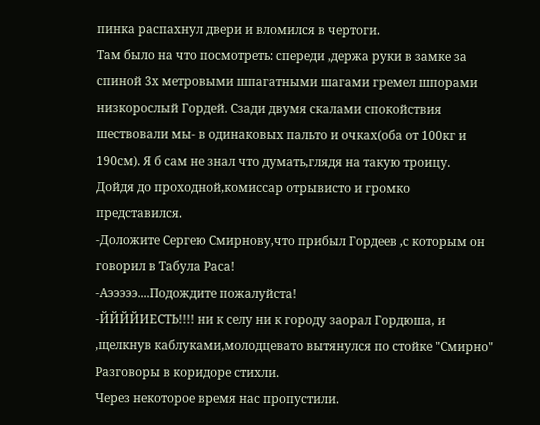пинка распахнул двери и вломился в чертоги.
Там было на что посмотреть: спереди ,держа руки в замке за спиной 3х метровыми шпагатными шагами гремел шпорами низкорослый Гордей. Сзади двумя скалами спокойствия шествовали мы- в одинаковых пальто и очках(оба от 100кг и 190см). Я б сам не знал что думать,глядя на такую троицу.
Дойдя до проходной,комиссар отрывисто и громко представился.
-Доложите Сергею Смирнову,что прибыл Гордеев ,с которым он говорил в Табула Раса!
-Аэээээ....Подождите пожалуйста!
-ЙЙЙЙИЕСТЬ!!!! ни к селу ни к городу заорал Гордюша, и ,щелкнув каблуками,молодцевато вытянулся по стойке "Смирно"
Разговоры в коридоре стихли.
Через некоторое время нас пропустили.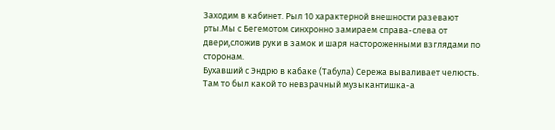Заходим в кабинет. Рыл 10 характерной внешности разевают рты.Мы с Бегемотом синхронно замираем справа-слева от двери,сложив руки в замок и шаря настороженными взглядами по сторонам.
Бухавший с Эндрю в кабаке (Табула) Сережа вываливает челюсть. Там то был какой то невзрачный музыкантишка-а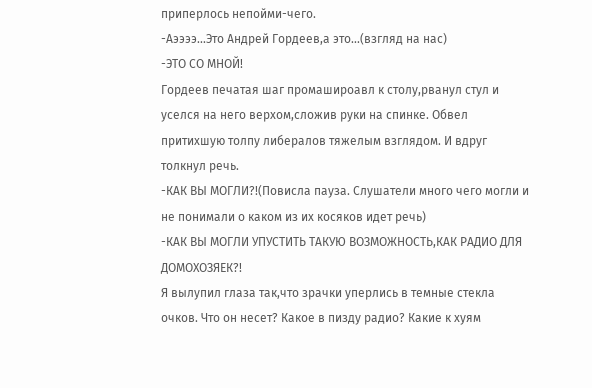приперлось непойми-чего.
-Аээээ...Это Андрей Гордеев,а это...(взгляд на нас)
-ЭТО СО МНОЙ!
Гордеев печатая шаг промашироавл к столу,рванул стул и уселся на него верхом,сложив руки на спинке. Обвел притихшую толпу либералов тяжелым взглядом. И вдруг толкнул речь.
-КАК ВЫ МОГЛИ?!(Повисла пауза. Слушатели много чего могли и не понимали о каком из их косяков идет речь)
-КАК ВЫ МОГЛИ УПУСТИТЬ ТАКУЮ ВОЗМОЖНОСТЬ,КАК РАДИО ДЛЯ ДОМОХОЗЯЕК?!
Я вылупил глаза так,что зрачки уперлись в темные стекла очков. Что он несет? Какое в пизду радио? Какие к хуям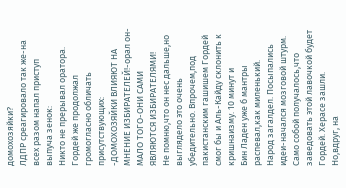домохозяйки?
ЛДПР среагировало так же-на всех разом напал приступ выпуча зенок:
Никто не прерывал оратора. Гордей же продолжал громогласно обличать присутствующих:
-ДОМОХОЗЯЙКИ ВЛИЯЮТ НА МНЕНИЕ ИЗБИРАТЕЛЕЙ!-орал он-МАЛО ТОГО-ОНИ САМИ
ЯВЛЯЮТСЯ ИЗБИРАТЕЛЯМИ!
Не помню,что он нес дальше,но выглядело это очень убедительно. Впрочем,под пакистанским гашишем Гордей смог бы и Аль-Кайду склонить к кришнаизму. 10 минут и
Бин Ладен уже б мантры распевал,как миленький.
Народ загалдел. Посыпались идеи-начался мозговой штурм. Само собой получалось,что заведовать этой лавочкой будет Гордей. Херасе зашли.
Но,вдруг, на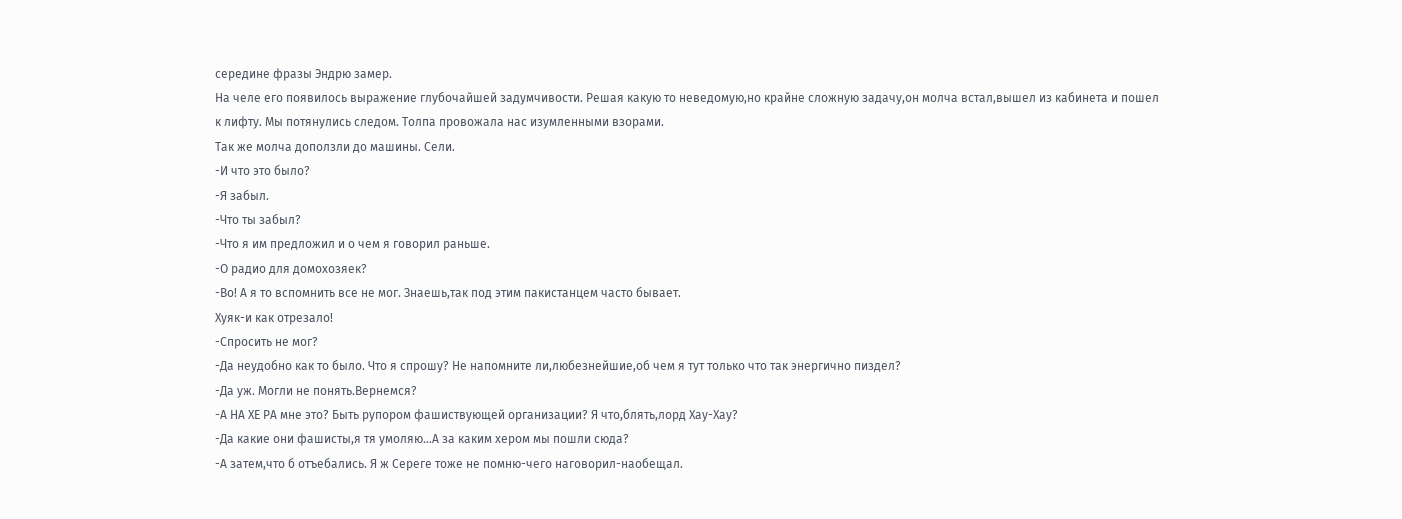середине фразы Эндрю замер.
На челе его появилось выражение глубочайшей задумчивости. Решая какую то неведомую,но крайне сложную задачу,он молча встал,вышел из кабинета и пошел к лифту. Мы потянулись следом. Толпа провожала нас изумленными взорами.
Так же молча доползли до машины. Сели.
-И что это было?
-Я забыл.
-Что ты забыл?
-Что я им предложил и о чем я говорил раньше.
-О радио для домохозяек?
-Во! А я то вспомнить все не мог. Знаешь,так под этим пакистанцем часто бывает.
Хуяк-и как отрезало!
-Спросить не мог?
-Да неудобно как то было. Что я спрошу? Не напомните ли,любезнейшие,об чем я тут только что так энергично пиздел?
-Да уж. Могли не понять.Вернемся?
-А НА ХЕ РА мне это? Быть рупором фашиствующей организации? Я что,блять,лорд Хау-Хау?
-Да какие они фашисты,я тя умоляю...А за каким хером мы пошли сюда?
-А затем,что б отъебались. Я ж Сереге тоже не помню-чего наговорил-наобещал.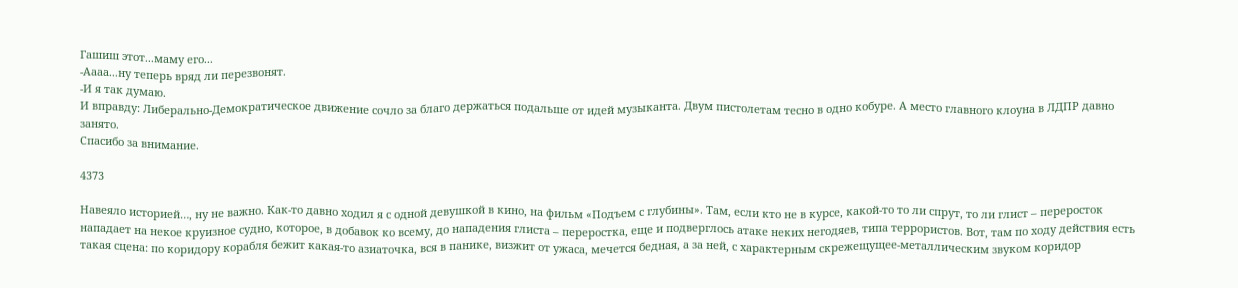Гашиш этот...маму его...
-Аааа...ну теперь вряд ли перезвонят.
-И я так думаю.
И вправду: Либерально-Демократическое движение сочло за благо держаться подальше от идей музыканта. Двум пистолетам тесно в одно кобуре. А место главного клоуна в ЛДПР давно занято.
Спасибо за внимание.

4373

Навеяло историей…, ну не важно. Как-то давно ходил я с одной девушкой в кино, на фильм «Подъем с глубины». Там, если кто не в курсе, какой-то то ли спрут, то ли глист – переросток нападает на некое круизное судно, которое, в добавок ко всему, до нападения глиста – переростка, еще и подверглось атаке неких негодяев, типа террористов. Вот, там по ходу действия есть такая сцена: по коридору корабля бежит какая-то азиаточка, вся в панике, визжит от ужаса, мечется бедная, а за ней, с характерным скрежещущее-металлическим звуком коридор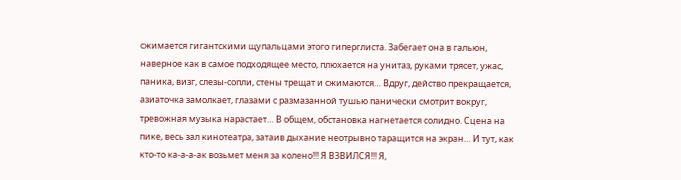сжимается гигантскими щупальцами этого гиперглиста. Забегает она в гальюн, наверное как в самое подходящее место, плюхается на унитаз, руками трясет, ужас, паника, визг, слезы-сопли, стены трещат и сжимаются… Вдруг, действо прекращается, азиаточка замолкает, глазами с размазанной тушью панически смотрит вокруг, тревожная музыка нарастает… В общем, обстановка нагнетается солидно. Сцена на пике, весь зал кинотеатра, затаив дыхание неотрывно таращится на экран… И тут, как кто-то ка-а-а-ак возьмет меня за колено!!! Я ВЗВИЛСЯ!!! Я,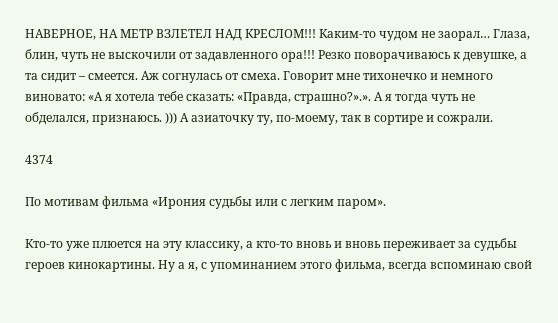НАВЕРНОЕ, НА МЕТР ВЗЛЕТЕЛ НАД КРЕСЛОМ!!! Каким-то чудом не заорал… Глаза, блин, чуть не выскочили от задавленного ора!!! Резко поворачиваюсь к девушке, а та сидит – смеется. Аж согнулась от смеха. Говорит мне тихонечко и немного виновато: «А я хотела тебе сказать: «Правда, страшно?».». А я тогда чуть не обделался, признаюсь. ))) А азиаточку ту, по-моему, так в сортире и сожрали.

4374

По мотивам фильма «Ирония судьбы или с легким паром».

Кто-то уже плюется на эту классику, а кто-то вновь и вновь переживает за судьбы героев кинокартины. Ну а я, с упоминанием этого фильма, всегда вспоминаю свой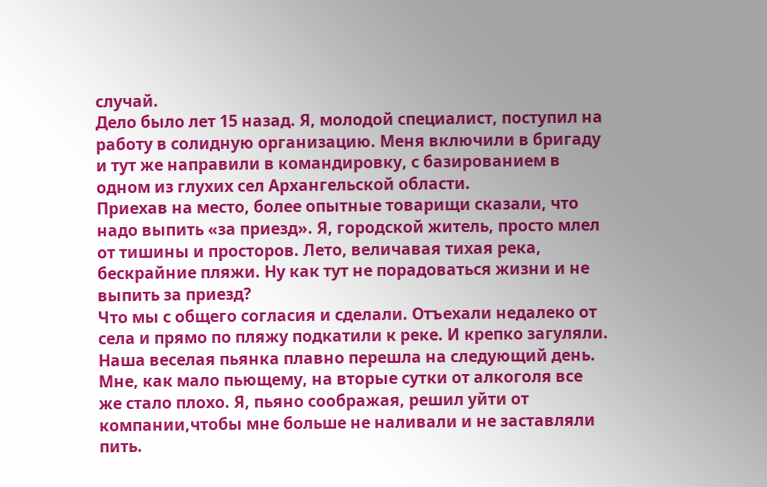случай.
Дело было лет 15 назад. Я, молодой специалист, поступил на работу в солидную организацию. Меня включили в бригаду и тут же направили в командировку, с базированием в одном из глухих сел Архангельской области.
Приехав на место, более опытные товарищи сказали, что надо выпить «за приезд». Я, городской житель, просто млел от тишины и просторов. Лето, величавая тихая река, бескрайние пляжи. Ну как тут не порадоваться жизни и не выпить за приезд?
Что мы с общего согласия и сделали. Отъехали недалеко от села и прямо по пляжу подкатили к реке. И крепко загуляли. Наша веселая пьянка плавно перешла на следующий день. Мне, как мало пьющему, на вторые сутки от алкоголя все же стало плохо. Я, пьяно соображая, решил уйти от компании,чтобы мне больше не наливали и не заставляли пить.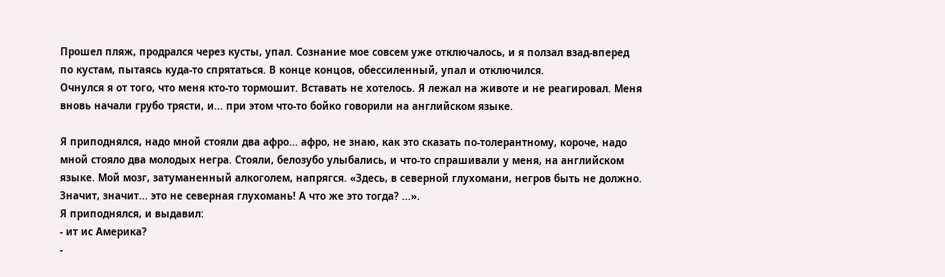Прошел пляж, продрался через кусты, упал. Сознание мое совсем уже отключалось, и я ползал взад-вперед по кустам, пытаясь куда-то спрятаться. В конце концов, обессиленный, упал и отключился.
Очнулся я от того, что меня кто-то тормошит. Вставать не хотелось. Я лежал на животе и не реагировал. Меня вновь начали грубо трясти, и... при этом что-то бойко говорили на английском языке.

Я приподнялся, надо мной стояли два афро... афро, не знаю, как это сказать по-толерантному, короче, надо мной стояло два молодых негра. Стояли, белозубо улыбались, и что-то спрашивали у меня, на английском языке. Мой мозг, затуманенный алкоголем, напрягся. «Здесь, в северной глухомани, негров быть не должно. Значит, значит... это не северная глухомань! А что же это тогда? ...».
Я приподнялся, и выдавил:
- ит ис Америка?
-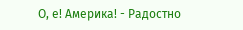О, е! Америка! - Радостно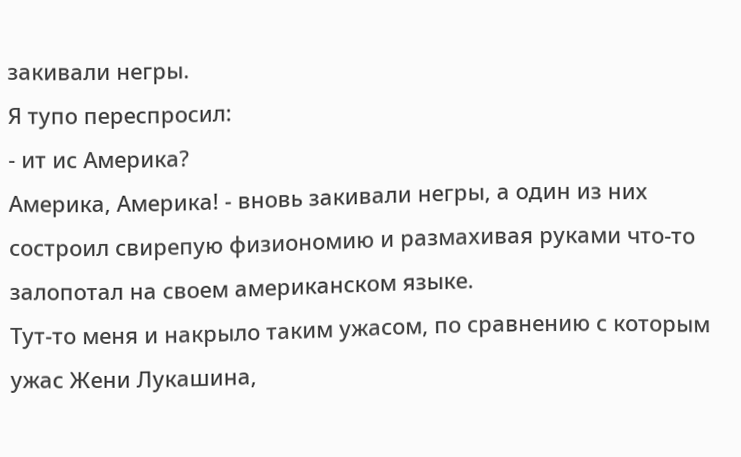закивали негры.
Я тупо переспросил:
- ит ис Америка?
Америка, Америка! - вновь закивали негры, а один из них состроил свирепую физиономию и размахивая руками что-то залопотал на своем американском языке.
Тут-то меня и накрыло таким ужасом, по сравнению с которым ужас Жени Лукашина,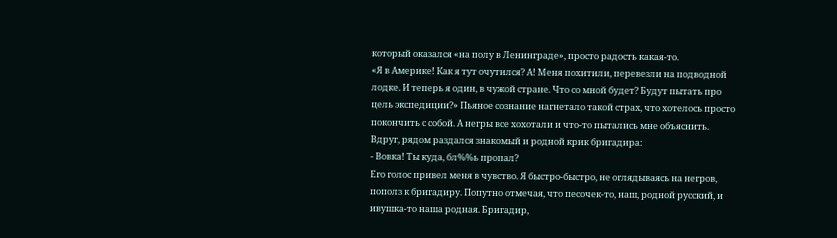который оказался «на полу в Ленинграде», просто радость какая-то.
«Я в Америке! Как я тут очутился? А! Меня похитили, перевезли на подводной лодке. И теперь я один, в чужой стране. Что со мной будет? Будут пытать про цель экспедиции?» Пьяное сознание нагнетало такой страх, что хотелось просто покончить с собой. А негры все хохотали и что-то пытались мне объяснить.
Вдруг, рядом раздался знакомый и родной крик бригадира:
- Вовка! Ты куда, бл%%ь пропал?
Его голос привел меня в чувство. Я быстро-быстро, не оглядываясь на негров, пополз к бригадиру. Попутно отмечая, что песочек-то, наш, родной русский, и ивушка-то наша родная. Бригадир,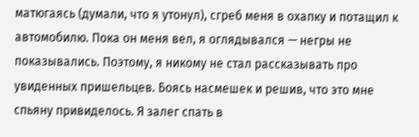матюгаясь (думали, что я утонул), сгреб меня в охапку и потащил к автомобилю. Пока он меня вел, я оглядывался — негры не показывались. Поэтому, я никому не стал рассказывать про увиденных пришельцев. Боясь насмешек и решив, что это мне спьяну привиделось. Я залег спать в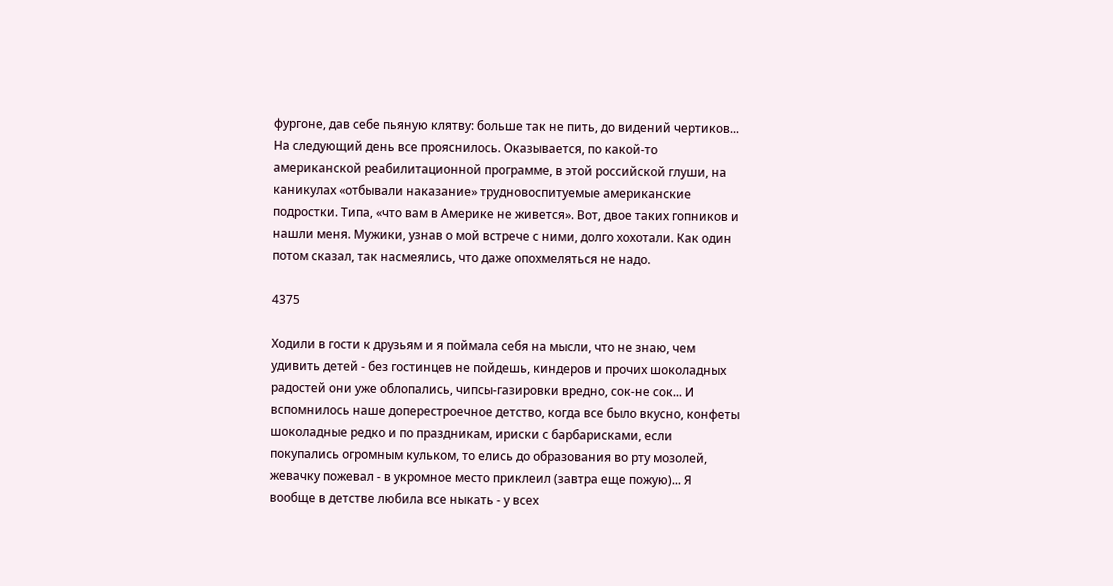фургоне, дав себе пьяную клятву: больше так не пить, до видений чертиков...
На следующий день все прояснилось. Оказывается, по какой-то американской реабилитационной программе, в этой российской глуши, на каникулах «отбывали наказание» трудновоспитуемые американские подростки. Типа, «что вам в Америке не живется». Вот, двое таких гопников и нашли меня. Мужики, узнав о мой встрече с ними, долго хохотали. Как один потом сказал, так насмеялись, что даже опохмеляться не надо.

4375

Ходили в гости к друзьям и я поймала себя на мысли, что не знаю, чем удивить детей - без гостинцев не пойдешь, киндеров и прочих шоколадных радостей они уже облопались, чипсы-газировки вредно, сок-не сок... И вспомнилось наше доперестроечное детство, когда все было вкусно, конфеты шоколадные редко и по праздникам, ириски с барбарисками, если покупались огромным кульком, то елись до образования во рту мозолей, жевачку пожевал - в укромное место приклеил (завтра еще пожую)... Я вообще в детстве любила все ныкать - у всех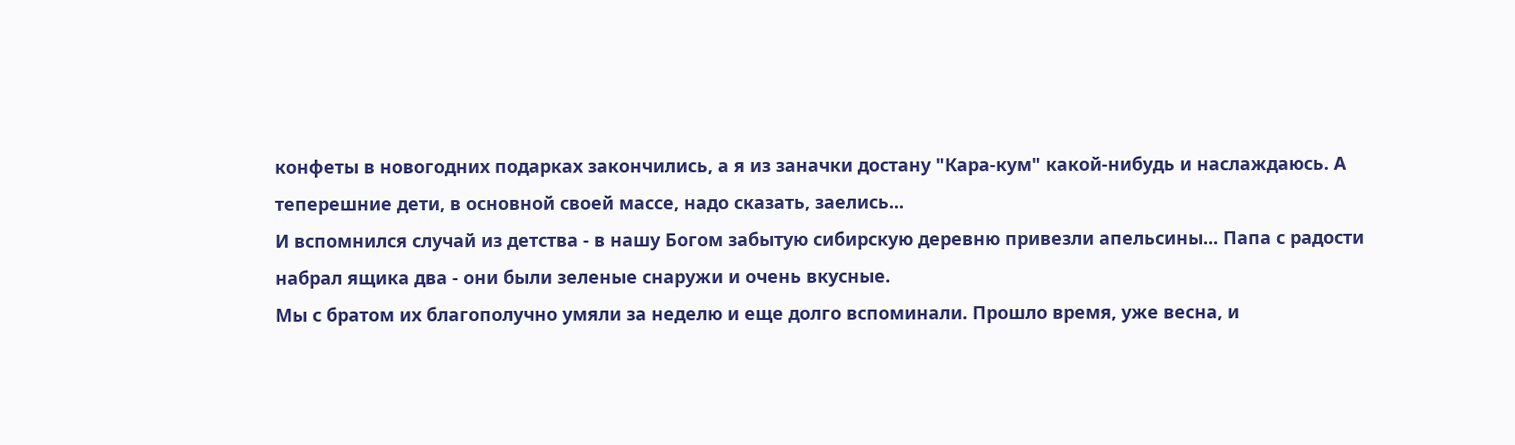конфеты в новогодних подарках закончились, а я из заначки достану "Кара-кум" какой-нибудь и наслаждаюсь. А теперешние дети, в основной своей массе, надо сказать, заелись...
И вспомнился случай из детства - в нашу Богом забытую сибирскую деревню привезли апельсины... Папа с радости набрал ящика два - они были зеленые снаружи и очень вкусные.
Мы с братом их благополучно умяли за неделю и еще долго вспоминали. Прошло время, уже весна, и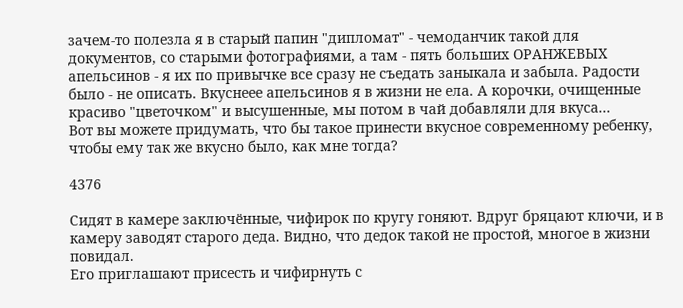зачем-то полезла я в старый папин "дипломат" - чемоданчик такой для документов, со старыми фотографиями, а там - пять больших ОРАНЖЕВЫХ апельсинов - я их по привычке все сразу не съедать заныкала и забыла. Радости было - не описать. Вкуснеее апельсинов я в жизни не ела. А корочки, очищенные красиво "цветочком" и высушенные, мы потом в чай добавляли для вкуса...
Вот вы можете придумать, что бы такое принести вкусное современному ребенку, чтобы ему так же вкусно было, как мне тогда?

4376

Сидят в камере заключённые, чифирок по кругу гоняют. Вдруг бряцают ключи, и в камеру заводят старого деда. Видно, что дедок такой не простой, многое в жизни повидал.
Его приглашают присесть и чифирнуть с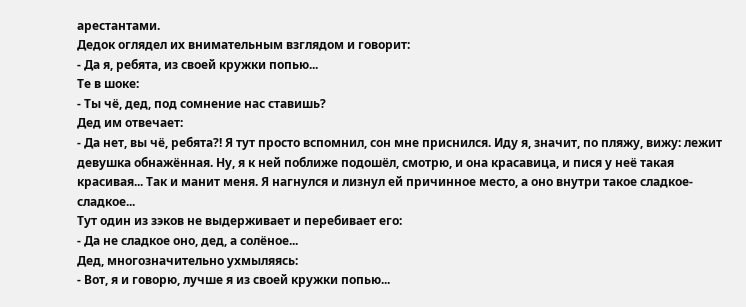арестантами.
Дедок оглядел их внимательным взглядом и говорит:
- Да я, ребята, из своей кружки попью...
Те в шоке:
- Ты чё, дед, под сомнение нас ставишь?
Дед им отвечает:
- Да нет, вы чё, ребята?! Я тут просто вспомнил, сон мне приснился. Иду я, значит, по пляжу, вижу: лежит девушка обнажённая. Ну, я к ней поближе подошёл, смотрю, и она красавица, и пися у неё такая красивая... Так и манит меня. Я нагнулся и лизнул ей причинное место, а оно внутри такое сладкое-сладкое...
Тут один из зэков не выдерживает и перебивает его:
- Да не сладкое оно, дед, а солёное...
Дед, многозначительно ухмыляясь:
- Вот, я и говорю, лучше я из своей кружки попью...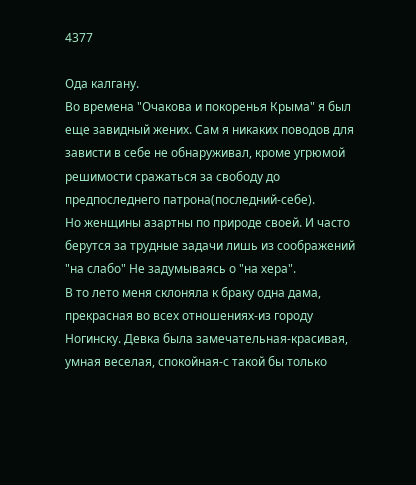4377

Ода калгану.
Во времена "Очакова и покоренья Крыма" я был еще завидный жених. Сам я никаких поводов для зависти в себе не обнаруживал, кроме угрюмой решимости сражаться за свободу до предпоследнего патрона(последний-себе).
Но женщины азартны по природе своей. И часто берутся за трудные задачи лишь из соображений "на слабо" Не задумываясь о "на хера".
В то лето меня склоняла к браку одна дама, прекрасная во всех отношениях-из городу Ногинску. Девка была замечательная-красивая, умная веселая, спокойная-с такой бы только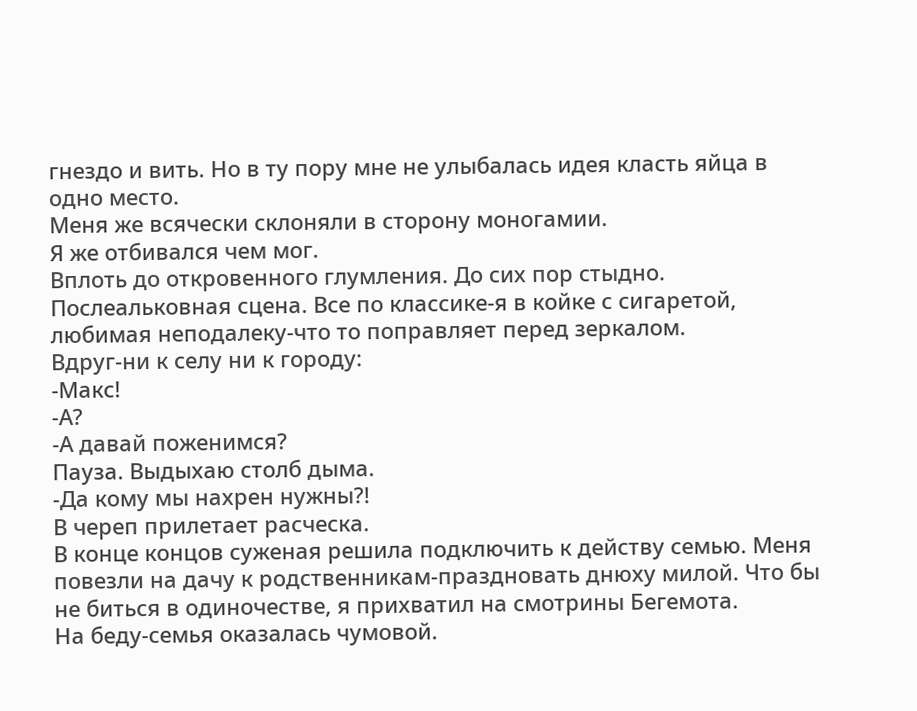гнездо и вить. Но в ту пору мне не улыбалась идея класть яйца в одно место.
Меня же всячески склоняли в сторону моногамии.
Я же отбивался чем мог.
Вплоть до откровенного глумления. До сих пор стыдно.
Послеальковная сцена. Все по классике-я в койке с сигаретой, любимая неподалеку-что то поправляет перед зеркалом.
Вдруг-ни к селу ни к городу:
-Макс!
-А?
-А давай поженимся?
Пауза. Выдыхаю столб дыма.
-Да кому мы нахрен нужны?!
В череп прилетает расческа.
В конце концов суженая решила подключить к действу семью. Меня повезли на дачу к родственникам-праздновать днюху милой. Что бы не биться в одиночестве, я прихватил на смотрины Бегемота.
На беду-семья оказалась чумовой.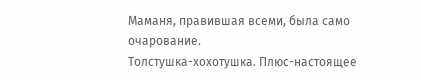Маманя, правившая всеми, была само очарование.
Толстушка-хохотушка. Плюс-настоящее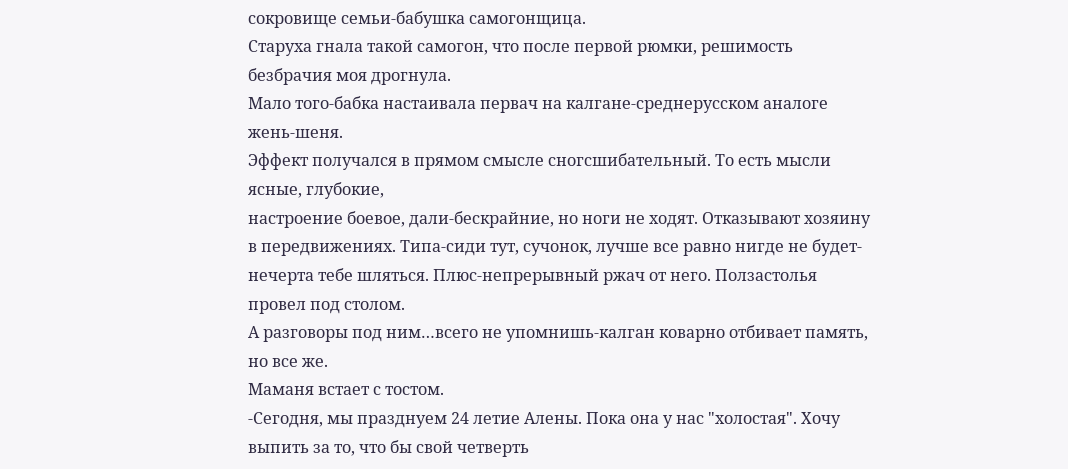сокровище семьи-бабушка самогонщица.
Старуха гнала такой самогон, что после первой рюмки, решимость безбрачия моя дрогнула.
Мало того-бабка настаивала первач на калгане-среднерусском аналоге жень-шеня.
Эффект получался в прямом смысле сногсшибательный. То есть мысли ясные, глубокие,
настроение боевое, дали-бескрайние, но ноги не ходят. Отказывают хозяину в передвижениях. Типа-сиди тут, сучонок, лучше все равно нигде не будет-нечерта тебе шляться. Плюс-непрерывный ржач от него. Ползастолья провел под столом.
А разговоры под ним…всего не упомнишь-калган коварно отбивает память, но все же.
Маманя встает с тостом.
-Сегодня, мы празднуем 24 летие Алены. Пока она у нас "холостая". Хочу выпить за то, что бы свой четверть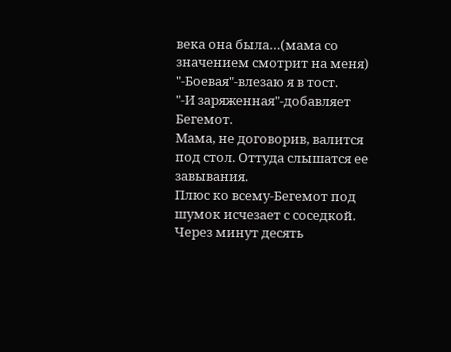века она была…(мама со значением смотрит на меня)
"-Боевая"-влезаю я в тост.
"-И заряженная"-добавляет Бегемот.
Мама, не договорив, валится под стол. Оттуда слышатся ее завывания.
Плюс ко всему-Бегемот под шумок исчезает с соседкой.
Через минут десять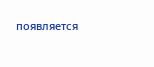появляется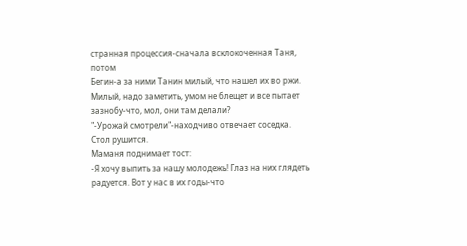странная процессия-сначала всклокоченная Таня, потом
Бегин-а за ними Танин милый, что нашел их во ржи.
Милый, надо заметить, умом не блещет и все пытает зазнобу-что, мол, они там делали?
"-Урожай смотрели"-находчиво отвечает соседка.
Стол рушится.
Маманя поднимает тост:
-Я хочу выпить за нашу молодежь! Глаз на них глядеть радуется. Вот у нас в их годы-что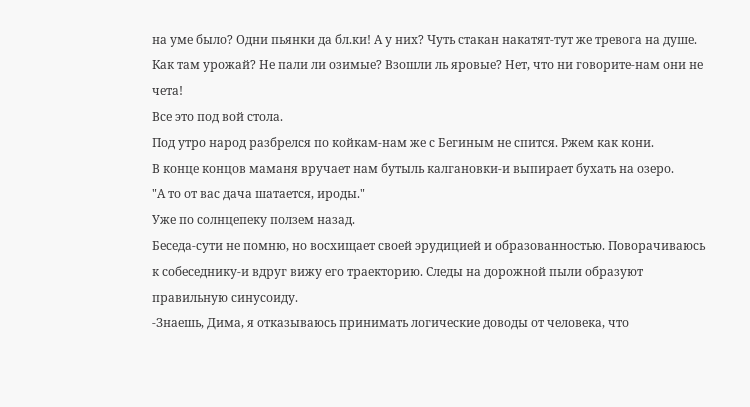на уме было? Одни пьянки да бл.ки! А у них? Чуть стакан накатят-тут же тревога на душе. Как там урожай? Не пали ли озимые? Взошли ль яровые? Нет, что ни говорите-нам они не чета!
Все это под вой стола.
Под утро народ разбрелся по койкам-нам же с Бегиным не спится. Ржем как кони.
В конце концов маманя вручает нам бутыль калгановки-и выпирает бухать на озеро.
"А то от вас дача шатается, ироды."
Уже по солнцепеку ползем назад.
Беседа-сути не помню, но восхищает своей эрудицией и образованностью. Поворачиваюсь к собеседнику-и вдруг вижу его траекторию. Следы на дорожной пыли образуют правильную синусоиду.
-Знаешь, Дима, я отказываюсь принимать логические доводы от человека, что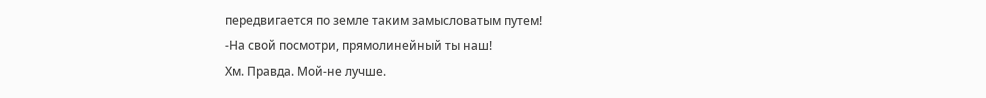передвигается по земле таким замысловатым путем!
-На свой посмотри, прямолинейный ты наш!
Хм. Правда. Мой-не лучше.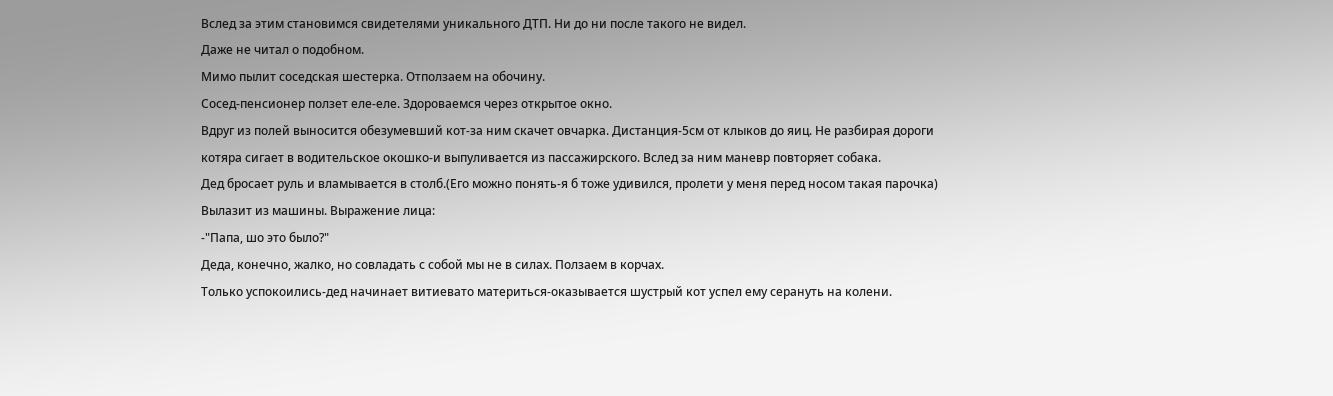Вслед за этим становимся свидетелями уникального ДТП. Ни до ни после такого не видел.
Даже не читал о подобном.
Мимо пылит соседская шестерка. Отползаем на обочину.
Сосед-пенсионер ползет еле-еле. Здороваемся через открытое окно.
Вдруг из полей выносится обезумевший кот-за ним скачет овчарка. Дистанция-5см от клыков до яиц. Не разбирая дороги котяра сигает в водительское окошко-и выпуливается из пассажирского. Вслед за ним маневр повторяет собака.
Дед бросает руль и вламывается в столб.(Его можно понять-я б тоже удивился, пролети у меня перед носом такая парочка) Вылазит из машины. Выражение лица:
-"Папа, шо это было?"
Деда, конечно, жалко, но совладать с собой мы не в силах. Ползаем в корчах.
Только успокоились-дед начинает витиевато материться-оказывается шустрый кот успел ему серануть на колени.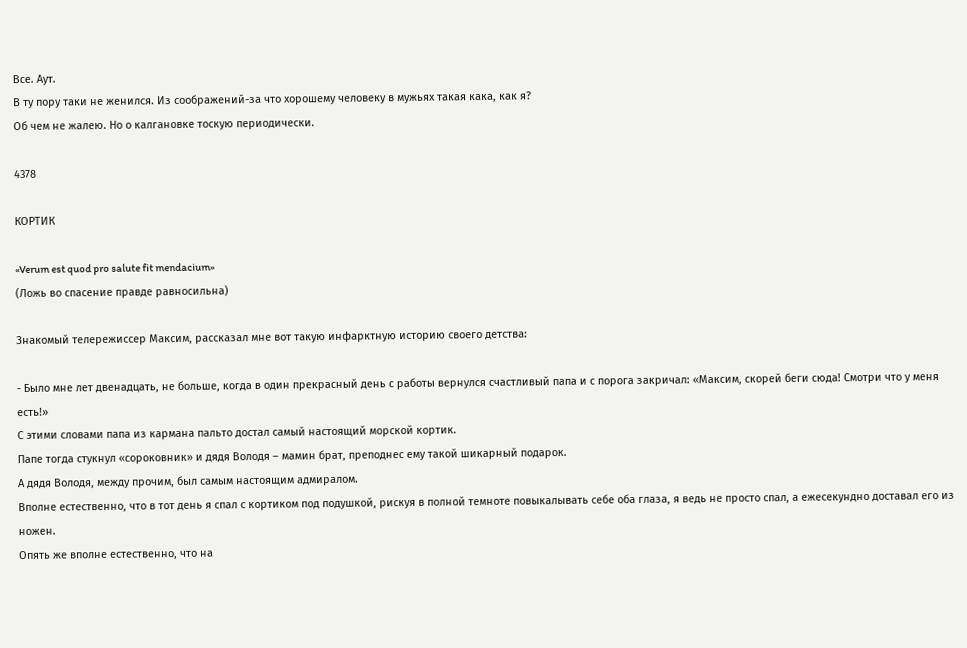Все. Аут.
В ту пору таки не женился. Из соображений-за что хорошему человеку в мужьях такая кака, как я?
Об чем не жалею. Но о калгановке тоскую периодически.

4378

КОРТИК

«Verum est quod pro salute fit mendacium»
(Ложь во спасение правде равносильна)

Знакомый телережиссер Максим, рассказал мне вот такую инфарктную историю своего детства:

- Было мне лет двенадцать, не больше, когда в один прекрасный день с работы вернулся счастливый папа и с порога закричал: «Максим, скорей беги сюда! Смотри что у меня есть!»
С этими словами папа из кармана пальто достал самый настоящий морской кортик.
Папе тогда стукнул «сороковник» и дядя Володя – мамин брат, преподнес ему такой шикарный подарок.
А дядя Володя, между прочим, был самым настоящим адмиралом.
Вполне естественно, что в тот день я спал с кортиком под подушкой, рискуя в полной темноте повыкалывать себе оба глаза, я ведь не просто спал, а ежесекундно доставал его из ножен.
Опять же вполне естественно, что на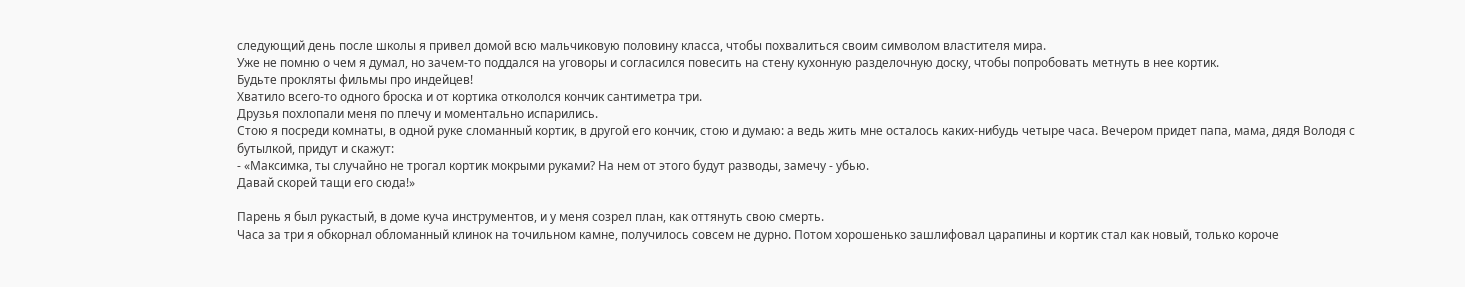следующий день после школы я привел домой всю мальчиковую половину класса, чтобы похвалиться своим символом властителя мира.
Уже не помню о чем я думал, но зачем-то поддался на уговоры и согласился повесить на стену кухонную разделочную доску, чтобы попробовать метнуть в нее кортик.
Будьте прокляты фильмы про индейцев!
Хватило всего-то одного броска и от кортика откололся кончик сантиметра три.
Друзья похлопали меня по плечу и моментально испарились.
Стою я посреди комнаты, в одной руке сломанный кортик, в другой его кончик, стою и думаю: а ведь жить мне осталось каких-нибудь четыре часа. Вечером придет папа, мама, дядя Володя с бутылкой, придут и скажут:
- «Максимка, ты случайно не трогал кортик мокрыми руками? На нем от этого будут разводы, замечу - убью.
Давай скорей тащи его сюда!»

Парень я был рукастый, в доме куча инструментов, и у меня созрел план, как оттянуть свою смерть.
Часа за три я обкорнал обломанный клинок на точильном камне, получилось совсем не дурно. Потом хорошенько зашлифовал царапины и кортик стал как новый, только короче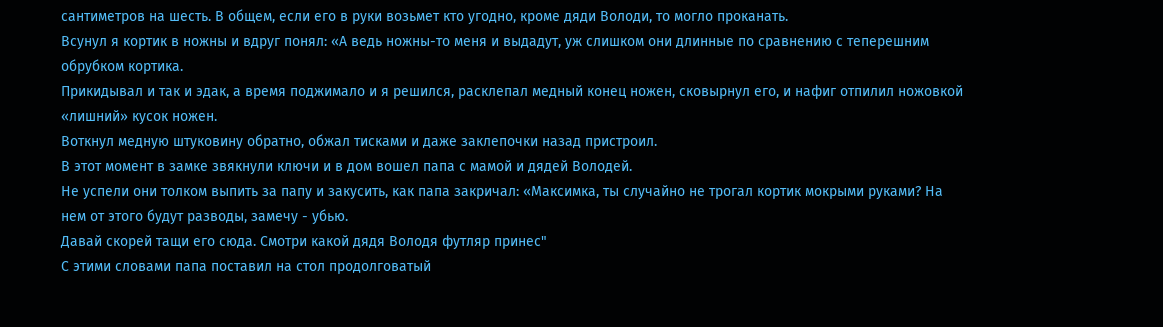сантиметров на шесть. В общем, если его в руки возьмет кто угодно, кроме дяди Володи, то могло проканать.
Всунул я кортик в ножны и вдруг понял: «А ведь ножны-то меня и выдадут, уж слишком они длинные по сравнению с теперешним обрубком кортика.
Прикидывал и так и эдак, а время поджимало и я решился, расклепал медный конец ножен, сковырнул его, и нафиг отпилил ножовкой «лишний» кусок ножен.
Воткнул медную штуковину обратно, обжал тисками и даже заклепочки назад пристроил.
В этот момент в замке звякнули ключи и в дом вошел папа с мамой и дядей Володей.
Не успели они толком выпить за папу и закусить, как папа закричал: «Максимка, ты случайно не трогал кортик мокрыми руками? На нем от этого будут разводы, замечу - убью.
Давай скорей тащи его сюда. Смотри какой дядя Володя футляр принес"
С этими словами папа поставил на стол продолговатый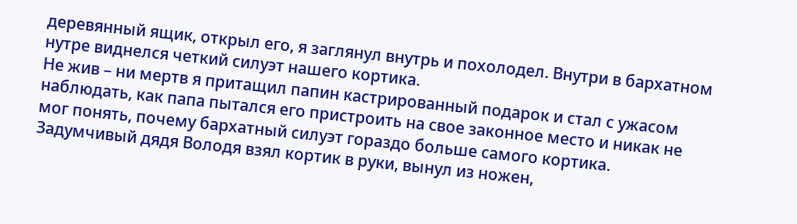деревянный ящик, открыл его, я заглянул внутрь и похолодел. Внутри в бархатном нутре виднелся четкий силуэт нашего кортика.
Не жив – ни мертв я притащил папин кастрированный подарок и стал с ужасом наблюдать, как папа пытался его пристроить на свое законное место и никак не мог понять, почему бархатный силуэт гораздо больше самого кортика.
Задумчивый дядя Володя взял кортик в руки, вынул из ножен,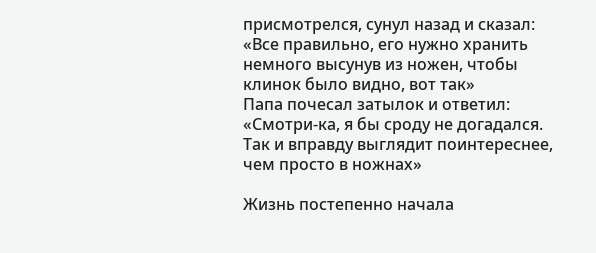присмотрелся, сунул назад и сказал: «Все правильно, его нужно хранить немного высунув из ножен, чтобы клинок было видно, вот так»
Папа почесал затылок и ответил: «Смотри-ка, я бы сроду не догадался. Так и вправду выглядит поинтереснее, чем просто в ножнах»

Жизнь постепенно начала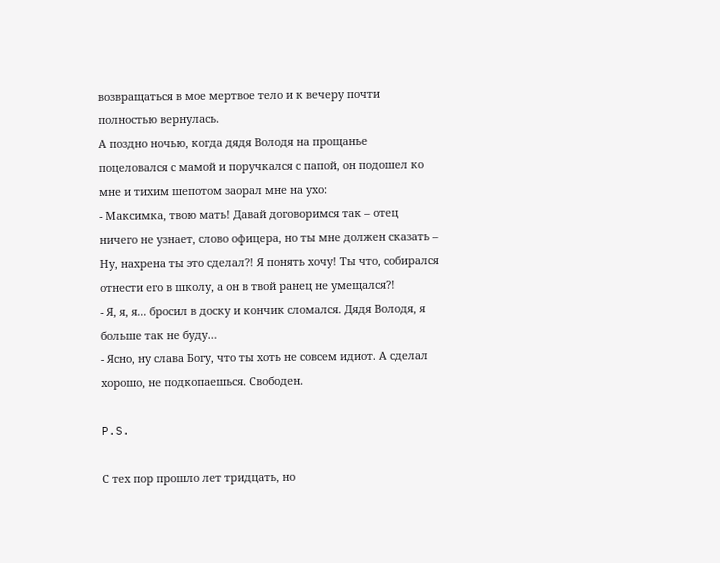возвращаться в мое мертвое тело и к вечеру почти полностью вернулась.
А поздно ночью, когда дядя Володя на прощанье поцеловался с мамой и поручкался с папой, он подошел ко мне и тихим шепотом заорал мне на ухо:
- Максимка, твою мать! Давай договоримся так – отец ничего не узнает, слово офицера, но ты мне должен сказать – Ну, нахрена ты это сделал?! Я понять хочу! Ты что, собирался отнести его в школу, а он в твой ранец не умещался?!
- Я, я, я... бросил в доску и кончик сломался. Дядя Володя, я больше так не буду…
- Ясно, ну слава Богу, что ты хоть не совсем идиот. А сделал хорошо, не подкопаешься. Свободен.

P.S.

С тех пор прошло лет тридцать, но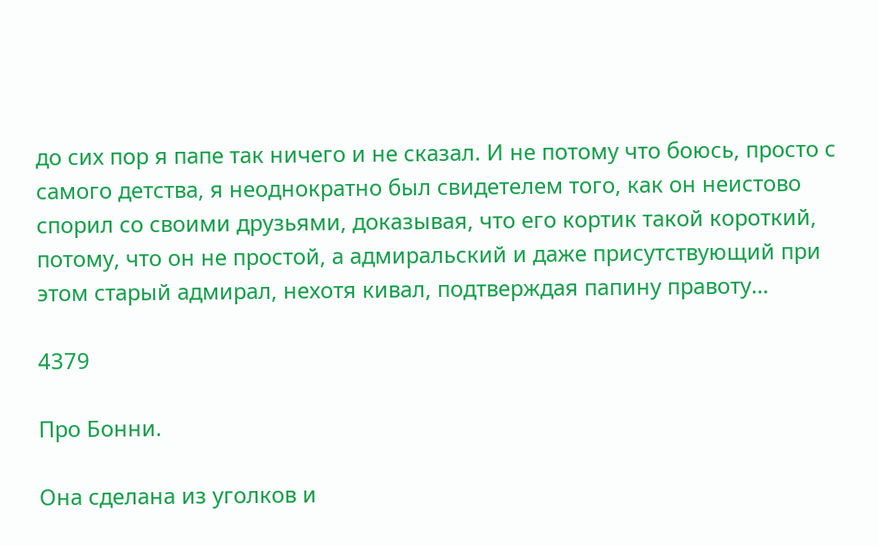до сих пор я папе так ничего и не сказал. И не потому что боюсь, просто с самого детства, я неоднократно был свидетелем того, как он неистово спорил со своими друзьями, доказывая, что его кортик такой короткий, потому, что он не простой, а адмиральский и даже присутствующий при этом старый адмирал, нехотя кивал, подтверждая папину правоту…

4379

Про Бонни.

Она сделана из уголков и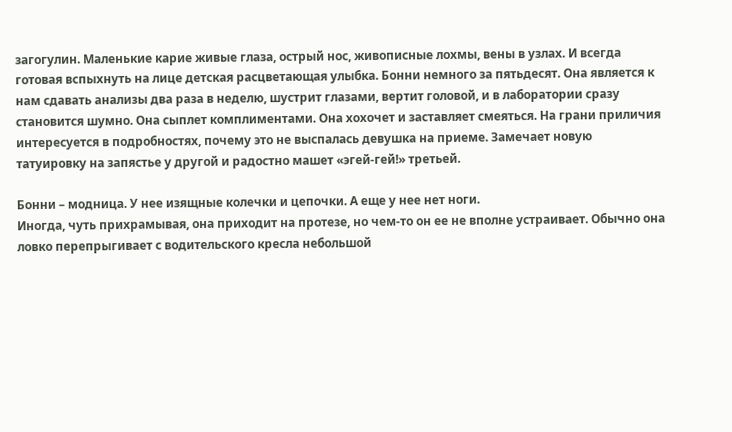загогулин. Маленькие карие живые глаза, острый нос, живописные лохмы, вены в узлах. И всегда готовая вспыхнуть на лице детская расцветающая улыбка. Бонни немного за пятьдесят. Она является к нам сдавать анализы два раза в неделю, шустрит глазами, вертит головой, и в лаборатории сразу становится шумно. Она сыплет комплиментами. Она хохочет и заставляет смеяться. На грани приличия интересуется в подробностях, почему это не выспалась девушка на приеме. Замечает новую татуировку на запястье у другой и радостно машет «эгей-гей!» третьей.

Бонни – модница. У нее изящные колечки и цепочки. А еще у нее нет ноги.
Иногда, чуть прихрамывая, она приходит на протезе, но чем-то он ее не вполне устраивает. Обычно она ловко перепрыгивает с водительского кресла небольшой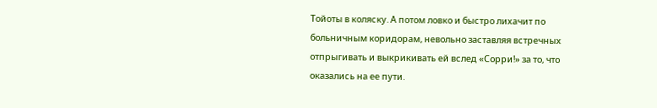Тойоты в коляску. А потом ловко и быстро лихачит по больничным коридорам, невольно заставляя встречных отпрыгивать и выкрикивать ей вслед «Сорри!» за то, что оказались на ее пути.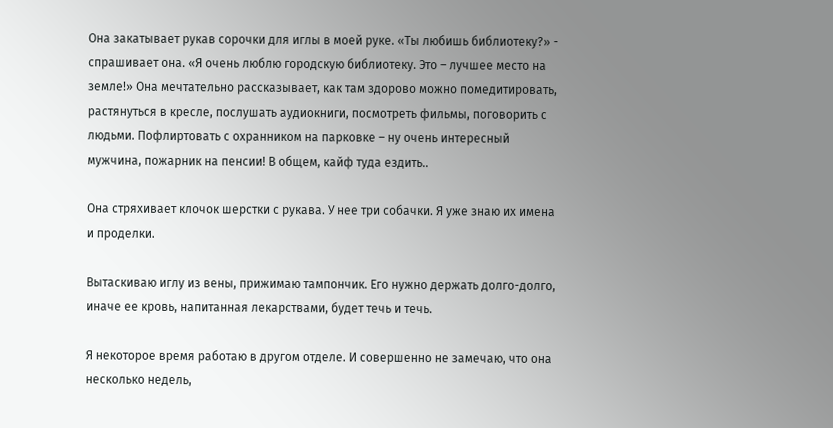Она закатывает рукав сорочки для иглы в моей руке. «Ты любишь библиотеку?» - спрашивает она. «Я очень люблю городскую библиотеку. Это – лучшее место на земле!» Она мечтательно рассказывает, как там здорово можно помедитировать, растянуться в кресле, послушать аудиокниги, посмотреть фильмы, поговорить с людьми. Пофлиртовать с охранником на парковке – ну очень интересный мужчина, пожарник на пенсии! В общем, кайф туда ездить..

Она стряхивает клочок шерстки с рукава. У нее три собачки. Я уже знаю их имена и проделки.

Вытаскиваю иглу из вены, прижимаю тампончик. Его нужно держать долго-долго, иначе ее кровь, напитанная лекарствами, будет течь и течь.

Я некоторое время работаю в другом отделе. И совершенно не замечаю, что она несколько недель,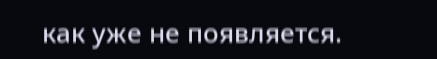как уже не появляется.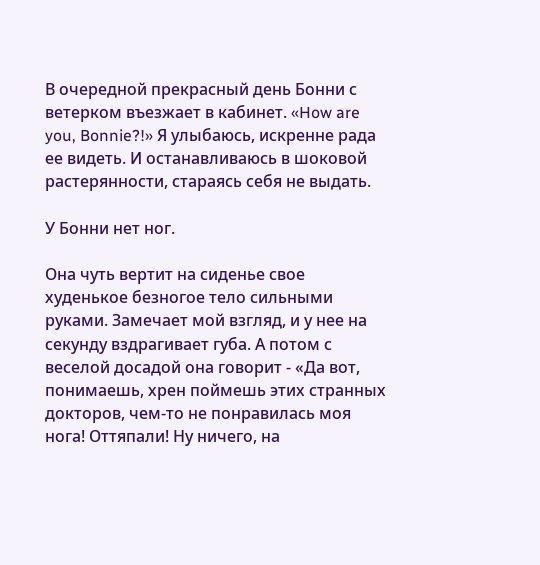В очередной прекрасный день Бонни с ветерком въезжает в кабинет. «How are you, Bonnie?!» Я улыбаюсь, искренне рада ее видеть. И останавливаюсь в шоковой растерянности, стараясь себя не выдать.

У Бонни нет ног.

Она чуть вертит на сиденье свое худенькое безногое тело сильными руками. Замечает мой взгляд, и у нее на секунду вздрагивает губа. А потом с веселой досадой она говорит - «Да вот, понимаешь, хрен поймешь этих странных докторов, чем-то не понравилась моя нога! Оттяпали! Ну ничего, на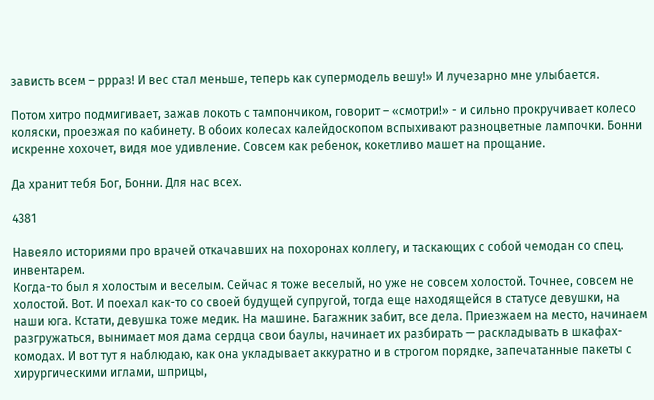зависть всем – ррраз! И вес стал меньше, теперь как супермодель вешу!» И лучезарно мне улыбается.

Потом хитро подмигивает, зажав локоть с тампончиком, говорит – «смотри!» - и сильно прокручивает колесо коляски, проезжая по кабинету. В обоих колесах калейдоскопом вспыхивают разноцветные лампочки. Бонни искренне хохочет, видя мое удивление. Совсем как ребенок, кокетливо машет на прощание.

Да хранит тебя Бог, Бонни. Для нас всех.

4381

Навеяло историями про врачей откачавших на похоронах коллегу, и таскающих с собой чемодан со спец. инвентарем.
Когда-то был я холостым и веселым. Сейчас я тоже веселый, но уже не совсем холостой. Точнее, совсем не холостой. Вот. И поехал как-то со своей будущей супругой, тогда еще находящейся в статусе девушки, на наши юга. Кстати, девушка тоже медик. На машине. Багажник забит, все дела. Приезжаем на место, начинаем разгружаться, вынимает моя дама сердца свои баулы, начинает их разбирать — раскладывать в шкафах-комодах. И вот тут я наблюдаю, как она укладывает аккуратно и в строгом порядке, запечатанные пакеты с хирургическими иглами, шприцы,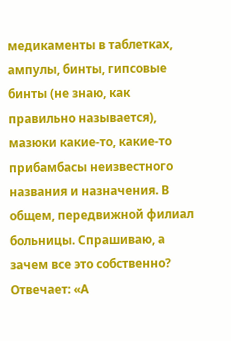медикаменты в таблетках, ампулы, бинты, гипсовые бинты (не знаю, как правильно называется), мазюки какие-то, какие-то прибамбасы неизвестного названия и назначения. В общем, передвижной филиал больницы. Спрашиваю, а зачем все это собственно? Отвечает: «А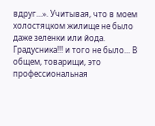вдруг...». Учитывая, что в моем холостяцком жилище не было даже зеленки или йода. Градусника!!! и того не было... В общем, товарищи, это профессиональная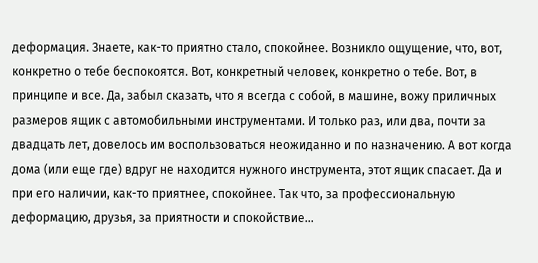деформация. Знаете, как-то приятно стало, спокойнее. Возникло ощущение, что, вот, конкретно о тебе беспокоятся. Вот, конкретный человек, конкретно о тебе. Вот, в принципе и все. Да, забыл сказать, что я всегда с собой, в машине, вожу приличных размеров ящик с автомобильными инструментами. И только раз, или два, почти за двадцать лет, довелось им воспользоваться неожиданно и по назначению. А вот когда дома (или еще где) вдруг не находится нужного инструмента, этот ящик спасает. Да и при его наличии, как-то приятнее, спокойнее. Так что, за профессиональную деформацию, друзья, за приятности и спокойствие...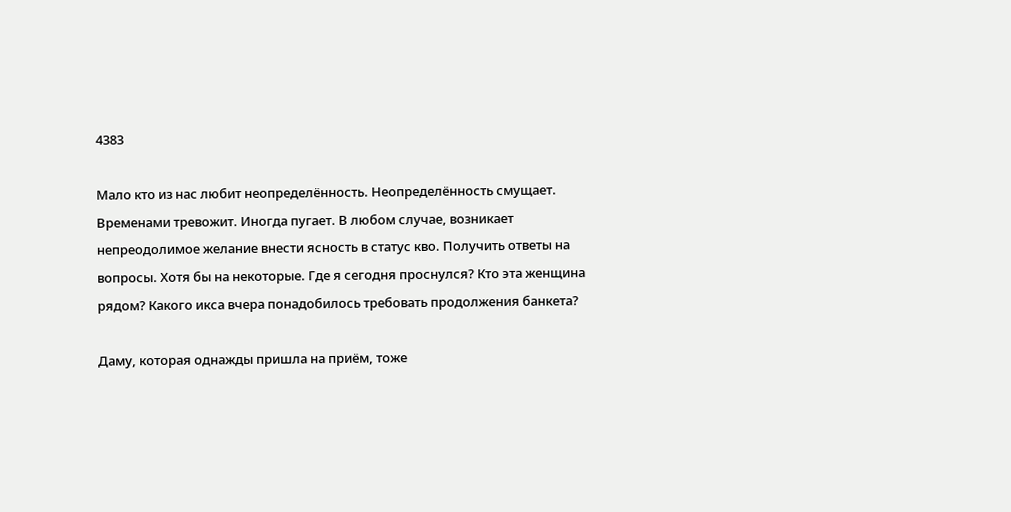4383

Мало кто из нас любит неопределённость. Неопределённость смущает. Временами тревожит. Иногда пугает. В любом случае, возникает непреодолимое желание внести ясность в статус кво. Получить ответы на вопросы. Хотя бы на некоторые. Где я сегодня проснулся? Кто эта женщина рядом? Какого икса вчера понадобилось требовать продолжения банкета?

Даму, которая однажды пришла на приём, тоже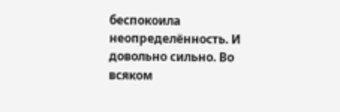беспокоила неопределённость. И довольно сильно. Во всяком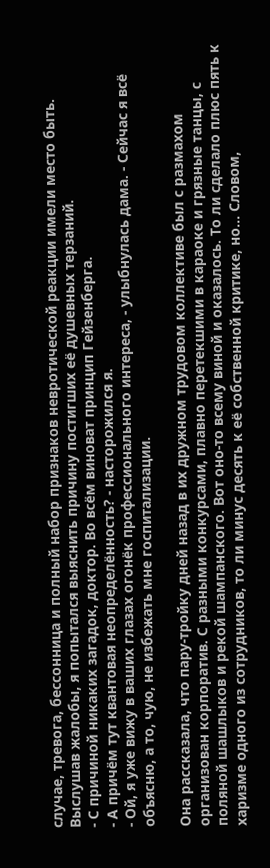случае, тревога, бессонница и полный набор признаков невротической реакции имели место быть. Выслушав жалобы, я попытался выяснить причину постигших её душевных терзаний.
- С причиной никаких загадок, доктор. Во всём виноват принцип Гейзенберга.
- А причём тут квантовая неопределённость? - насторожился я.
- Ой, я уже вижу в ваших глазах огонёк профессионального интереса, - улыбнулась дама. - Сейчас я всё объясню, а то, чую, не избежать мне госпитализации.

Она рассказала, что пару-тройку дней назад в их дружном трудовом коллективе был с размахом организован корпоратив. С разными конкурсами, плавно перетекшими в караоке и грязные танцы, с поляной шашлыков и рекой шампанского. Вот оно-то всему виной и оказалось. То ли сделало плюс пять к харизме одного из сотрудников, то ли минус десять к её собственной критике, но... Словом,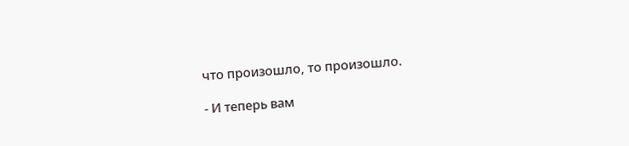что произошло, то произошло.

- И теперь вам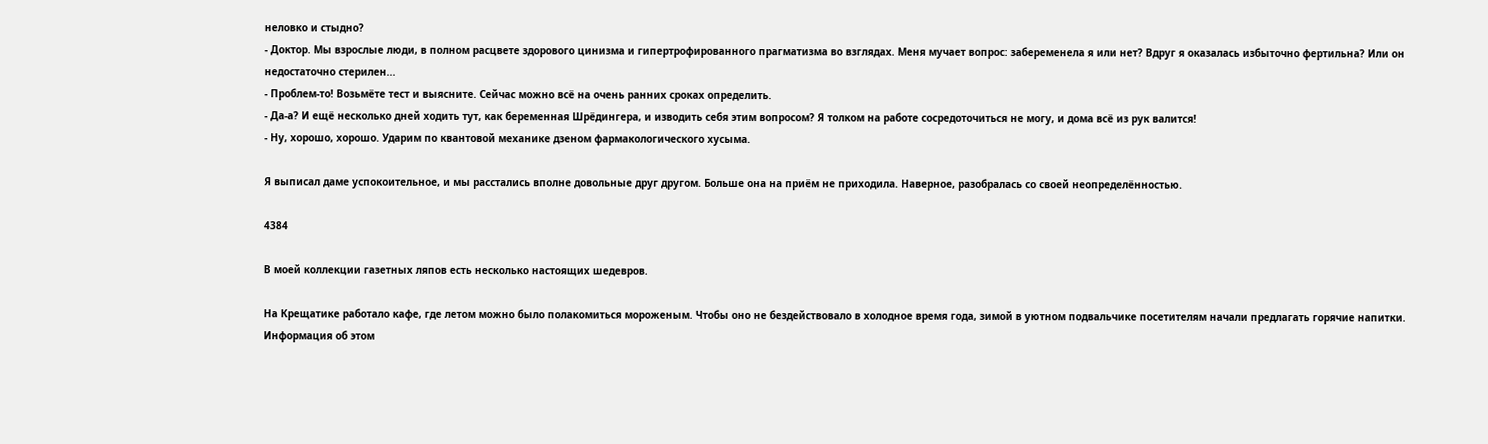неловко и стыдно?
- Доктор. Мы взрослые люди, в полном расцвете здорового цинизма и гипертрофированного прагматизма во взглядах. Меня мучает вопрос: забеременела я или нет? Вдруг я оказалась избыточно фертильна? Или он недостаточно стерилен...
- Проблем-то! Возьмёте тест и выясните. Сейчас можно всё на очень ранних сроках определить.
- Да-а? И ещё несколько дней ходить тут, как беременная Шрёдингера, и изводить себя этим вопросом? Я толком на работе сосредоточиться не могу, и дома всё из рук валится!
- Ну, хорошо, хорошо. Ударим по квантовой механике дзеном фармакологического хусыма.

Я выписал даме успокоительное, и мы расстались вполне довольные друг другом. Больше она на приём не приходила. Наверное, разобралась со своей неопределённостью.

4384

В моей коллекции газетных ляпов есть несколько настоящих шедевров.

На Крещатике работало кафе, где летом можно было полакомиться мороженым. Чтобы оно не бездействовало в холодное время года, зимой в уютном подвальчике посетителям начали предлагать горячие напитки. Информация об этом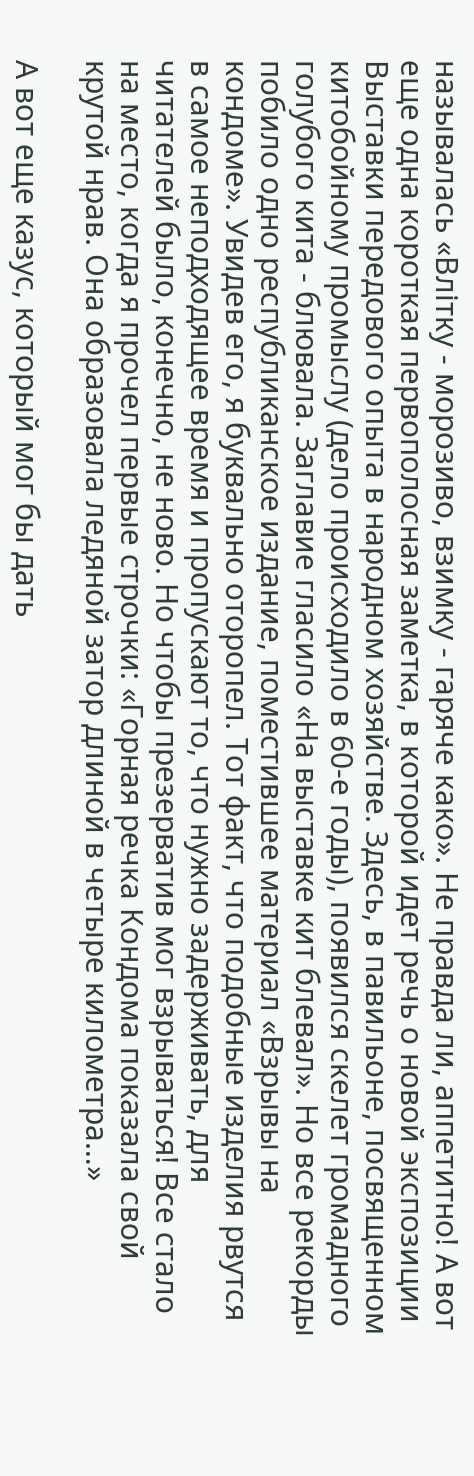называлась «Влітку - морозиво, взимку - гаряче како». Не правда ли, аппетитно! А вот еще одна короткая первополосная заметка, в которой идет речь о новой экспозиции Выставки передового опыта в народном хозяйстве. Здесь, в павильоне, посвященном китобойному промыслу (дело происходило в 60-е годы), появился скелет громадного голубого кита - блювала. Заглавие гласило «На выставке кит блевал». Но все рекорды побило одно республиканское издание, поместившее материал «Взрывы на кондоме». Увидев его, я буквально оторопел. Тот факт, что подобные изделия рвутся в самое неподходящее время и пропускают то, что нужно задерживать, для читателей было, конечно, не ново. Но чтобы презерватив мог взрываться! Все стало на место, когда я прочел первые строчки: «Горная речка Кондома показала свой крутой нрав. Она образовала ледяной затор длиной в четыре километра…»

А вот еще казус, который мог бы дать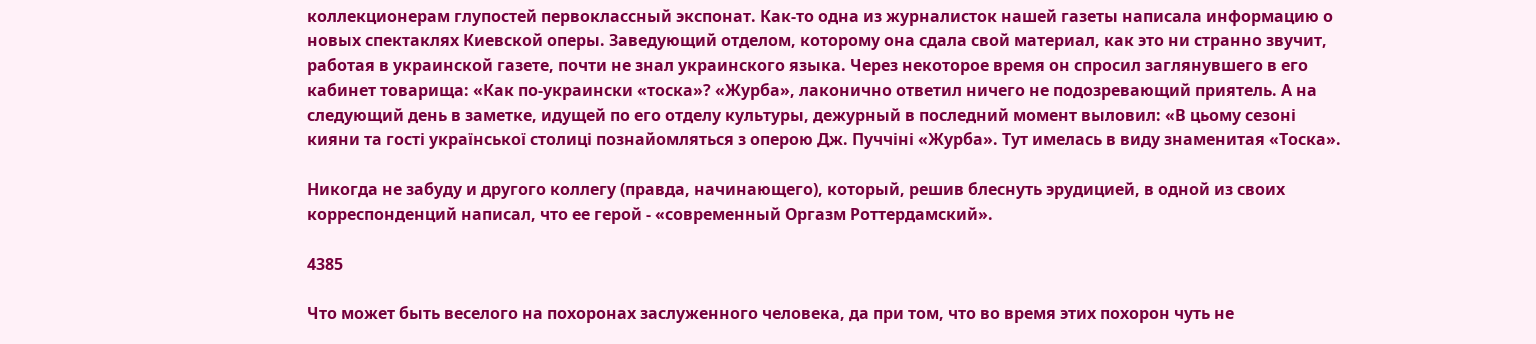коллекционерам глупостей первоклассный экспонат. Как-то одна из журналисток нашей газеты написала информацию о новых спектаклях Киевской оперы. Заведующий отделом, которому она сдала свой материал, как это ни странно звучит, работая в украинской газете, почти не знал украинского языка. Через некоторое время он спросил заглянувшего в его кабинет товарища: «Как по-украински «тоска»? «Журба», лаконично ответил ничего не подозревающий приятель. А на следующий день в заметке, идущей по его отделу культуры, дежурный в последний момент выловил: «В цьому сезоні кияни та гості української столиці познайомляться з оперою Дж. Пуччіні «Журба». Тут имелась в виду знаменитая «Тоска».

Никогда не забуду и другого коллегу (правда, начинающего), который, решив блеснуть эрудицией, в одной из своих корреспонденций написал, что ее герой - «современный Оргазм Роттердамский».

4385

Что может быть веселого на похоронах заслуженного человека, да при том, что во время этих похорон чуть не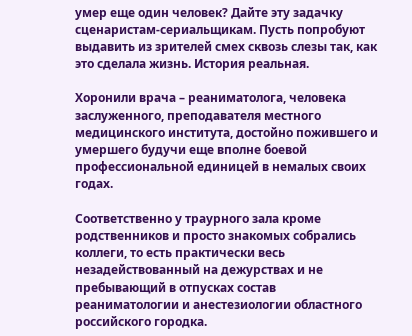умер еще один человек? Дайте эту задачку сценаристам-сериальщикам. Пусть попробуют выдавить из зрителей смех сквозь слезы так, как это сделала жизнь. История реальная.

Хоронили врача – реаниматолога, человека заслуженного, преподавателя местного медицинского института, достойно пожившего и умершего будучи еще вполне боевой профессиональной единицей в немалых своих годах.

Соответственно у траурного зала кроме родственников и просто знакомых собрались коллеги, то есть практически весь незадействованный на дежурствах и не пребывающий в отпусках состав реаниматологии и анестезиологии областного российского городка.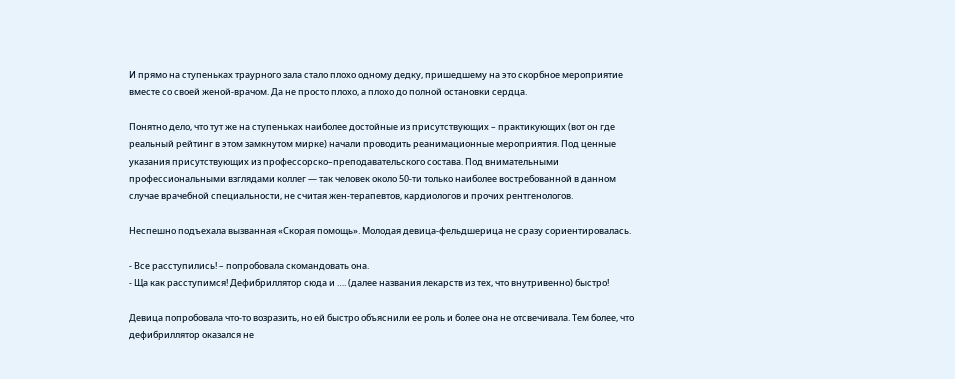И прямо на ступеньках траурного зала стало плохо одному дедку, пришедшему на это скорбное мероприятие вместе со своей женой-врачом. Да не просто плохо, а плохо до полной остановки сердца.

Понятно дело, что тут же на ступеньках наиболее достойные из присутствующих – практикующих (вот он где реальный рейтинг в этом замкнутом мирке) начали проводить реанимационные мероприятия. Под ценные указания присутствующих из профессорско–преподавательского состава. Под внимательными профессиональными взглядами коллег — так человек около 50-ти только наиболее востребованной в данном случае врачебной специальности, не считая жен-терапевтов, кардиологов и прочих рентгенологов.

Неспешно подъехала вызванная «Скорая помощь». Молодая девица-фельдшерица не сразу сориентировалась.

- Все расступились! – попробовала скомандовать она.
- Ща как расступимся! Дефибриллятор сюда и …. (далее названия лекарств из тех, что внутривенно) быстро!

Девица попробовала что-то возразить, но ей быстро объяснили ее роль и более она не отсвечивала. Тем более, что дефибриллятор оказался не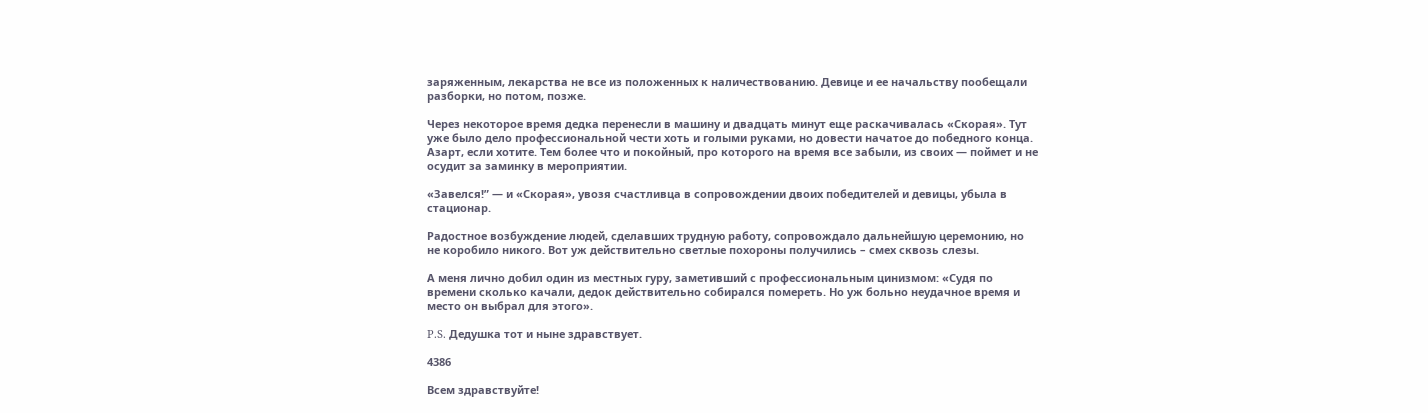заряженным, лекарства не все из положенных к наличествованию. Девице и ее начальству пообещали разборки, но потом, позже.

Через некоторое время дедка перенесли в машину и двадцать минут еще раскачивалась «Скорая». Тут уже было дело профессиональной чести хоть и голыми руками, но довести начатое до победного конца. Азарт, если хотите. Тем более что и покойный, про которого на время все забыли, из своих — поймет и не осудит за заминку в мероприятии.

«Завелся!” — и «Скорая», увозя счастливца в сопровождении двоих победителей и девицы, убыла в стационар.

Радостное возбуждение людей, сделавших трудную работу, сопровождало дальнейшую церемонию, но не коробило никого. Вот уж действительно светлые похороны получились – смех сквозь слезы.

А меня лично добил один из местных гуру, заметивший с профессиональным цинизмом: «Судя по времени сколько качали, дедок действительно собирался помереть. Но уж больно неудачное время и место он выбрал для этого».

P.S. Дедушка тот и ныне здравствует.

4386

Всем здравствуйте!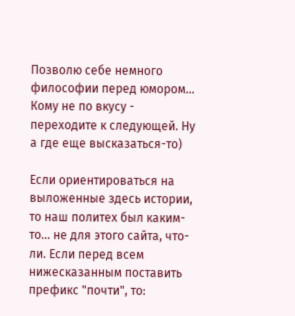Позволю себе немного философии перед юмором... Кому не по вкусу - переходите к следующей. Ну а где еще высказаться-то)

Если ориентироваться на выложенные здесь истории, то наш политех был каким-то... не для этого сайта, что-ли. Если перед всем нижесказанным поставить префикс "почти", то: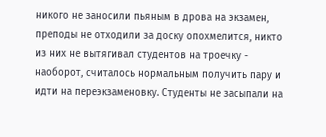никого не заносили пьяным в дрова на экзамен, преподы не отходили за доску опохмелится, никто из них не вытягивал студентов на троечку - наоборот, считалось нормальным получить пару и идти на переэкзаменовку. Студенты не засыпали на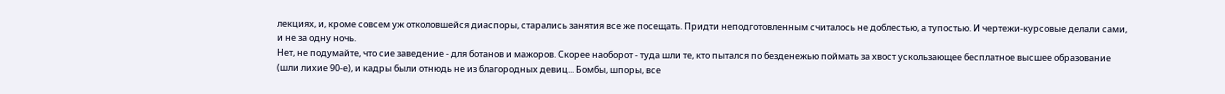лекциях, и, кроме совсем уж отколовшейся диаспоры, старались занятия все же посещать. Придти неподготовленным считалось не доблестью, а тупостью. И чертежи-курсовые делали сами, и не за одну ночь.
Нет, не подумайте, что сие заведение - для ботанов и мажоров. Скорее наоборот - туда шли те, кто пытался по безденежью поймать за хвост ускользающее бесплатное высшее образование (шли лихие 90-е), и кадры были отнюдь не из благородных девиц... Бомбы, шпоры, все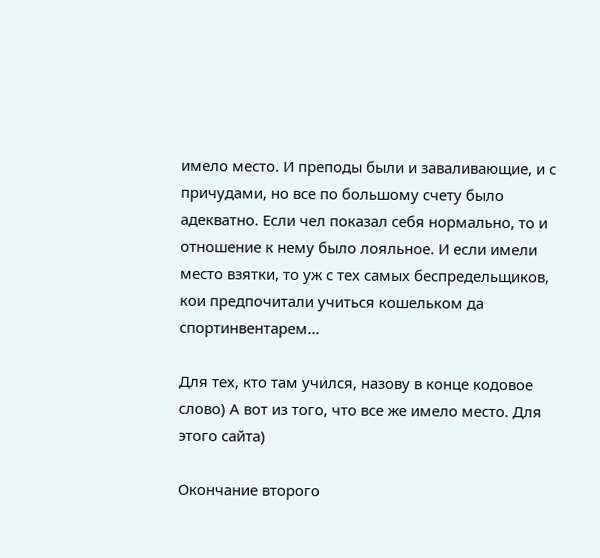имело место. И преподы были и заваливающие, и с причудами, но все по большому счету было адекватно. Если чел показал себя нормально, то и отношение к нему было лояльное. И если имели место взятки, то уж с тех самых беспредельщиков, кои предпочитали учиться кошельком да спортинвентарем...

Для тех, кто там учился, назову в конце кодовое слово) А вот из того, что все же имело место. Для этого сайта)

Окончание второго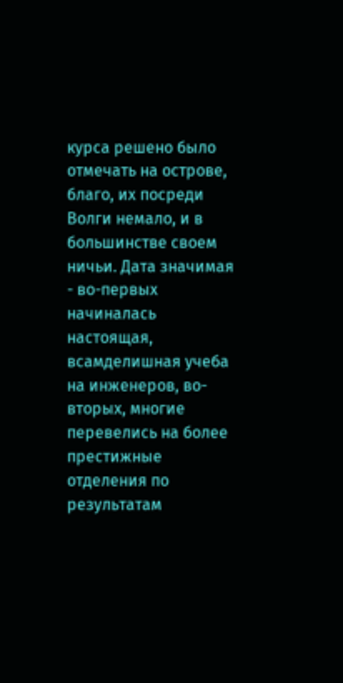курса решено было отмечать на острове, благо, их посреди Волги немало, и в большинстве своем ничьи. Дата значимая - во-первых начиналась настоящая, всамделишная учеба на инженеров, во-вторых, многие перевелись на более престижные отделения по результатам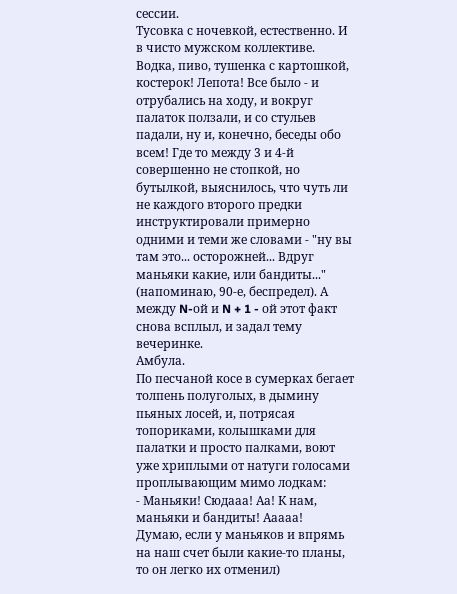сессии.
Тусовка с ночевкой, естественно. И в чисто мужском коллективе. Водка, пиво, тушенка с картошкой, костерок! Лепота! Все было - и отрубались на ходу, и вокруг палаток ползали, и со стульев падали, ну и, конечно, беседы обо всем! Где то между 3 и 4-й совершенно не стопкой, но бутылкой, выяснилось, что чуть ли не каждого второго предки инструктировали примерно одними и теми же словами - "ну вы там это... осторожней... Вдруг маньяки какие, или бандиты..." (напоминаю, 90-е, беспредел). А между N-ой и N + 1 - ой этот факт снова всплыл, и задал тему вечеринке.
Амбула.
По песчаной косе в сумерках бегает толпень полуголых, в дымину пьяных лосей, и, потрясая топориками, колышками для палатки и просто палками, воют уже хриплыми от натуги голосами проплывающим мимо лодкам:
- Маньяки! Сюдааа! Аа! К нам, маньяки и бандиты! Ааааа!
Думаю, если у маньяков и впрямь на наш счет были какие-то планы, то он легко их отменил)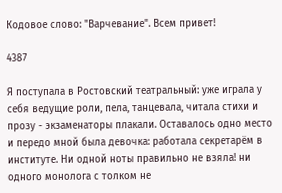Кодовое слово: "Варчевание". Всем привет!

4387

Я поступала в Ростовский театральный: уже играла у себя ведущие роли, пела, танцевала, читала стихи и прозу - экзаменаторы плакали. Оставалось одно место и передо мной была девочка: работала секретарём в институте. Ни одной ноты правильно не взяла! ни одного монолога с толком не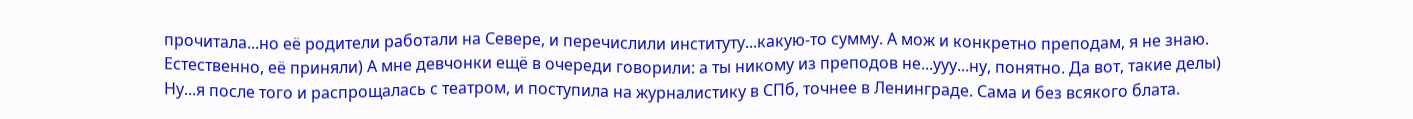прочитала...но её родители работали на Севере, и перечислили институту...какую-то сумму. А мож и конкретно преподам, я не знаю. Естественно, её приняли) А мне девчонки ещё в очереди говорили: а ты никому из преподов не...ууу...ну, понятно. Да вот, такие делы) Ну...я после того и распрощалась с театром, и поступила на журналистику в СПб, точнее в Ленинграде. Сама и без всякого блата.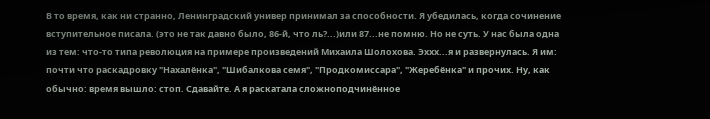В то время, как ни странно, Ленинградский универ принимал за способности. Я убедилась, когда сочинение вступительное писала. (это не так давно было, 86-й, что ль?...)или 87...не помню. Но не суть. У нас была одна из тем: что-то типа революция на примере произведений Михаила Шолохова. Эххх...я и развернулась. Я им: почти что раскадровку "Нахалёнка", "Шибалкова семя", "Продкомиссара", "Жеребёнка" и прочих. Ну, как обычно: время вышло: стоп. Сдавайте. А я раскатала сложноподчинённое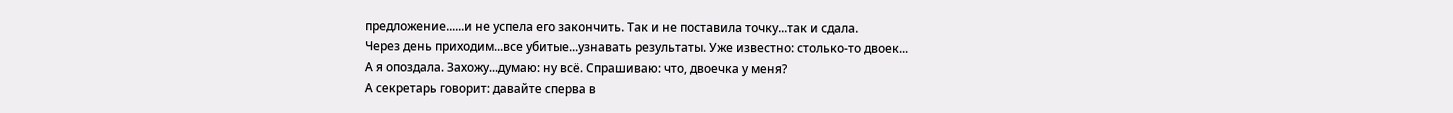предложение......и не успела его закончить. Так и не поставила точку...так и сдала.
Через день приходим...все убитые...узнавать результаты. Уже известно: столько-то двоек...
А я опоздала. Захожу...думаю: ну всё. Спрашиваю: что, двоечка у меня?
А секретарь говорит: давайте сперва в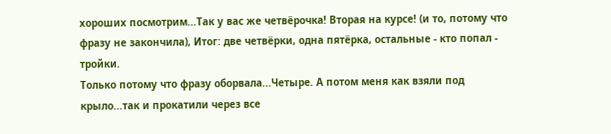хороших посмотрим...Так у вас же четвёрочка! Вторая на курсе! (и то, потому что фразу не закончила), Итог: две четвёрки, одна пятёрка, остальные - кто попал - тройки.
Только потому что фразу оборвала...Четыре. А потом меня как взяли под крыло...так и прокатили через все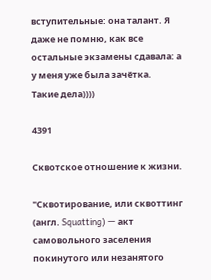вступительные: она талант. Я даже не помню, как все остальные экзамены сдавала: а у меня уже была зачётка.
Такие дела))))

4391

Сквотское отношение к жизни.

"Сквотирование, или сквоттинг (англ. Squatting) — акт самовольного заселения покинутого или незанятого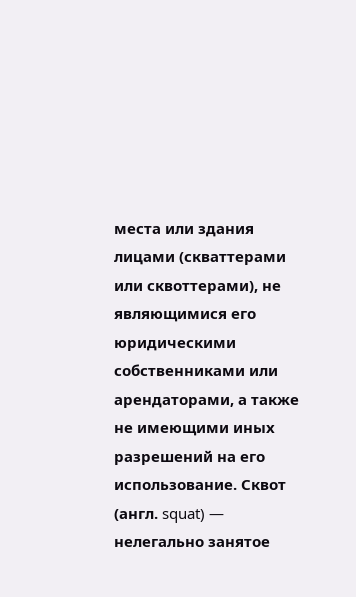места или здания лицами (скваттерами или сквоттерами), не являющимися его юридическими собственниками или арендаторами, а также не имеющими иных разрешений на его использование. Сквот (англ. squat) — нелегально занятое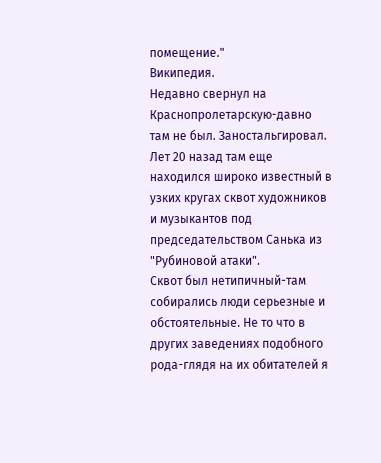помещение."
Википедия.
Недавно свернул на Краснопролетарскую-давно там не был. Заностальгировал. Лет 20 назад там еще находился широко известный в узких кругах сквот художников и музыкантов под председательством Санька из "Рубиновой атаки".
Сквот был нетипичный-там собирались люди серьезные и обстоятельные. Не то что в других заведениях подобного рода-глядя на их обитателей я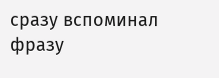сразу вспоминал фразу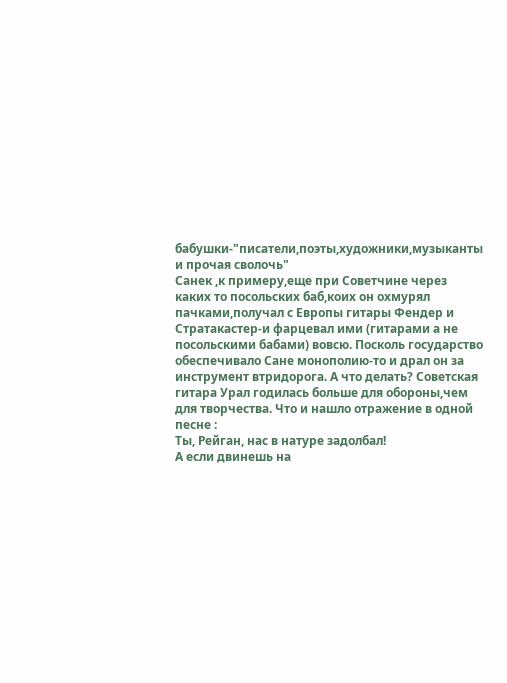бабушки-"писатели,поэты,художники,музыканты и прочая сволочь"
Санек ,к примеру,еще при Советчине через каких то посольских баб,коих он охмурял пачками,получал с Европы гитары Фендер и Стратакастер-и фарцевал ими (гитарами а не посольскими бабами) вовсю. Посколь государство обеспечивало Сане монополию-то и драл он за инструмент втридорога. А что делать? Советская гитара Урал годилась больше для обороны,чем для творчества. Что и нашло отражение в одной песне :
Ты, Рейган, нас в натуре задолбал!
А если двинешь на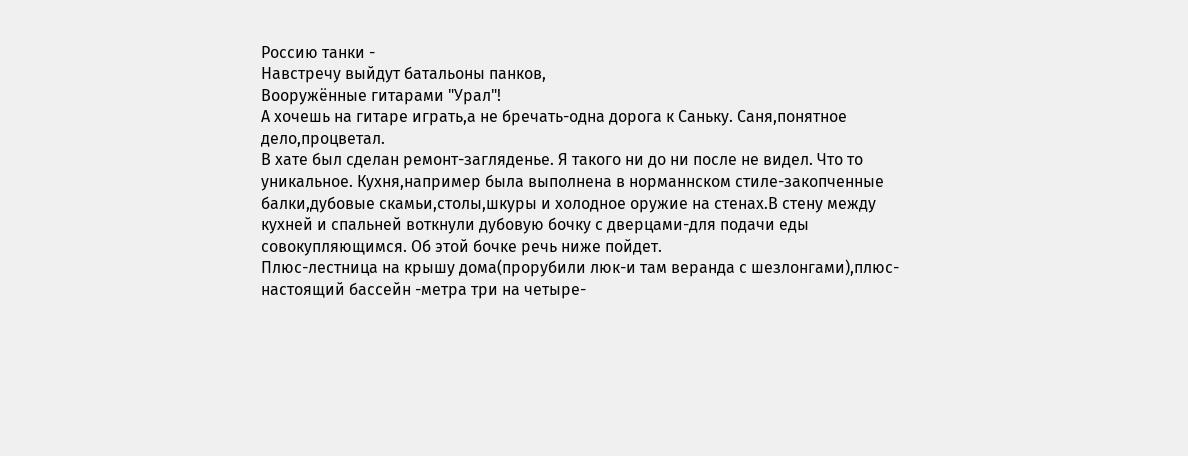Россию танки -
Навстречу выйдут батальоны панков,
Вооружённые гитарами "Урал"!
А хочешь на гитаре играть,а не бречать-одна дорога к Саньку. Саня,понятное дело,процветал.
В хате был сделан ремонт-загляденье. Я такого ни до ни после не видел. Что то уникальное. Кухня,например была выполнена в норманнском стиле-закопченные балки,дубовые скамьи,столы,шкуры и холодное оружие на стенах.В стену между кухней и спальней воткнули дубовую бочку с дверцами-для подачи еды совокупляющимся. Об этой бочке речь ниже пойдет.
Плюс-лестница на крышу дома(прорубили люк-и там веранда с шезлонгами),плюс-настоящий бассейн -метра три на четыре-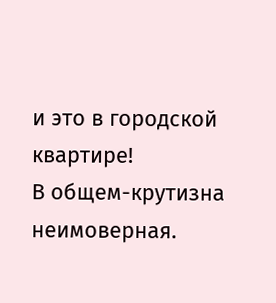и это в городской квартире!
В общем-крутизна неимоверная.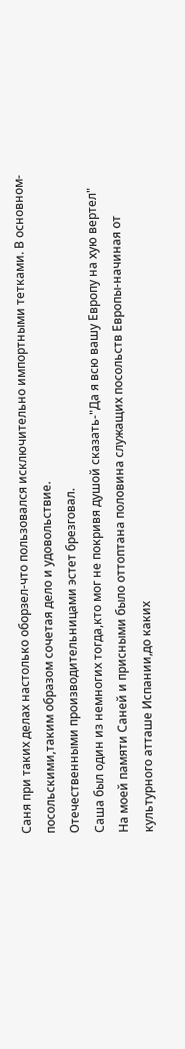Саня при таких делах настолько оборзел-что пользовался исключительно импортными тетками. В основном-посольскими,таким образом сочетая дело и удовольствие.
Отечественными производительницами эстет брезговал.
Саша был один из немногих тогда,кто мог не покривя душой сказать-"Да я всю вашу Европу на хую вертел"
На моей памяти Саней и присными было оттоптана половина служащих посольств Европы-начиная от культурного атташе Испании,до каких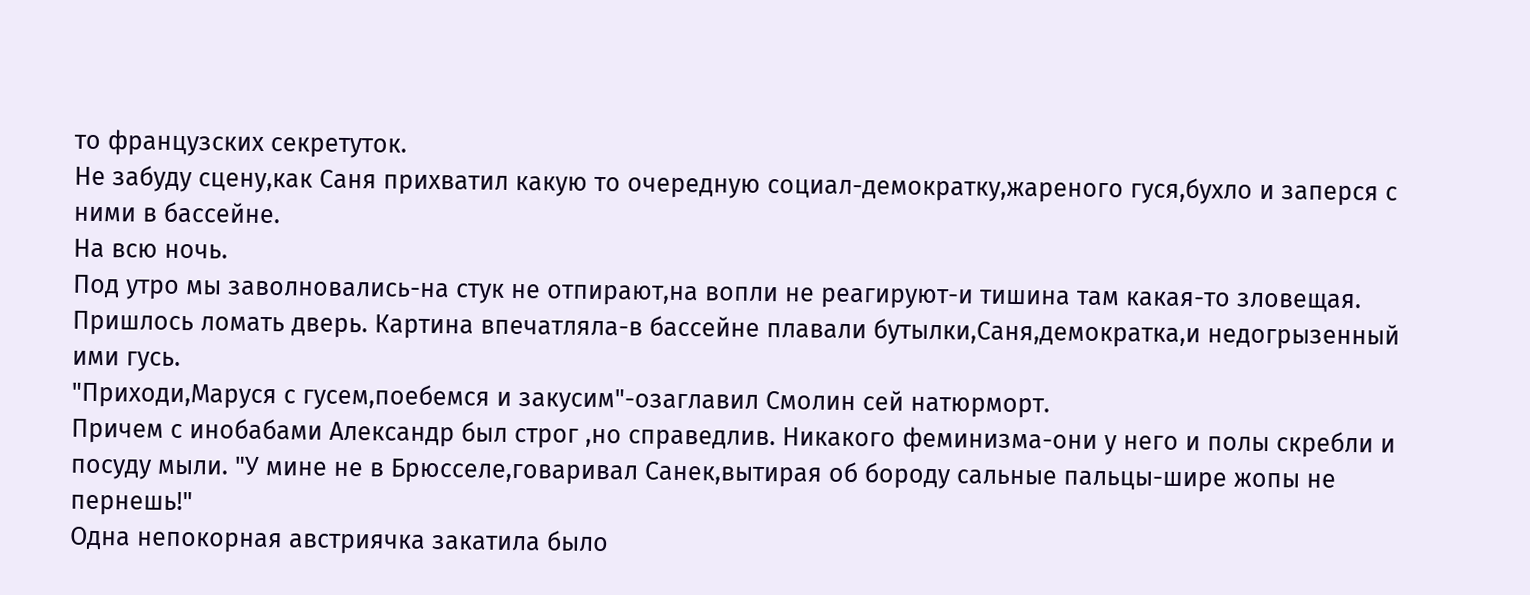то французских секретуток.
Не забуду сцену,как Саня прихватил какую то очередную социал-демократку,жареного гуся,бухло и заперся с ними в бассейне.
На всю ночь.
Под утро мы заволновались-на стук не отпирают,на вопли не реагируют-и тишина там какая-то зловещая. Пришлось ломать дверь. Картина впечатляла-в бассейне плавали бутылки,Саня,демократка,и недогрызенный ими гусь.
"Приходи,Маруся с гусем,поебемся и закусим"-озаглавил Смолин сей натюрморт.
Причем с инобабами Александр был строг ,но справедлив. Никакого феминизма-они у него и полы скребли и посуду мыли. "У мине не в Брюсселе,говаривал Санек,вытирая об бороду сальные пальцы-шире жопы не пернешь!"
Одна непокорная австриячка закатила было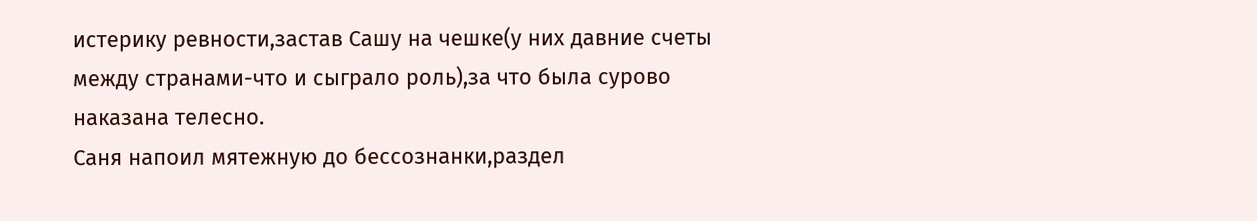истерику ревности,застав Сашу на чешке(у них давние счеты между странами-что и сыграло роль),за что была сурово наказана телесно.
Саня напоил мятежную до бессознанки,раздел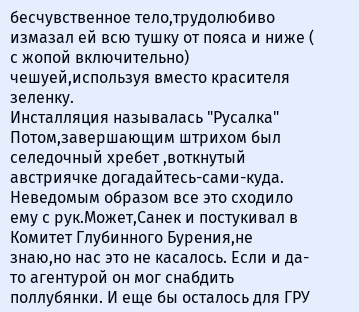бесчувственное тело,трудолюбиво измазал ей всю тушку от пояса и ниже ( с жопой включительно) чешуей,используя вместо красителя зеленку.
Инсталляция называлась "Русалка" Потом,завершающим штрихом был селедочный хребет ,воткнутый австриячке догадайтесь-сами-куда.
Неведомым образом все это сходило ему с рук.Может,Санек и постукивал в Комитет Глубинного Бурения,не знаю,но нас это не касалось. Если и да-то агентурой он мог снабдить поллубянки. И еще бы осталось для ГРУ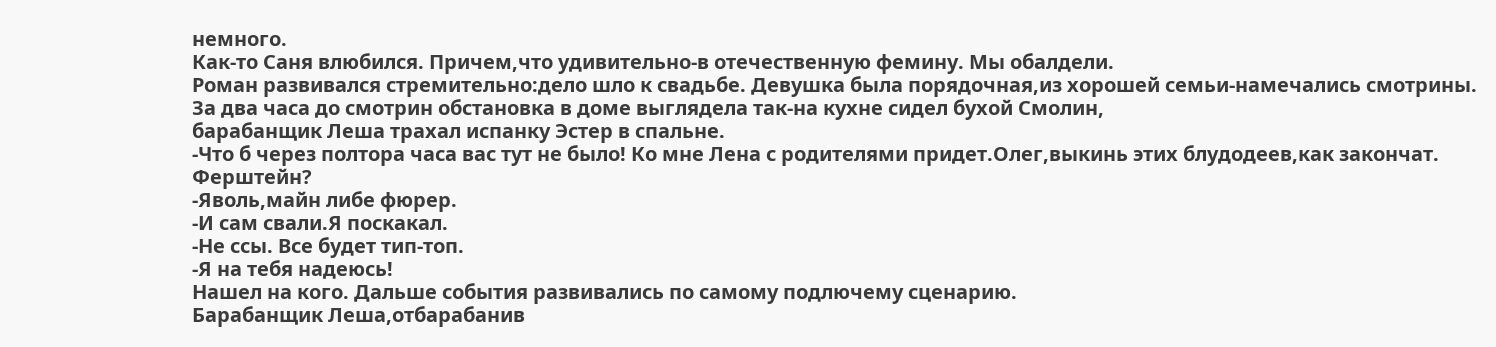немного.
Как-то Саня влюбился. Причем,что удивительно-в отечественную фемину. Мы обалдели.
Роман развивался стремительно:дело шло к свадьбе. Девушка была порядочная,из хорошей семьи-намечались смотрины.
За два часа до смотрин обстановка в доме выглядела так-на кухне сидел бухой Смолин,
барабанщик Леша трахал испанку Эстер в спальне.
-Что б через полтора часа вас тут не было! Ко мне Лена с родителями придет.Олег,выкинь этих блудодеев,как закончат. Ферштейн?
-Яволь,майн либе фюрер.
-И сам свали.Я поскакал.
-Не ссы. Все будет тип-топ.
-Я на тебя надеюсь!
Нашел на кого. Дальше события развивались по самому подлючему сценарию.
Барабанщик Леша,отбарабанив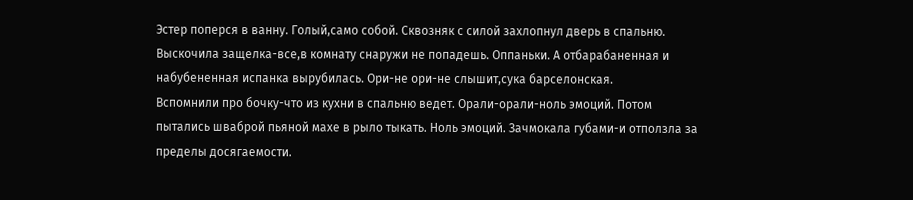Эстер поперся в ванну. Голый,само собой. Сквозняк с силой захлопнул дверь в спальню. Выскочила защелка-все,в комнату снаружи не попадешь. Оппаньки. А отбарабаненная и набубененная испанка вырубилась. Ори-не ори-не слышит,сука барселонская.
Вспомнили про бочку-что из кухни в спальню ведет. Орали-орали-ноль эмоций. Потом пытались шваброй пьяной махе в рыло тыкать. Ноль эмоций. Зачмокала губами-и отползла за пределы досягаемости.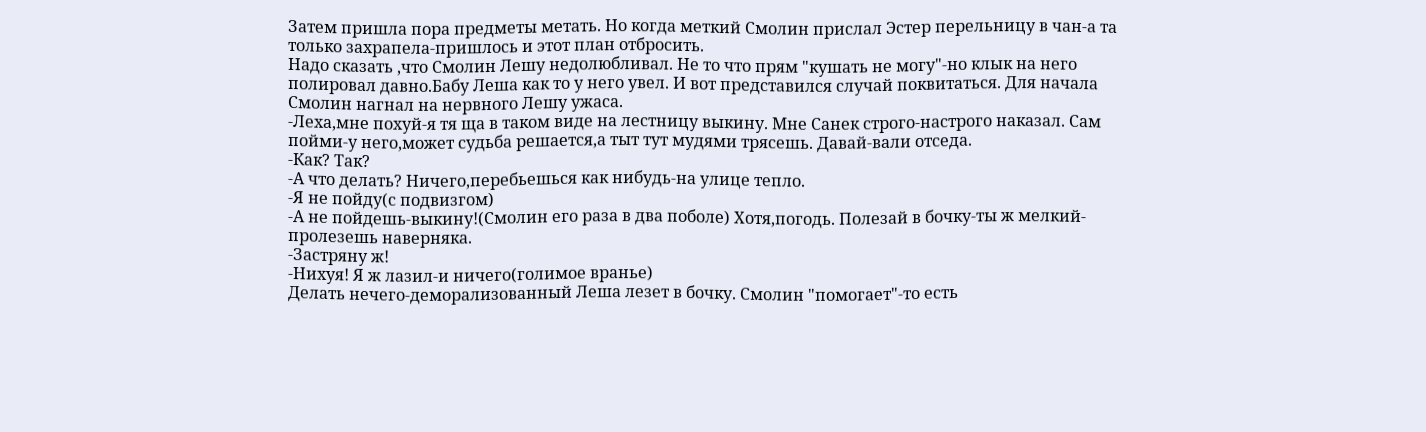Затем пришла пора предметы метать. Но когда меткий Смолин прислал Эстер перельницу в чан-а та только захрапела-пришлось и этот план отбросить.
Надо сказать ,что Смолин Лешу недолюбливал. Не то что прям "кушать не могу"-но клык на него полировал давно.Бабу Леша как то у него увел. И вот представился случай поквитаться. Для начала Смолин нагнал на нервного Лешу ужаса.
-Леха,мне похуй-я тя ща в таком виде на лестницу выкину. Мне Санек строго-настрого наказал. Сам пойми-у него,может судьба решается,а тыт тут мудями трясешь. Давай-вали отседа.
-Как? Так?
-А что делать? Ничего,перебьешься как нибудь-на улице тепло.
-Я не пойду(с подвизгом)
-А не пойдешь-выкину!(Смолин его раза в два поболе) Хотя,погодь. Полезай в бочку-ты ж мелкий-пролезешь наверняка.
-Застряну ж!
-Нихуя! Я ж лазил-и ничего(голимое вранье)
Делать нечего-деморализованный Леша лезет в бочку. Смолин "помогает"-то есть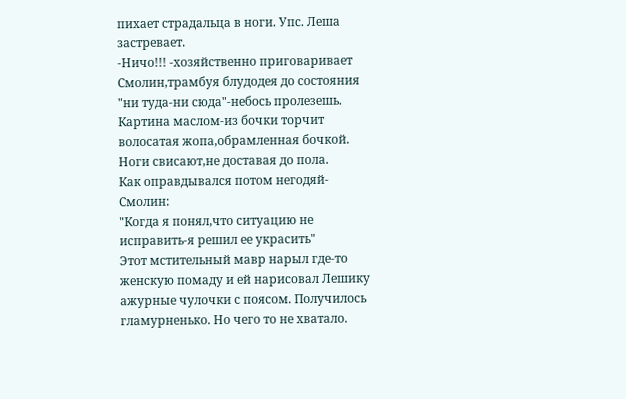пихает страдальца в ноги. Упс. Леша застревает.
-Ничо!!! -хозяйственно приговаривает Смолин,трамбуя блудодея до состояния "ни туда-ни сюда"-небось пролезешь.
Картина маслом-из бочки торчит волосатая жопа,обрамленная бочкой. Ноги свисают,не доставая до пола.
Как оправдывался потом негодяй-Смолин:
"Когда я понял,что ситуацию не исправить-я решил ее украсить"
Этот мстительный мавр нарыл где-то женскую помаду и ей нарисовал Лешику ажурные чулочки с поясом. Получилось гламурненько. Но чего то не хватало.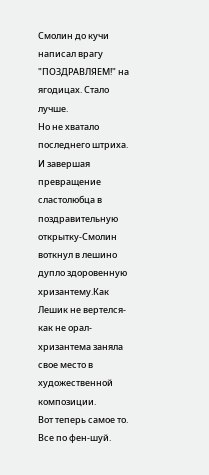Смолин до кучи написал врагу "ПОЗДРАВЛЯЕМ!" на ягодицах. Стало лучше.
Но не хватало последнего штриха. И завершая превращение сластолюбца в поздравительную открытку-Смолин воткнул в лешино дупло здоровенную хризантему.Как Лешик не вертелся-как не орал-хризантема заняла свое место в художественной композиции.
Вот теперь самое то. Все по фен-шуй.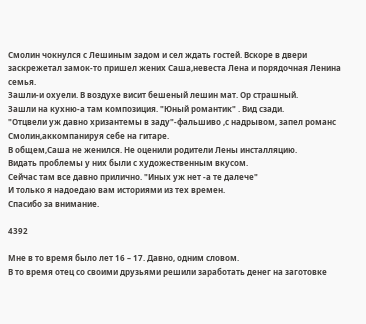Смолин чокнулся с Лешиным задом и сел ждать гостей. Вскоре в двери заскрежетал замок-то пришел жених Саша,невеста Лена и порядочная Ленина семья.
Зашли-и охуели. В воздухе висит бешеный лешин мат. Ор страшный.
Зашли на кухню-а там композиция. "Юный романтик" . Вид сзади.
"Отцвели уж давно хризантемы в заду"-фальшиво ,с надрывом, запел романс Смолин,аккомпанируя себе на гитаре.
В общем,Саша не женился. Не оценили родители Лены инсталляцию.
Видать проблемы у них были с художественным вкусом.
Сейчас там все давно прилично. "Иных уж нет -а те далече"
И только я надоедаю вам историями из тех времен.
Спасибо за внимание.

4392

Мне в то время было лет 16 – 17. Давно, одним словом.
В то время отец со своими друзьями решили заработать денег на заготовке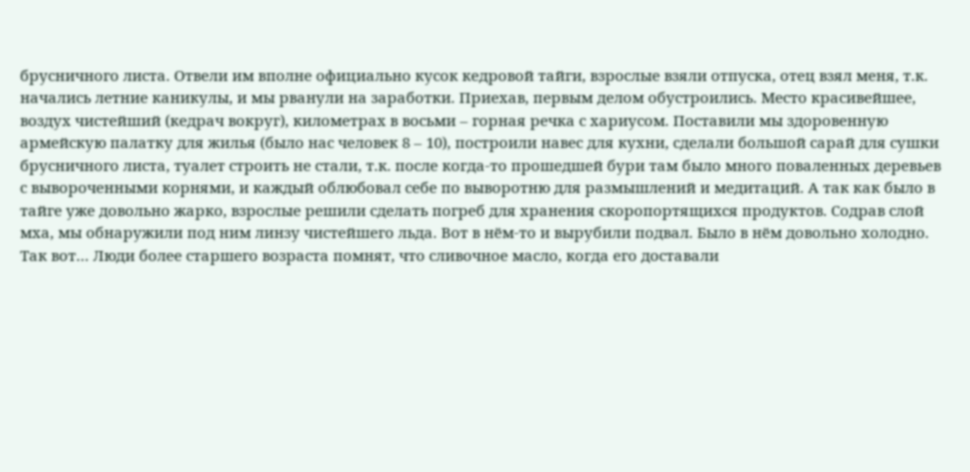брусничного листа. Отвели им вполне официально кусок кедровой тайги, взрослые взяли отпуска, отец взял меня, т.к. начались летние каникулы, и мы рванули на заработки. Приехав, первым делом обустроились. Место красивейшее, воздух чистейший (кедрач вокруг), километрах в восьми – горная речка с хариусом. Поставили мы здоровенную армейскую палатку для жилья (было нас человек 8 – 10), построили навес для кухни, сделали большой сарай для сушки брусничного листа, туалет строить не стали, т.к. после когда-то прошедшей бури там было много поваленных деревьев с вывороченными корнями, и каждый облюбовал себе по выворотню для размышлений и медитаций. А так как было в тайге уже довольно жарко, взрослые решили сделать погреб для хранения скоропортящихся продуктов. Содрав слой мха, мы обнаружили под ним линзу чистейшего льда. Вот в нём-то и вырубили подвал. Было в нём довольно холодно.
Так вот… Люди более старшего возраста помнят, что сливочное масло, когда его доставали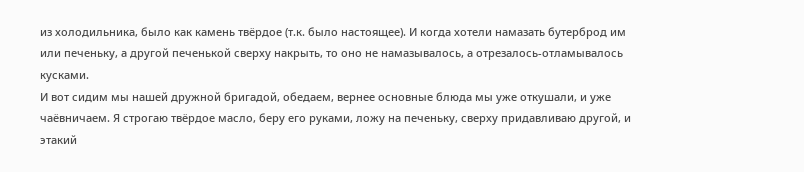из холодильника, было как камень твёрдое (т.к. было настоящее). И когда хотели намазать бутерброд им или печеньку, а другой печенькой сверху накрыть, то оно не намазывалось, а отрезалось-отламывалось кусками.
И вот сидим мы нашей дружной бригадой, обедаем, вернее основные блюда мы уже откушали, и уже чаёвничаем. Я строгаю твёрдое масло, беру его руками, ложу на печеньку, сверху придавливаю другой, и этакий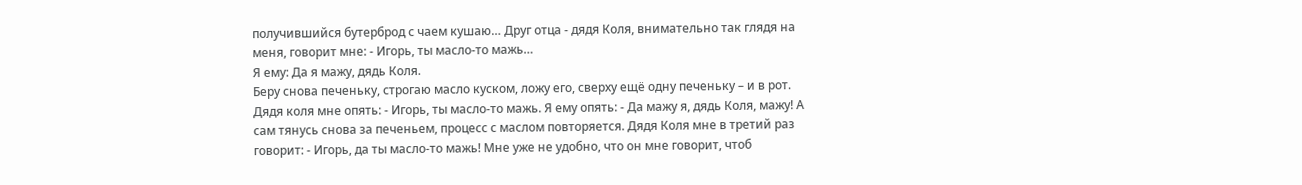получившийся бутерброд с чаем кушаю… Друг отца - дядя Коля, внимательно так глядя на меня, говорит мне: - Игорь, ты масло-то мажь…
Я ему: Да я мажу, дядь Коля.
Беру снова печеньку, строгаю масло куском, ложу его, сверху ещё одну печеньку – и в рот.
Дядя коля мне опять: - Игорь, ты масло-то мажь. Я ему опять: - Да мажу я, дядь Коля, мажу! А сам тянусь снова за печеньем, процесс с маслом повторяется. Дядя Коля мне в третий раз говорит: - Игорь, да ты масло-то мажь! Мне уже не удобно, что он мне говорит, чтоб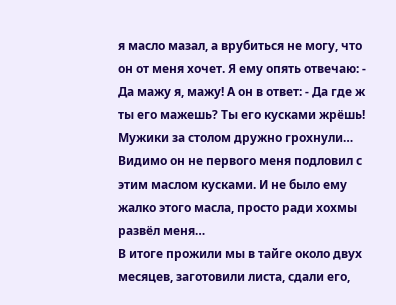я масло мазал, а врубиться не могу, что он от меня хочет. Я ему опять отвечаю: - Да мажу я, мажу! А он в ответ: - Да где ж ты его мажешь? Ты его кусками жрёшь!
Мужики за столом дружно грохнули… Видимо он не первого меня подловил с этим маслом кусками. И не было ему жалко этого масла, просто ради хохмы развёл меня…
В итоге прожили мы в тайге около двух месяцев, заготовили листа, сдали его,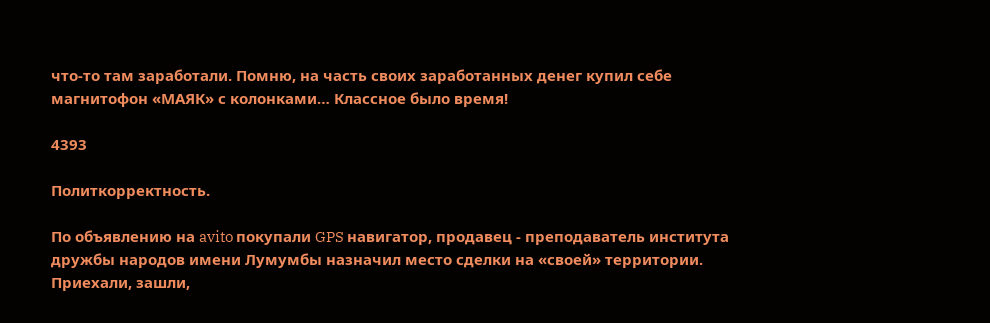что-то там заработали. Помню, на часть своих заработанных денег купил себе магнитофон «МАЯК» с колонками… Классное было время!

4393

Политкорректность.

По объявлению на avito покупали GPS навигатор, продавец - преподаватель института дружбы народов имени Лумумбы назначил место сделки на «своей» территории. Приехали, зашли,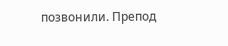позвонили. Препод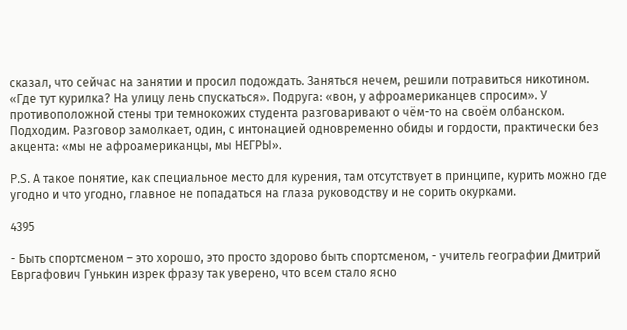сказал, что сейчас на занятии и просил подождать. Заняться нечем, решили потравиться никотином. «Где тут курилка? На улицу лень спускаться». Подруга: «вон, у афроамериканцев спросим». У противоположной стены три темнокожих студента разговаривают о чём-то на своём олбанском. Подходим. Разговор замолкает, один, с интонацией одновременно обиды и гордости, практически без акцента: «мы не афроамериканцы, мы НЕГРЫ».

P.S. А такое понятие, как специальное место для курения, там отсутствует в принципе, курить можно где угодно и что угодно, главное не попадаться на глаза руководству и не сорить окурками.

4395

- Быть спортсменом – это хорошо, это просто здорово быть спортсменом, - учитель географии Дмитрий Евргафович Гунькин изрек фразу так уверено, что всем стало ясно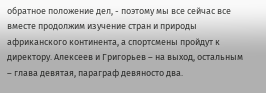обратное положение дел, - поэтому мы все сейчас все вместе продолжим изучение стран и природы африканского континента, а спортсмены пройдут к директору. Алексеев и Григорьев – на выход, остальным – глава девятая, параграф девяносто два.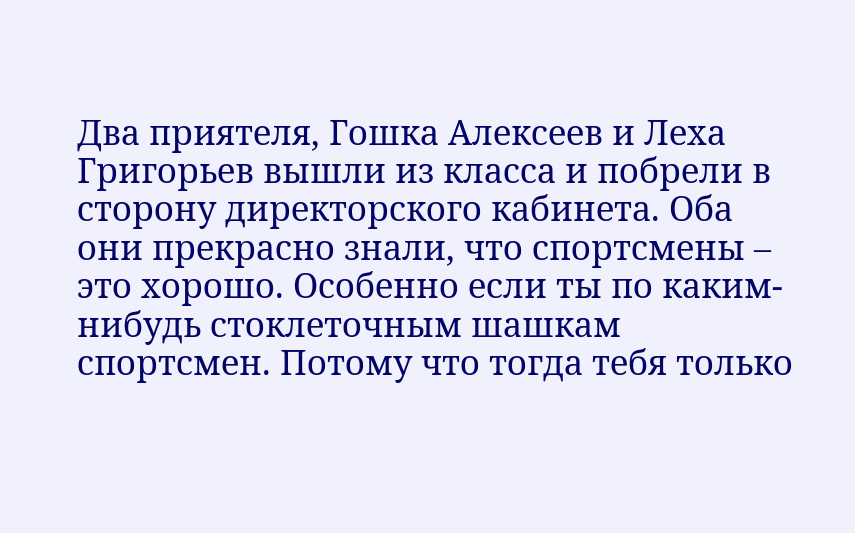Два приятеля, Гошка Алексеев и Леха Григорьев вышли из класса и побрели в сторону директорского кабинета. Оба они прекрасно знали, что спортсмены – это хорошо. Особенно если ты по каким-нибудь стоклеточным шашкам спортсмен. Потому что тогда тебя только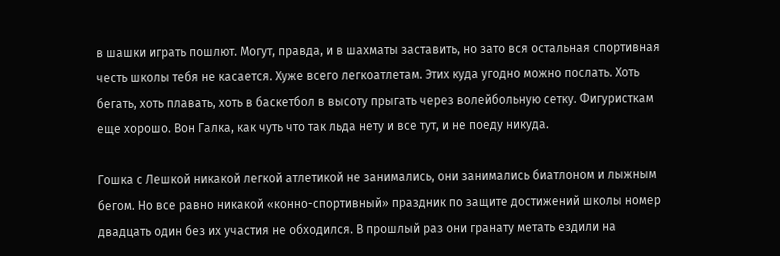в шашки играть пошлют. Могут, правда, и в шахматы заставить, но зато вся остальная спортивная честь школы тебя не касается. Хуже всего легкоатлетам. Этих куда угодно можно послать. Хоть бегать, хоть плавать, хоть в баскетбол в высоту прыгать через волейбольную сетку. Фигуристкам еще хорошо. Вон Галка, как чуть что так льда нету и все тут, и не поеду никуда.

Гошка с Лешкой никакой легкой атлетикой не занимались, они занимались биатлоном и лыжным бегом. Но все равно никакой «конно-спортивный» праздник по защите достижений школы номер двадцать один без их участия не обходился. В прошлый раз они гранату метать ездили на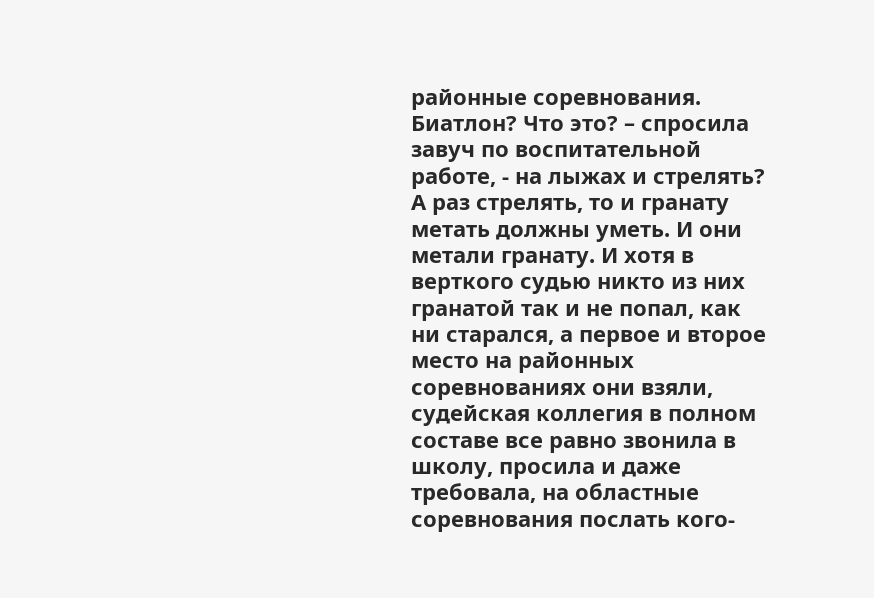районные соревнования. Биатлон? Что это? – спросила завуч по воспитательной работе, - на лыжах и стрелять? А раз стрелять, то и гранату метать должны уметь. И они метали гранату. И хотя в верткого судью никто из них гранатой так и не попал, как ни старался, а первое и второе место на районных соревнованиях они взяли, судейская коллегия в полном составе все равно звонила в школу, просила и даже требовала, на областные соревнования послать кого-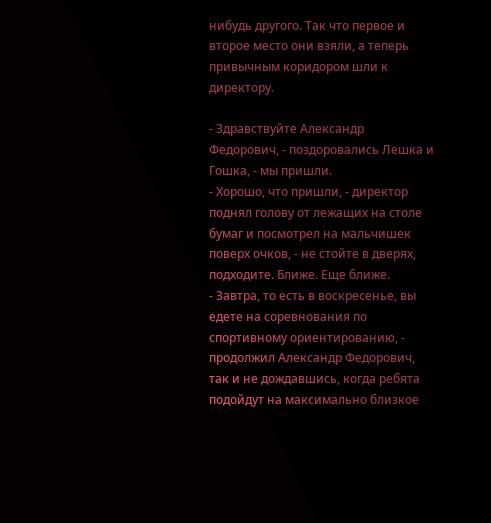нибудь другого. Так что первое и второе место они взяли, а теперь привычным коридором шли к директору.

- Здравствуйте Александр Федорович, - поздоровались Лешка и Гошка, - мы пришли.
- Хорошо, что пришли, - директор поднял голову от лежащих на столе бумаг и посмотрел на мальчишек поверх очков, - не стойте в дверях, подходите. Ближе. Еще ближе.
- Завтра, то есть в воскресенье, вы едете на соревнования по спортивному ориентированию, - продолжил Александр Федорович, так и не дождавшись, когда ребята подойдут на максимально близкое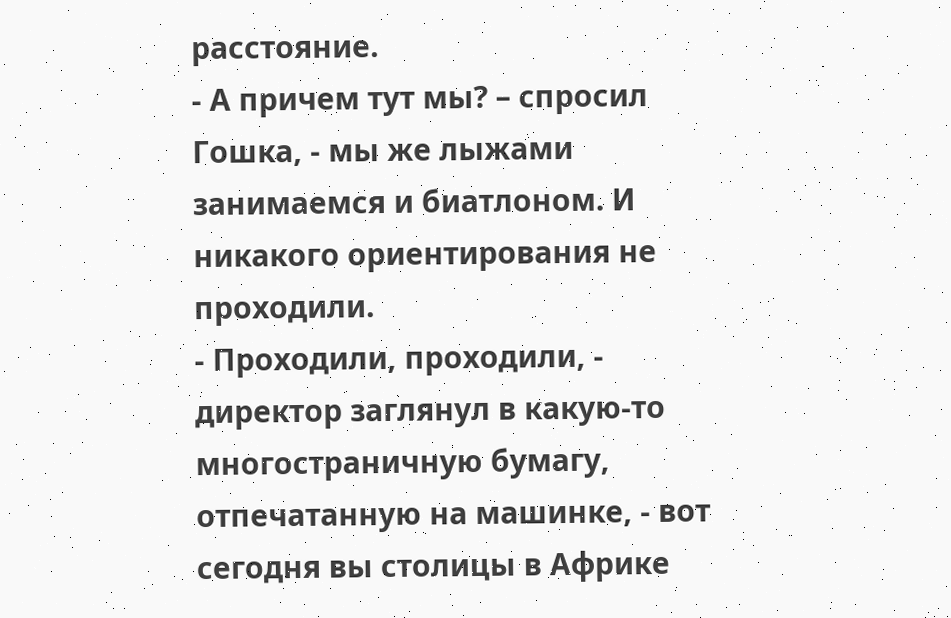расстояние.
- А причем тут мы? – спросил Гошка, - мы же лыжами занимаемся и биатлоном. И никакого ориентирования не проходили.
- Проходили, проходили, - директор заглянул в какую-то многостраничную бумагу, отпечатанную на машинке, - вот сегодня вы столицы в Африке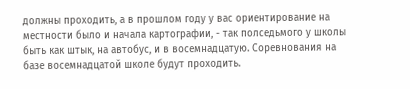должны проходить, а в прошлом году у вас ориентирование на местности было и начала картографии, - так полседьмого у школы быть как штык, на автобус, и в восемнадцатую. Соревнования на базе восемнадцатой школе будут проходить.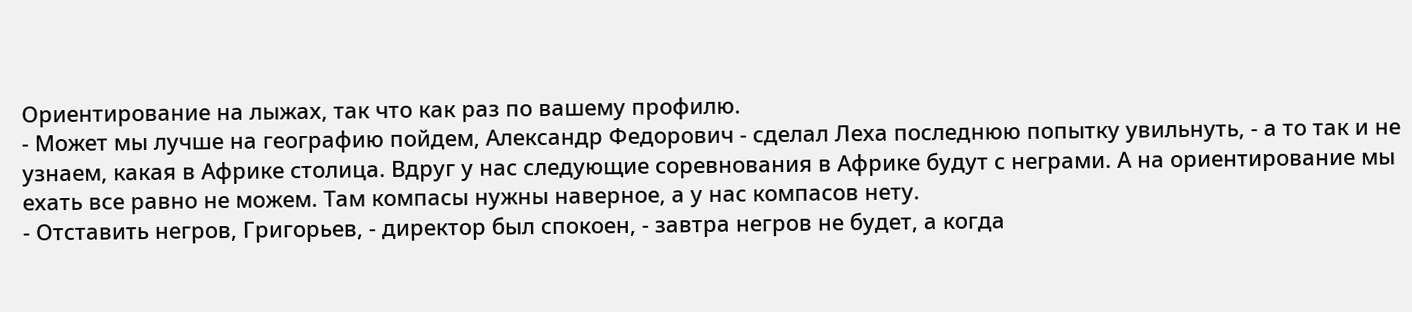Ориентирование на лыжах, так что как раз по вашему профилю.
- Может мы лучше на географию пойдем, Александр Федорович - сделал Леха последнюю попытку увильнуть, - а то так и не узнаем, какая в Африке столица. Вдруг у нас следующие соревнования в Африке будут с неграми. А на ориентирование мы ехать все равно не можем. Там компасы нужны наверное, а у нас компасов нету.
- Отставить негров, Григорьев, - директор был спокоен, - завтра негров не будет, а когда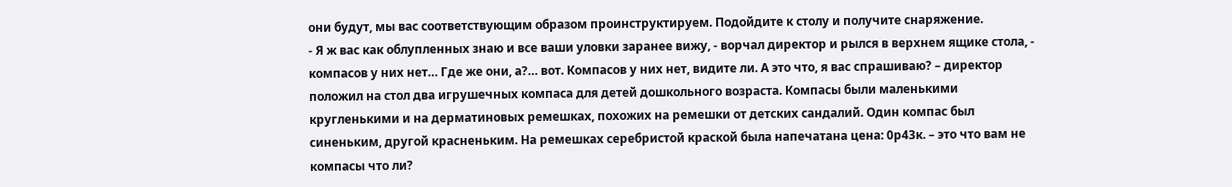они будут, мы вас соответствующим образом проинструктируем. Подойдите к столу и получите снаряжение.
- Я ж вас как облупленных знаю и все ваши уловки заранее вижу, - ворчал директор и рылся в верхнем ящике стола, - компасов у них нет… Где же они, а?… вот. Компасов у них нет, видите ли. А это что, я вас спрашиваю? – директор положил на стол два игрушечных компаса для детей дошкольного возраста. Компасы были маленькими кругленькими и на дерматиновых ремешках, похожих на ремешки от детских сандалий. Один компас был синеньким, другой красненьким. На ремешках серебристой краской была напечатана цена: 0р43к. – это что вам не компасы что ли?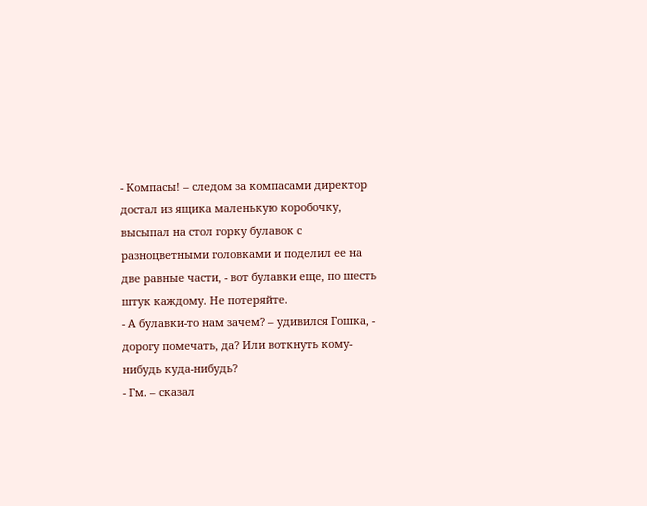- Компасы! – следом за компасами директор достал из ящика маленькую коробочку, высыпал на стол горку булавок с разноцветными головками и поделил ее на две равные части, - вот булавки еще, по шесть штук каждому. Не потеряйте.
- А булавки-то нам зачем? – удивился Гошка, - дорогу помечать, да? Или воткнуть кому-нибудь куда-нибудь?
- Гм. – сказал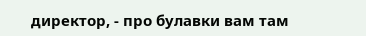директор, - про булавки вам там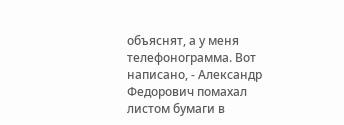объяснят, а у меня телефонограмма. Вот написано, - Александр Федорович помахал листом бумаги в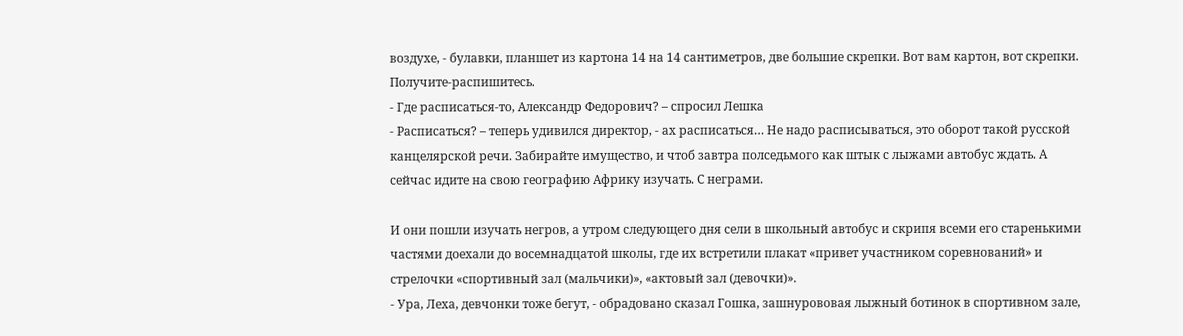воздухе, - булавки, планшет из картона 14 на 14 сантиметров, две большие скрепки. Вот вам картон, вот скрепки. Получите-распишитесь.
- Где расписаться-то, Александр Федорович? – спросил Лешка
- Расписаться? – теперь удивился директор, - ах расписаться… Не надо расписываться, это оборот такой русской канцелярской речи. Забирайте имущество, и чтоб завтра полседьмого как штык с лыжами автобус ждать. А сейчас идите на свою географию Африку изучать. С неграми.

И они пошли изучать негров, а утром следующего дня сели в школьный автобус и скрипя всеми его старенькими частями доехали до восемнадцатой школы, где их встретили плакат «привет участником соревнований» и стрелочки «спортивный зал (мальчики)», «актовый зал (девочки)».
- Ура, Леха, девчонки тоже бегут, - обрадовано сказал Гошка, зашнурововая лыжный ботинок в спортивном зале,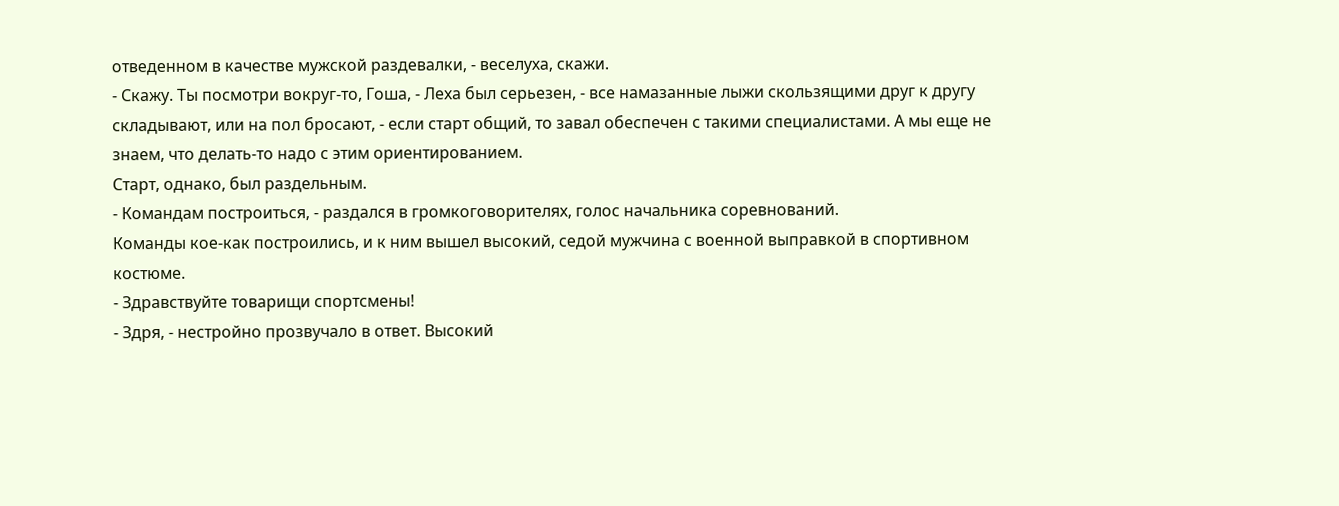отведенном в качестве мужской раздевалки, - веселуха, скажи.
- Скажу. Ты посмотри вокруг-то, Гоша, - Леха был серьезен, - все намазанные лыжи скользящими друг к другу складывают, или на пол бросают, - если старт общий, то завал обеспечен с такими специалистами. А мы еще не знаем, что делать-то надо с этим ориентированием.
Старт, однако, был раздельным.
- Командам построиться, - раздался в громкоговорителях, голос начальника соревнований.
Команды кое-как построились, и к ним вышел высокий, седой мужчина с военной выправкой в спортивном костюме.
- Здравствуйте товарищи спортсмены!
- Здря, - нестройно прозвучало в ответ. Высокий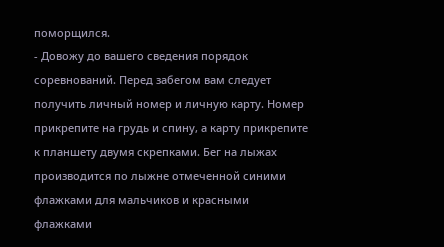поморщился.
- Довожу до вашего сведения порядок соревнований. Перед забегом вам следует получить личный номер и личную карту. Номер прикрепите на грудь и спину, а карту прикрепите к планшету двумя скрепками. Бег на лыжах производится по лыжне отмеченной синими флажками для мальчиков и красными флажками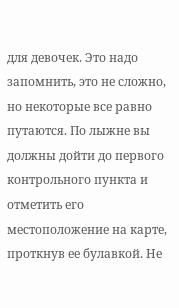для девочек. Это надо запомнить, это не сложно, но некоторые все равно путаются. По лыжне вы должны дойти до первого контрольного пункта и отметить его местоположение на карте, проткнув ее булавкой. Не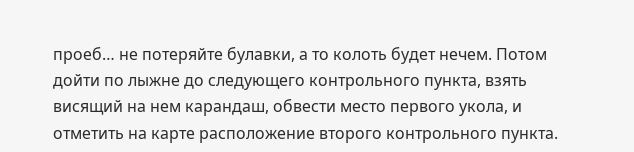проеб… не потеряйте булавки, а то колоть будет нечем. Потом дойти по лыжне до следующего контрольного пункта, взять висящий на нем карандаш, обвести место первого укола, и отметить на карте расположение второго контрольного пункта.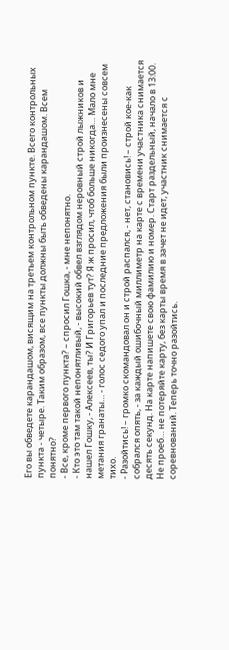Его вы обведете карандашом, висящим на третьем контрольном пункте. Всего контрольных пункта - четыре. Таким образом, все пункты должны быть обведены карандашом. Всем понятно?
- Все, кроме первого пункта? – спросил Гошка, - мне непонятно.
- Кто это там такой непонятливый, - высокий обвел взглядом неровный строй лыжников и нашел Гошку, - Алексеев, ты? И Григорьев тут? Я ж просил, чтоб больше никогда… Мало мне метания гранаты… - голос седого упал и последние предложения были произнесены совсем тихо.
- Разойтись! – громко скомандовал он и строй распался, - нет, становись! – строй кое-как собрался опять, - за каждый ошибочный миллиметр на карте с времени участника снимается десять секунд. На карте напишете свою фамилию и номер. Старт раздельный, начало в 13:00. Не проеб… не потеряйте карту, без карты время в зачет не идет, участник снимается с соревнований. Теперь точно разойтись.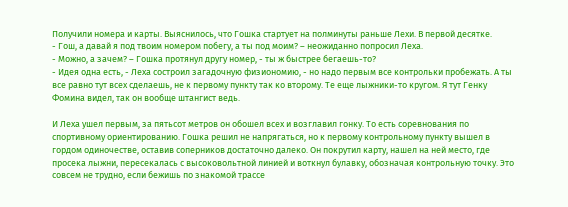Получили номера и карты. Выяснилось, что Гошка стартует на полминуты раньше Лехи. В первой десятке.
- Гош, а давай я под твоим номером побегу, а ты под моим? – неожиданно попросил Леха.
- Можно, а зачем? – Гошка протянул другу номер, - ты ж быстрее бегаешь-то?
- Идея одна есть, - Леха состроил загадочную физиономию, - но надо первым все контрольки пробежать. А ты все равно тут всех сделаешь, не к первому пункту так ко второму. Те еще лыжники-то кругом. Я тут Генку Фомина видел, так он вообще штангист ведь.

И Леха ушел первым, за пятьсот метров он обошел всех и возглавил гонку. То есть соревнования по спортивному ориентированию. Гошка решил не напрягаться, но к первому контрольному пункту вышел в гордом одиночестве, оставив соперников достаточно далеко. Он покрутил карту, нашел на ней место, где просека лыжни, пересекалась с высоковольтной линией и воткнул булавку, обозначая контрольную точку. Это совсем не трудно, если бежишь по знакомой трассе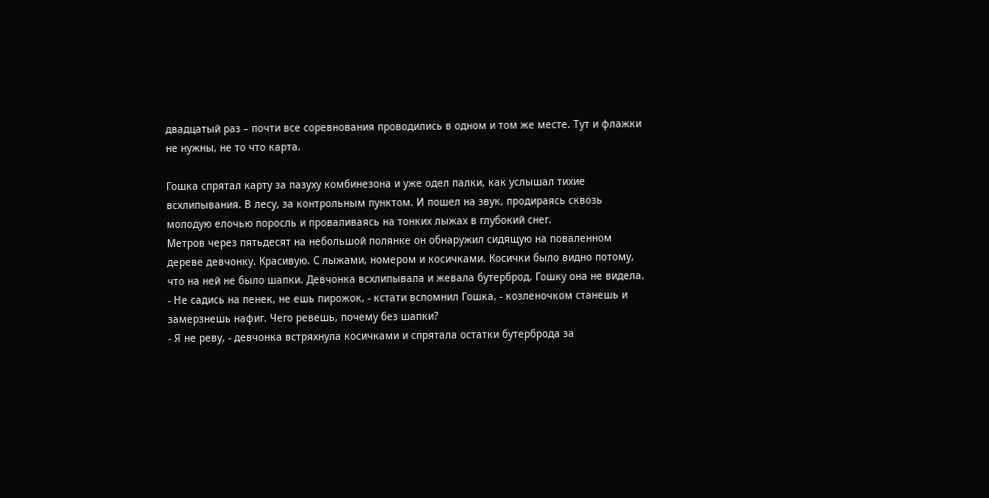двадцатый раз – почти все соревнования проводились в одном и том же месте. Тут и флажки не нужны, не то что карта.

Гошка спрятал карту за пазуху комбинезона и уже одел палки, как услышал тихие всхлипывания. В лесу, за контрольным пунктом. И пошел на звук, продираясь сквозь молодую елочью поросль и проваливаясь на тонких лыжах в глубокий снег.
Метров через пятьдесят на небольшой полянке он обнаружил сидящую на поваленном дереве девчонку. Красивую. С лыжами, номером и косичками. Косички было видно потому, что на ней не было шапки. Девчонка всхлипывала и жевала бутерброд. Гошку она не видела.
- Не садись на пенек, не ешь пирожок, - кстати вспомнил Гошка, - козленочком станешь и замерзнешь нафиг. Чего ревешь, почему без шапки?
- Я не реву, - девчонка встряхнула косичками и спрятала остатки бутерброда за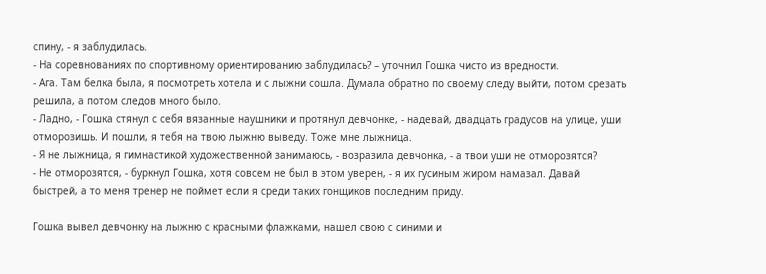спину, - я заблудилась.
- На соревнованиях по спортивному ориентированию заблудилась? – уточнил Гошка чисто из вредности.
- Ага. Там белка была, я посмотреть хотела и с лыжни сошла. Думала обратно по своему следу выйти, потом срезать решила, а потом следов много было.
- Ладно, - Гошка стянул с себя вязанные наушники и протянул девчонке, - надевай, двадцать градусов на улице, уши отморозишь. И пошли, я тебя на твою лыжню выведу. Тоже мне лыжница.
- Я не лыжница, я гимнастикой художественной занимаюсь, - возразила девчонка, - а твои уши не отморозятся?
- Не отморозятся, - буркнул Гошка, хотя совсем не был в этом уверен, - я их гусиным жиром намазал. Давай быстрей, а то меня тренер не поймет если я среди таких гонщиков последним приду.

Гошка вывел девчонку на лыжню с красными флажками, нашел свою с синими и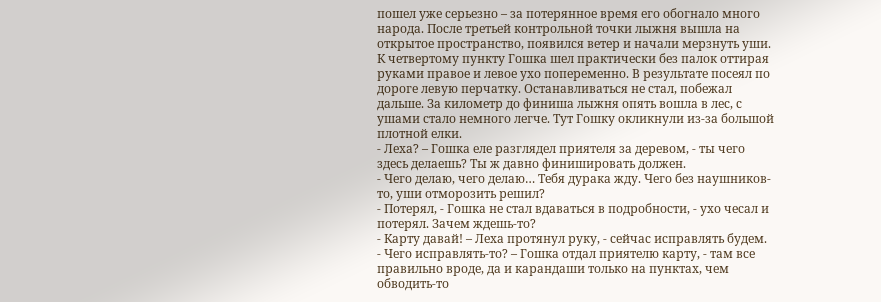пошел уже серьезно – за потерянное время его обогнало много народа. После третьей контрольной точки лыжня вышла на открытое пространство, появился ветер и начали мерзнуть уши. К четвертому пункту Гошка шел практически без палок оттирая руками правое и левое ухо попеременно. В результате посеял по дороге левую перчатку. Останавливаться не стал, побежал дальше. За километр до финиша лыжня опять вошла в лес, с ушами стало немного легче. Тут Гошку окликнули из-за большой плотной елки.
- Леха? – Гошка еле разглядел приятеля за деревом, - ты чего здесь делаешь? Ты ж давно финишировать должен.
- Чего делаю, чего делаю… Тебя дурака жду. Чего без наушников-то, уши отморозить решил?
- Потерял, - Гошка не стал вдаваться в подробности, - ухо чесал и потерял. Зачем ждешь-то?
- Карту давай! – Леха протянул руку, - сейчас исправлять будем.
- Чего исправлять-то? – Гошка отдал приятелю карту, - там все правильно вроде, да и карандаши только на пунктах, чем обводить-то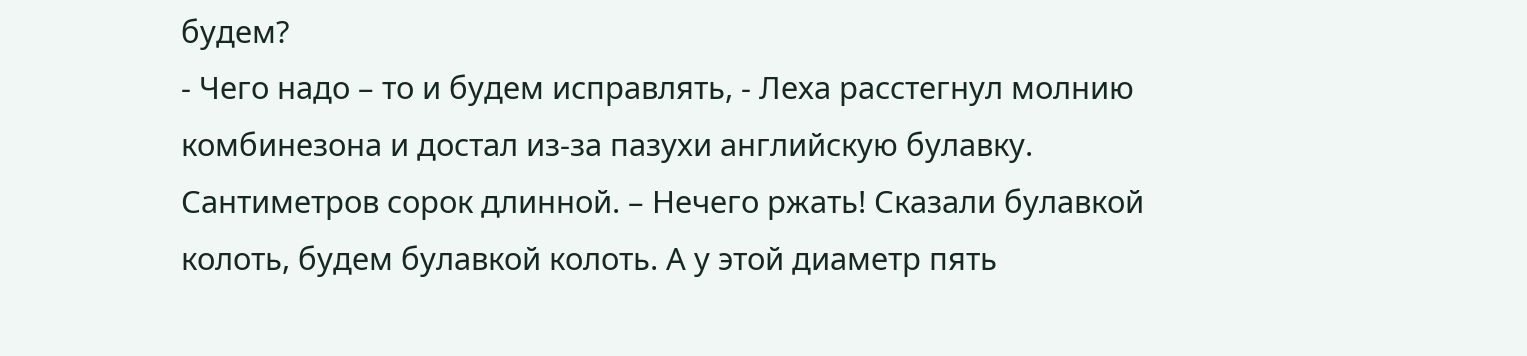будем?
- Чего надо – то и будем исправлять, - Леха расстегнул молнию комбинезона и достал из-за пазухи английскую булавку. Сантиметров сорок длинной. – Нечего ржать! Сказали булавкой колоть, будем булавкой колоть. А у этой диаметр пять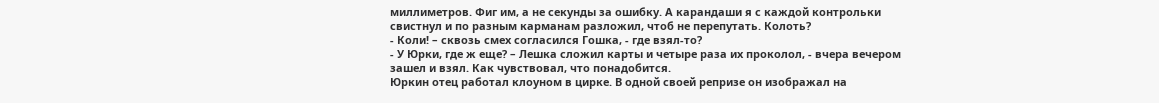миллиметров. Фиг им, а не секунды за ошибку. А карандаши я с каждой контрольки свистнул и по разным карманам разложил, чтоб не перепутать. Колоть?
- Коли! – сквозь смех согласился Гошка, - где взял-то?
- У Юрки, где ж еще? – Лешка сложил карты и четыре раза их проколол, - вчера вечером зашел и взял. Как чувствовал, что понадобится.
Юркин отец работал клоуном в цирке. В одной своей репризе он изображал на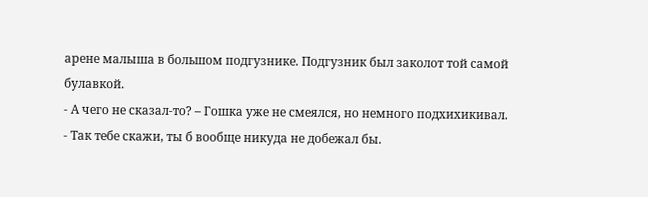арене малыша в большом подгузнике. Подгузник был заколот той самой булавкой.
- А чего не сказал-то? – Гошка уже не смеялся, но немного подхихикивал.
- Так тебе скажи, ты б вообще никуда не добежал бы.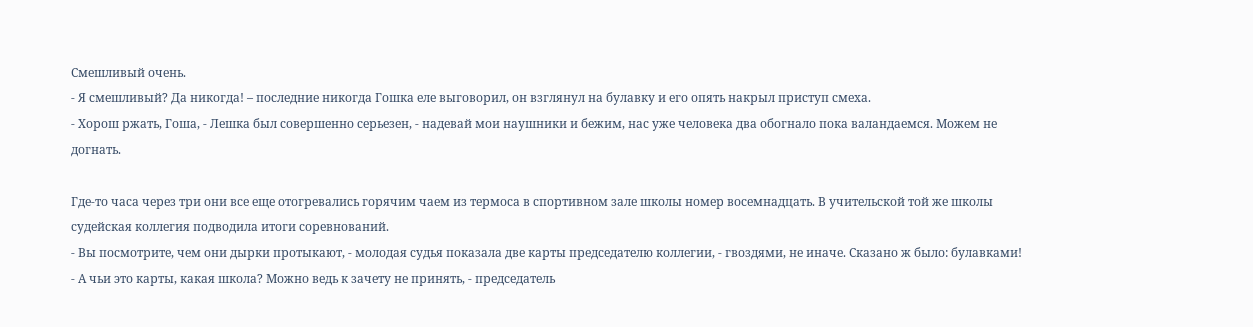Смешливый очень.
- Я смешливый? Да никогда! – последние никогда Гошка еле выговорил, он взглянул на булавку и его опять накрыл приступ смеха.
- Хорош ржать, Гоша, - Лешка был совершенно серьезен, - надевай мои наушники и бежим, нас уже человека два обогнало пока валандаемся. Можем не догнать.

Где-то часа через три они все еще отогревались горячим чаем из термоса в спортивном зале школы номер восемнадцать. В учительской той же школы судейская коллегия подводила итоги соревнований.
- Вы посмотрите, чем они дырки протыкают, - молодая судья показала две карты председателю коллегии, - гвоздями, не иначе. Сказано ж было: булавками!
- А чьи это карты, какая школа? Можно ведь к зачету не принять, - председатель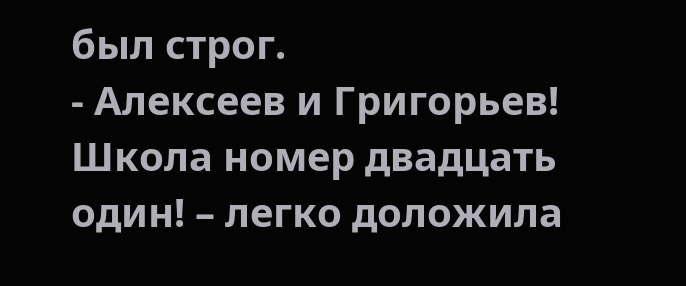был строг.
- Алексеев и Григорьев! Школа номер двадцать один! – легко доложила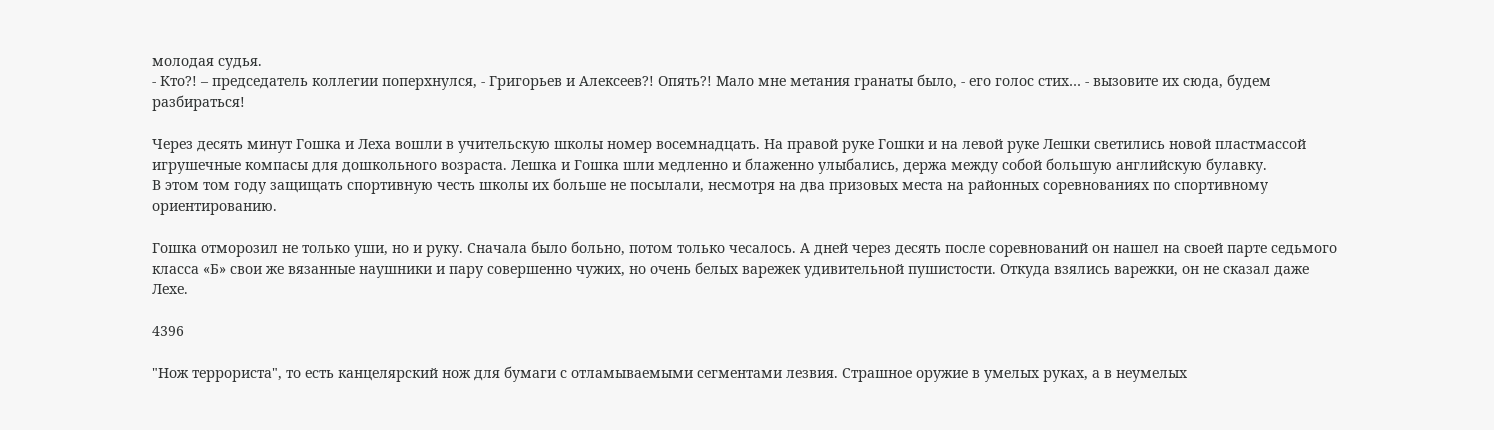молодая судья.
- Кто?! – председатель коллегии поперхнулся, - Григорьев и Алексеев?! Опять?! Мало мне метания гранаты было, - его голос стих… - вызовите их сюда, будем разбираться!

Через десять минут Гошка и Леха вошли в учительскую школы номер восемнадцать. На правой руке Гошки и на левой руке Лешки светились новой пластмассой игрушечные компасы для дошкольного возраста. Лешка и Гошка шли медленно и блаженно улыбались, держа между собой большую английскую булавку.
В этом том году защищать спортивную честь школы их больше не посылали, несмотря на два призовых места на районных соревнованиях по спортивному ориентированию.

Гошка отморозил не только уши, но и руку. Сначала было больно, потом только чесалось. А дней через десять после соревнований он нашел на своей парте седьмого класса «Б» свои же вязанные наушники и пару совершенно чужих, но очень белых варежек удивительной пушистости. Откуда взялись варежки, он не сказал даже Лехе.

4396

"Нож террориста", то есть канцелярский нож для бумаги с отламываемыми сегментами лезвия. Страшное оружие в умелых руках, а в неумелых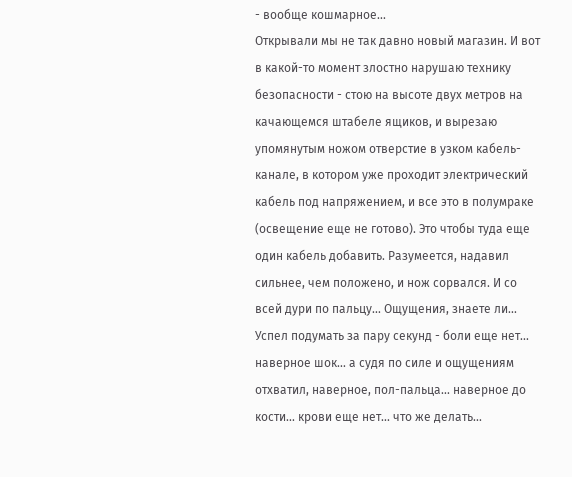- вообще кошмарное...
Открывали мы не так давно новый магазин. И вот в какой-то момент злостно нарушаю технику безопасности - стою на высоте двух метров на качающемся штабеле ящиков, и вырезаю упомянутым ножом отверстие в узком кабель-канале, в котором уже проходит электрический кабель под напряжением, и все это в полумраке (освещение еще не готово). Это чтобы туда еще один кабель добавить. Разумеется, надавил сильнее, чем положено, и нож сорвался. И со всей дури по пальцу... Ощущения, знаете ли... Успел подумать за пару секунд - боли еще нет... наверное шок... а судя по силе и ощущениям отхватил, наверное, пол-пальца... наверное до кости... крови еще нет... что же делать...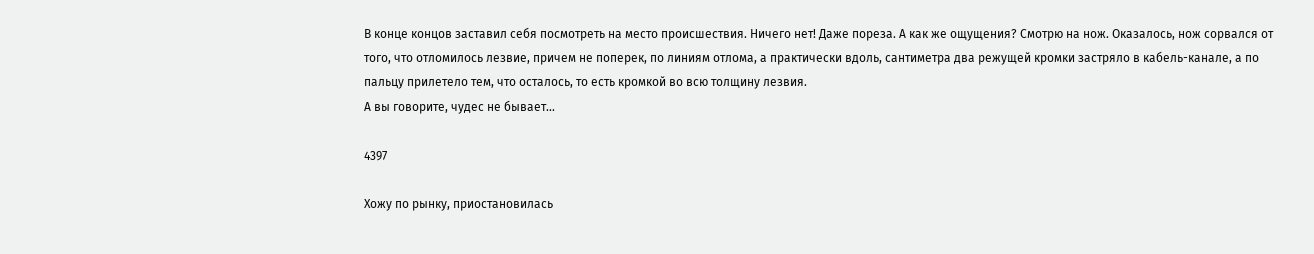В конце концов заставил себя посмотреть на место происшествия. Ничего нет! Даже пореза. А как же ощущения? Смотрю на нож. Оказалось, нож сорвался от того, что отломилось лезвие, причем не поперек, по линиям отлома, а практически вдоль, сантиметра два режущей кромки застряло в кабель-канале, а по пальцу прилетело тем, что осталось, то есть кромкой во всю толщину лезвия.
А вы говорите, чудес не бывает...

4397

Хожу по рынку, приостановилась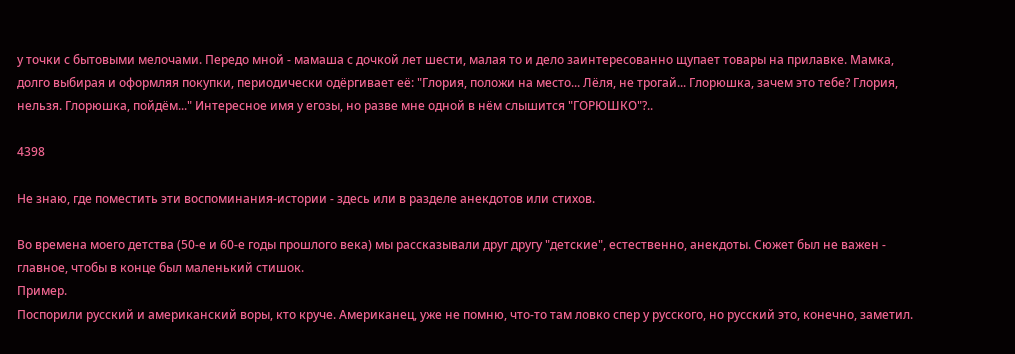у точки с бытовыми мелочами. Передо мной - мамаша с дочкой лет шести, малая то и дело заинтересованно щупает товары на прилавке. Мамка, долго выбирая и оформляя покупки, периодически одёргивает её: "Глория, положи на место... Лёля, не трогай... Глорюшка, зачем это тебе? Глория, нельзя. Глорюшка, пойдём..." Интересное имя у егозы, но разве мне одной в нём слышится "ГОРЮШКО"?..

4398

Не знаю, где поместить эти воспоминания-истории - здесь или в разделе анекдотов или стихов.

Во времена моего детства (50-е и 60-е годы прошлого века) мы рассказывали друг другу "детские", естественно, анекдоты. Сюжет был не важен - главное, чтобы в конце был маленький стишок.
Пример.
Поспорили русский и американский воры, кто круче. Американец, уже не помню, что-то там ловко спер у русского, но русский это, конечно, заметил.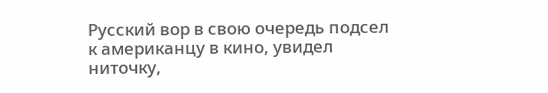Русский вор в свою очередь подсел к американцу в кино, увидел ниточку,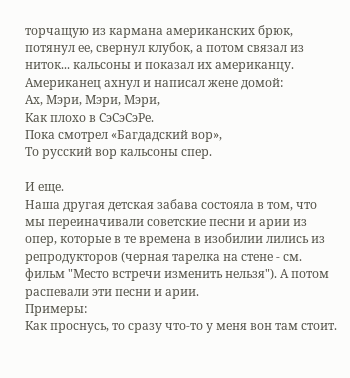торчащую из кармана американских брюк, потянул ее, свернул клубок, а потом связал из ниток... кальсоны и показал их американцу. Американец ахнул и написал жене домой:
Ах, Мэри, Мэри, Мэри,
Как плохо в СэСэСэРе.
Пока смотрел «Багдадский вор»,
То русский вор кальсоны спер.

И еще.
Наша другая детская забава состояла в том, что мы переиначивали советские песни и арии из опер, которые в те времена в изобилии лились из репродукторов (черная тарелка на стене - см. фильм "Место встречи изменить нельзя"). А потом распевали эти песни и арии.
Примеры:
Как проснусь, то сразу что-то у меня вон там стоит.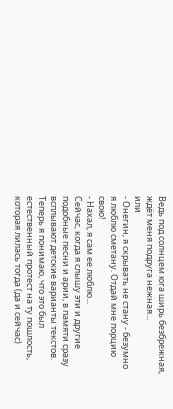Ведь под солнцем юга ширь безбрежная, ждёт меня подруга нежная...
или
- Онегин, я скрывать не стану - безумно я люблю сметану. Отдай мне порцию свою!
- Нахал, я сам ее люблю...
Сейчас, когда я слышу эти и другие подобные песни и арии, в памяти сразу всплывают детские варианты текстов.
Теперь я понимаю, что это был естественный протест на ту пошлость, которая лилась тогда (да и сейчас)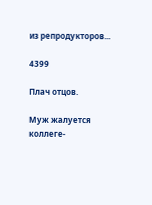из репродукторов...

4399

Плач отцов.

Муж жалуется коллеге-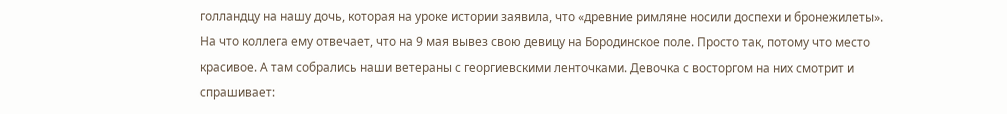голландцу на нашу дочь, которая на уроке истории заявила, что «древние римляне носили доспехи и бронежилеты». На что коллега ему отвечает, что на 9 мая вывез свою девицу на Бородинское поле. Просто так, потому что место красивое. А там собрались наши ветераны с георгиевскими ленточками. Девочка с восторгом на них смотрит и спрашивает: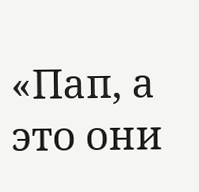«Пап, а это они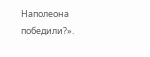Наполеона победили?».